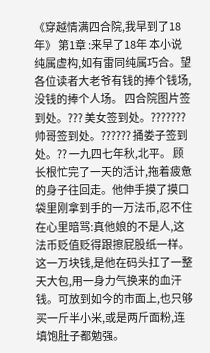《穿越情满四合院,我早到了18年》 第1章 :来早了18年 本小说纯属虚构,如有雷同纯属巧合。望各位读者大老爷有钱的捧个钱场,没钱的捧个人场。 四合院图片签到处。??? 美女签到处。??????? 帅哥签到处。?????? 捅娄子签到处。?? 一九四七年秋,北平。 顾长根忙完了一天的活计,拖着疲惫的身子往回走。他伸手摸了摸口袋里刚拿到手的一万法币,忍不住在心里暗骂:真他娘的不是人,这法币贬值贬得跟擦屁股纸一样。 这一万块钱,是他在码头扛了一整天大包,用一身力气换来的血汗钱。可放到如今的市面上,也只够买一斤半小米,或是两斤面粉,连填饱肚子都勉强。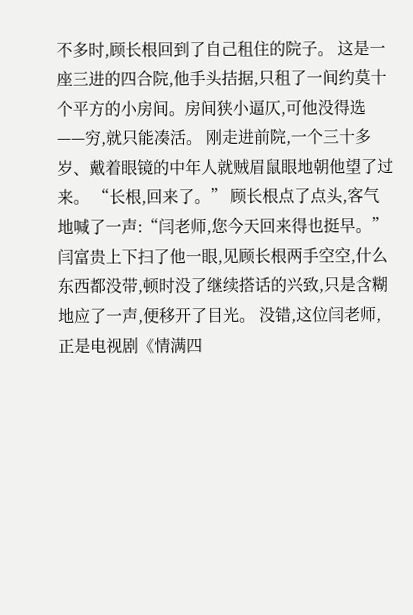不多时,顾长根回到了自己租住的院子。 这是一座三进的四合院,他手头拮据,只租了一间约莫十个平方的小房间。房间狭小逼仄,可他没得选——穷,就只能凑活。 刚走进前院,一个三十多岁、戴着眼镜的中年人就贼眉鼠眼地朝他望了过来。 “长根,回来了。” 顾长根点了点头,客气地喊了一声:“闫老师,您今天回来得也挺早。” 闫富贵上下扫了他一眼,见顾长根两手空空,什么东西都没带,顿时没了继续搭话的兴致,只是含糊地应了一声,便移开了目光。 没错,这位闫老师,正是电视剧《情满四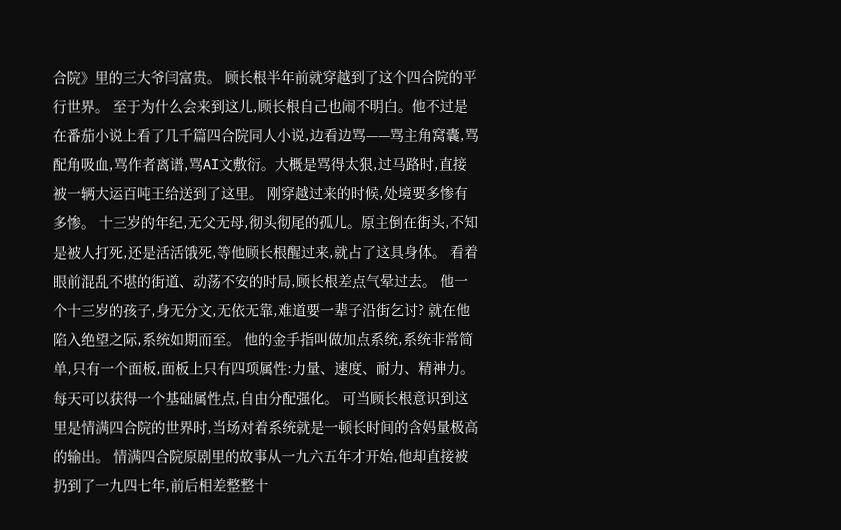合院》里的三大爷闫富贵。 顾长根半年前就穿越到了这个四合院的平行世界。 至于为什么会来到这儿,顾长根自己也闹不明白。他不过是在番茄小说上看了几千篇四合院同人小说,边看边骂——骂主角窝囊,骂配角吸血,骂作者离谱,骂AI文敷衍。大概是骂得太狠,过马路时,直接被一辆大运百吨王给送到了这里。 刚穿越过来的时候,处境要多惨有多惨。 十三岁的年纪,无父无母,彻头彻尾的孤儿。原主倒在街头,不知是被人打死,还是活活饿死,等他顾长根醒过来,就占了这具身体。 看着眼前混乱不堪的街道、动荡不安的时局,顾长根差点气晕过去。 他一个十三岁的孩子,身无分文,无依无靠,难道要一辈子沿街乞讨? 就在他陷入绝望之际,系统如期而至。 他的金手指叫做加点系统,系统非常简单,只有一个面板,面板上只有四项属性:力量、速度、耐力、精神力。每天可以获得一个基础属性点,自由分配强化。 可当顾长根意识到这里是情满四合院的世界时,当场对着系统就是一顿长时间的含妈量极高的输出。 情满四合院原剧里的故事从一九六五年才开始,他却直接被扔到了一九四七年,前后相差整整十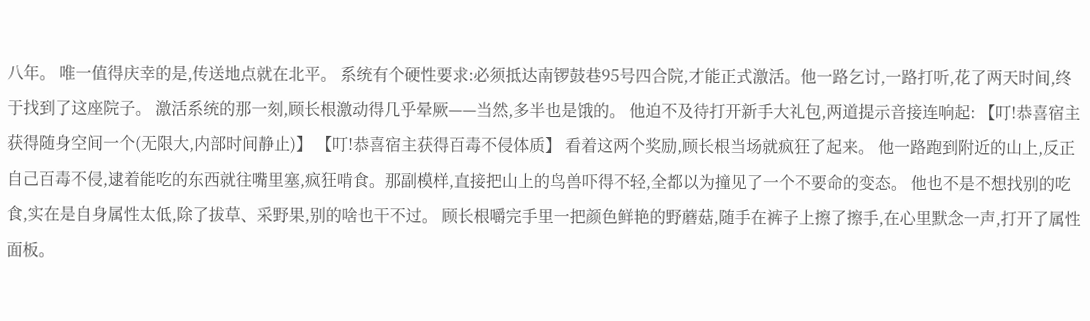八年。 唯一值得庆幸的是,传送地点就在北平。 系统有个硬性要求:必须抵达南锣鼓巷95号四合院,才能正式激活。他一路乞讨,一路打听,花了两天时间,终于找到了这座院子。 激活系统的那一刻,顾长根激动得几乎晕厥——当然,多半也是饿的。 他迫不及待打开新手大礼包,两道提示音接连响起: 【叮!恭喜宿主获得随身空间一个(无限大,内部时间静止)】 【叮!恭喜宿主获得百毒不侵体质】 看着这两个奖励,顾长根当场就疯狂了起来。 他一路跑到附近的山上,反正自己百毒不侵,逮着能吃的东西就往嘴里塞,疯狂啃食。那副模样,直接把山上的鸟兽吓得不轻,全都以为撞见了一个不要命的变态。 他也不是不想找别的吃食,实在是自身属性太低,除了拔草、采野果,别的啥也干不过。 顾长根嚼完手里一把颜色鲜艳的野蘑菇,随手在裤子上擦了擦手,在心里默念一声,打开了属性面板。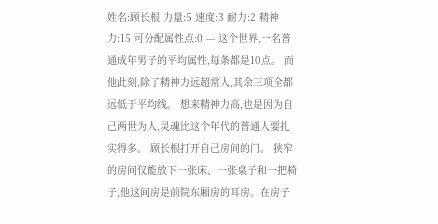姓名:顾长根 力量:5 速度:3 耐力:2 精神力:15 可分配属性点:0 --- 这个世界,一名普通成年男子的平均属性,每条都是10点。 而他此刻,除了精神力远超常人,其余三项全都远低于平均线。 想来精神力高,也是因为自己两世为人,灵魂比这个年代的普通人要扎实得多。 顾长根打开自己房间的门。 狭窄的房间仅能放下一张床、一张桌子和一把椅子,他这间房是前院东厢房的耳房。在房子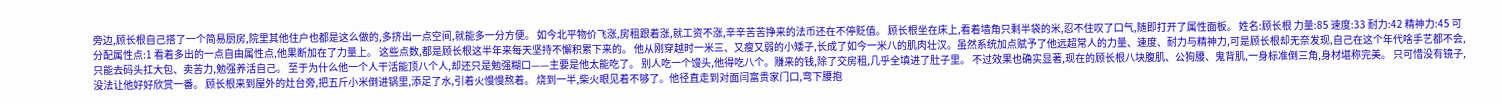旁边,顾长根自己搭了一个简易厨房,院里其他住户也都是这么做的,多挤出一点空间,就能多一分方便。 如今北平物价飞涨,房租跟着涨,就工资不涨,辛辛苦苦挣来的法币还在不停贬值。 顾长根坐在床上,看着墙角只剩半袋的米,忍不住叹了口气,随即打开了属性面板。 姓名:顾长根 力量:85 速度:33 耐力:42 精神力:45 可分配属性点:1 看着多出的一点自由属性点,他果断加在了力量上。 这些点数,都是顾长根这半年来每天坚持不懈积累下来的。 他从刚穿越时一米三、又瘦又弱的小矮子,长成了如今一米八的肌肉壮汉。虽然系统加点赋予了他远超常人的力量、速度、耐力与精神力,可是顾长根却无奈发现,自己在这个年代啥手艺都不会,只能去码头扛大包、卖苦力,勉强养活自己。 至于为什么他一个人干活能顶八个人,却还只是勉强糊口——主要是他太能吃了。 别人吃一个馒头,他得吃八个。赚来的钱,除了交房租,几乎全填进了肚子里。 不过效果也确实显著,现在的顾长根八块腹肌、公狗腰、鬼背肌,一身标准倒三角,身材堪称完美。 只可惜没有镜子,没法让他好好欣赏一番。 顾长根来到屋外的灶台旁,把五斤小米倒进锅里,添足了水,引着火慢慢熬着。 烧到一半,柴火眼见着不够了。他径直走到对面闫富贵家门口,弯下腰抱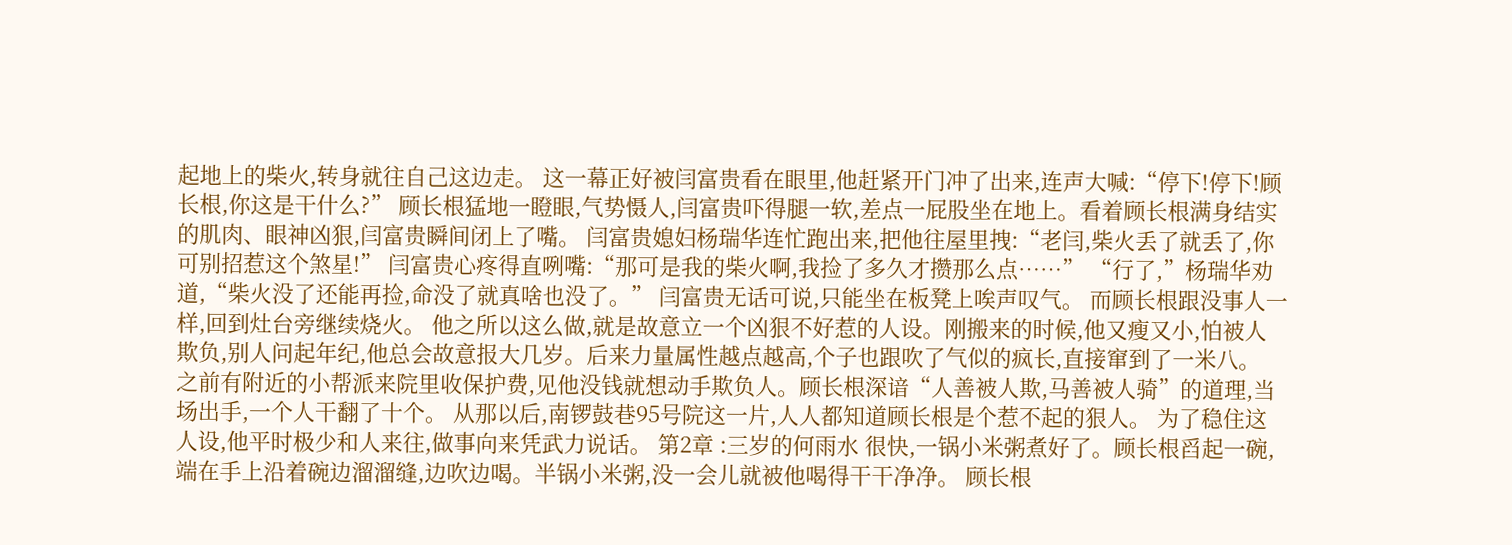起地上的柴火,转身就往自己这边走。 这一幕正好被闫富贵看在眼里,他赶紧开门冲了出来,连声大喊:“停下!停下!顾长根,你这是干什么?” 顾长根猛地一瞪眼,气势慑人,闫富贵吓得腿一软,差点一屁股坐在地上。看着顾长根满身结实的肌肉、眼神凶狠,闫富贵瞬间闭上了嘴。 闫富贵媳妇杨瑞华连忙跑出来,把他往屋里拽:“老闫,柴火丢了就丢了,你可别招惹这个煞星!” 闫富贵心疼得直咧嘴:“那可是我的柴火啊,我捡了多久才攒那么点……” “行了,”杨瑞华劝道,“柴火没了还能再捡,命没了就真啥也没了。” 闫富贵无话可说,只能坐在板凳上唉声叹气。 而顾长根跟没事人一样,回到灶台旁继续烧火。 他之所以这么做,就是故意立一个凶狠不好惹的人设。刚搬来的时候,他又瘦又小,怕被人欺负,别人问起年纪,他总会故意报大几岁。后来力量属性越点越高,个子也跟吹了气似的疯长,直接窜到了一米八。 之前有附近的小帮派来院里收保护费,见他没钱就想动手欺负人。顾长根深谙“人善被人欺,马善被人骑”的道理,当场出手,一个人干翻了十个。 从那以后,南锣鼓巷95号院这一片,人人都知道顾长根是个惹不起的狠人。 为了稳住这人设,他平时极少和人来往,做事向来凭武力说话。 第2章 :三岁的何雨水 很快,一锅小米粥煮好了。顾长根舀起一碗,端在手上沿着碗边溜溜缝,边吹边喝。半锅小米粥,没一会儿就被他喝得干干净净。 顾长根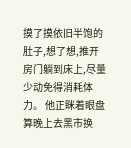摸了摸依旧半饱的肚子,想了想,推开房门躺到床上,尽量少动免得消耗体力。 他正眯着眼盘算晚上去黑市换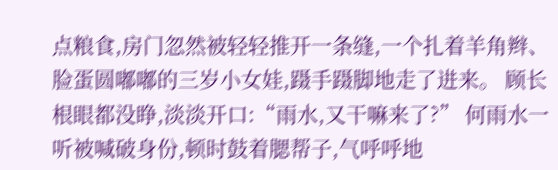点粮食,房门忽然被轻轻推开一条缝,一个扎着羊角辫、脸蛋圆嘟嘟的三岁小女娃,蹑手蹑脚地走了进来。 顾长根眼都没睁,淡淡开口:“雨水,又干嘛来了?” 何雨水一听被喊破身份,顿时鼓着腮帮子,气呼呼地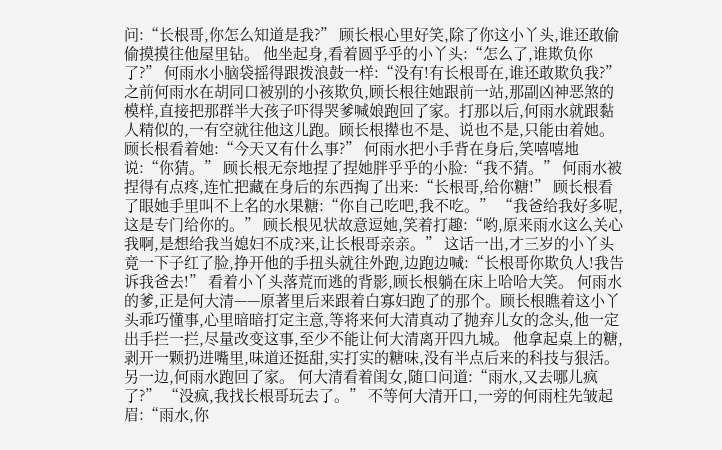问:“长根哥,你怎么知道是我?” 顾长根心里好笑,除了你这小丫头,谁还敢偷偷摸摸往他屋里钻。 他坐起身,看着圆乎乎的小丫头:“怎么了,谁欺负你了?” 何雨水小脑袋摇得跟拨浪鼓一样:“没有!有长根哥在,谁还敢欺负我?” 之前何雨水在胡同口被别的小孩欺负,顾长根往她跟前一站,那副凶神恶煞的模样,直接把那群半大孩子吓得哭爹喊娘跑回了家。打那以后,何雨水就跟黏人精似的,一有空就往他这儿跑。顾长根撵也不是、说也不是,只能由着她。 顾长根看着她:“今天又有什么事?” 何雨水把小手背在身后,笑嘻嘻地说:“你猜。” 顾长根无奈地捏了捏她胖乎乎的小脸:“我不猜。” 何雨水被捏得有点疼,连忙把藏在身后的东西掏了出来:“长根哥,给你糖!” 顾长根看了眼她手里叫不上名的水果糖:“你自己吃吧,我不吃。” “我爸给我好多呢,这是专门给你的。” 顾长根见状故意逗她,笑着打趣:“哟,原来雨水这么关心我啊,是想给我当媳妇不成?来,让长根哥亲亲。” 这话一出,才三岁的小丫头竟一下子红了脸,挣开他的手扭头就往外跑,边跑边喊:“长根哥你欺负人!我告诉我爸去!” 看着小丫头落荒而逃的背影,顾长根躺在床上哈哈大笑。 何雨水的爹,正是何大清——原著里后来跟着白寡妇跑了的那个。顾长根瞧着这小丫头乖巧懂事,心里暗暗打定主意,等将来何大清真动了抛弃儿女的念头,他一定出手拦一拦,尽量改变这事,至少不能让何大清离开四九城。 他拿起桌上的糖,剥开一颗扔进嘴里,味道还挺甜,实打实的糖味,没有半点后来的科技与狠活。 另一边,何雨水跑回了家。 何大清看着闺女,随口问道:“雨水,又去哪儿疯了?” “没疯,我找长根哥玩去了。” 不等何大清开口,一旁的何雨柱先皱起眉:“雨水,你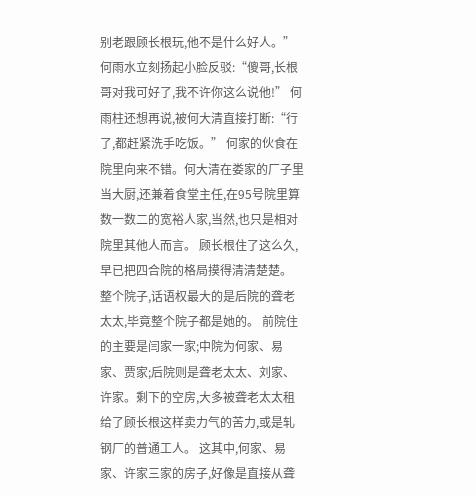别老跟顾长根玩,他不是什么好人。” 何雨水立刻扬起小脸反驳:“傻哥,长根哥对我可好了,我不许你这么说他!” 何雨柱还想再说,被何大清直接打断:“行了,都赶紧洗手吃饭。” 何家的伙食在院里向来不错。何大清在娄家的厂子里当大厨,还兼着食堂主任,在95号院里算数一数二的宽裕人家,当然,也只是相对院里其他人而言。 顾长根住了这么久,早已把四合院的格局摸得清清楚楚。 整个院子,话语权最大的是后院的聋老太太,毕竟整个院子都是她的。 前院住的主要是闫家一家;中院为何家、易家、贾家;后院则是聋老太太、刘家、许家。剩下的空房,大多被聋老太太租给了顾长根这样卖力气的苦力,或是轧钢厂的普通工人。 这其中,何家、易家、许家三家的房子,好像是直接从聋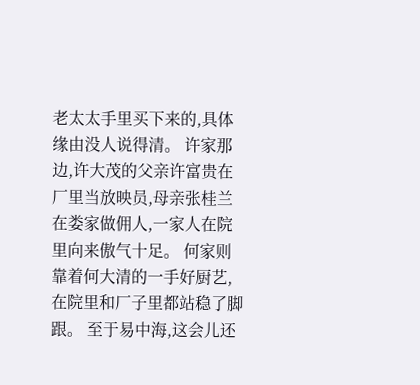老太太手里买下来的,具体缘由没人说得清。 许家那边,许大茂的父亲许富贵在厂里当放映员,母亲张桂兰在娄家做佣人,一家人在院里向来傲气十足。 何家则靠着何大清的一手好厨艺,在院里和厂子里都站稳了脚跟。 至于易中海,这会儿还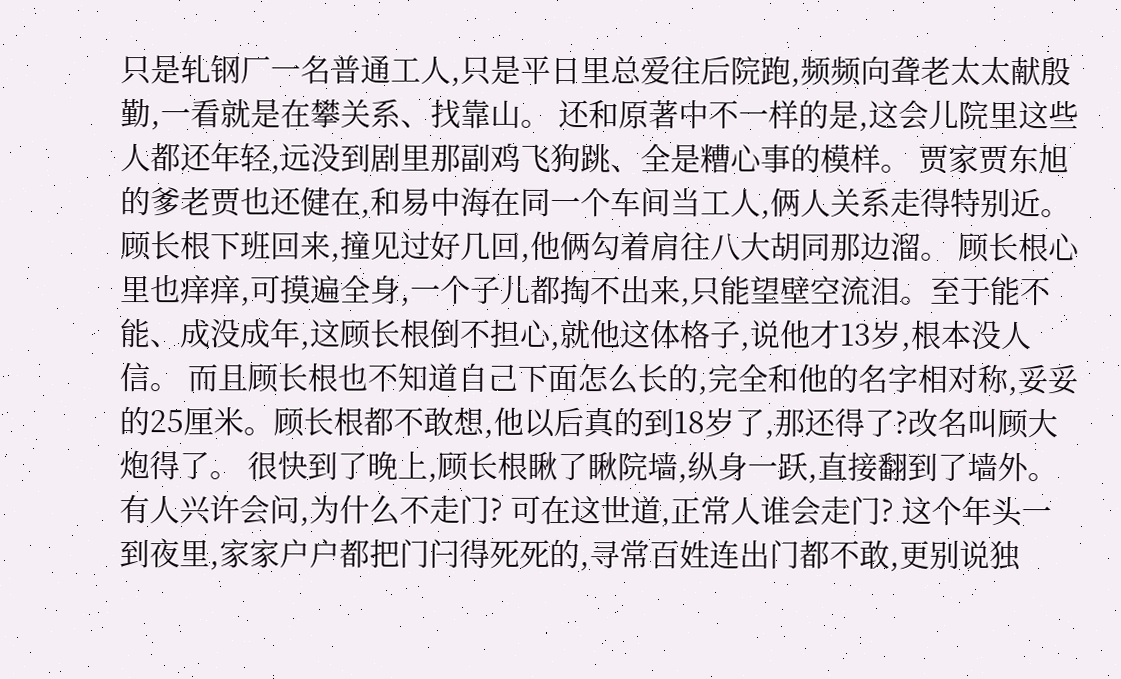只是轧钢厂一名普通工人,只是平日里总爱往后院跑,频频向聋老太太献殷勤,一看就是在攀关系、找靠山。 还和原著中不一样的是,这会儿院里这些人都还年轻,远没到剧里那副鸡飞狗跳、全是糟心事的模样。 贾家贾东旭的爹老贾也还健在,和易中海在同一个车间当工人,俩人关系走得特别近。顾长根下班回来,撞见过好几回,他俩勾着肩往八大胡同那边溜。 顾长根心里也痒痒,可摸遍全身,一个子儿都掏不出来,只能望壁空流泪。至于能不能、成没成年,这顾长根倒不担心,就他这体格子,说他才13岁,根本没人信。 而且顾长根也不知道自己下面怎么长的,完全和他的名字相对称,妥妥的25厘米。顾长根都不敢想,他以后真的到18岁了,那还得了?改名叫顾大炮得了。 很快到了晚上,顾长根瞅了瞅院墙,纵身一跃,直接翻到了墙外。 有人兴许会问,为什么不走门? 可在这世道,正常人谁会走门? 这个年头一到夜里,家家户户都把门闩得死死的,寻常百姓连出门都不敢,更别说独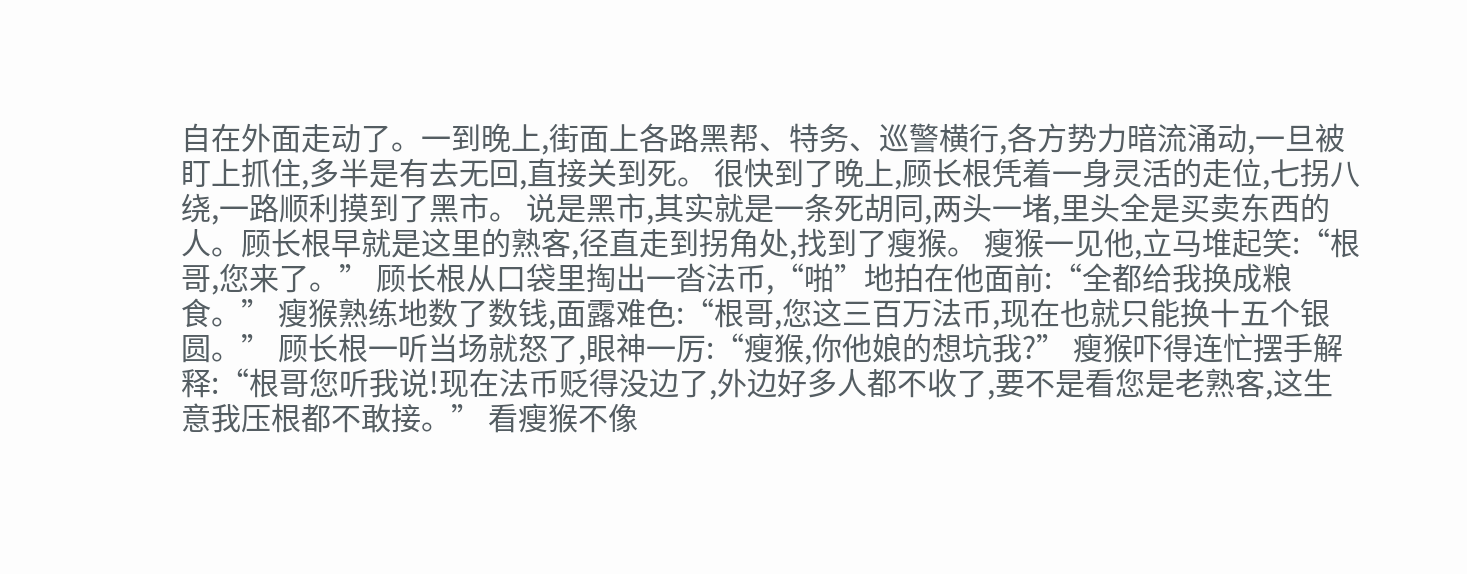自在外面走动了。一到晚上,街面上各路黑帮、特务、巡警横行,各方势力暗流涌动,一旦被盯上抓住,多半是有去无回,直接关到死。 很快到了晚上,顾长根凭着一身灵活的走位,七拐八绕,一路顺利摸到了黑市。 说是黑市,其实就是一条死胡同,两头一堵,里头全是买卖东西的人。顾长根早就是这里的熟客,径直走到拐角处,找到了瘦猴。 瘦猴一见他,立马堆起笑:“根哥,您来了。” 顾长根从口袋里掏出一沓法币,“啪”地拍在他面前:“全都给我换成粮食。” 瘦猴熟练地数了数钱,面露难色:“根哥,您这三百万法币,现在也就只能换十五个银圆。” 顾长根一听当场就怒了,眼神一厉:“瘦猴,你他娘的想坑我?” 瘦猴吓得连忙摆手解释:“根哥您听我说!现在法币贬得没边了,外边好多人都不收了,要不是看您是老熟客,这生意我压根都不敢接。” 看瘦猴不像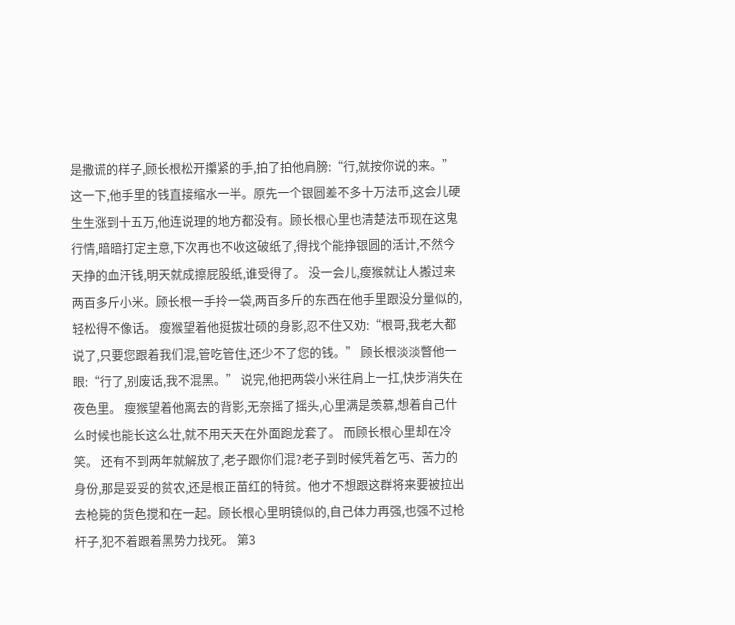是撒谎的样子,顾长根松开攥紧的手,拍了拍他肩膀:“行,就按你说的来。” 这一下,他手里的钱直接缩水一半。原先一个银圆差不多十万法币,这会儿硬生生涨到十五万,他连说理的地方都没有。顾长根心里也清楚法币现在这鬼行情,暗暗打定主意,下次再也不收这破纸了,得找个能挣银圆的活计,不然今天挣的血汗钱,明天就成擦屁股纸,谁受得了。 没一会儿,瘦猴就让人搬过来两百多斤小米。顾长根一手拎一袋,两百多斤的东西在他手里跟没分量似的,轻松得不像话。 瘦猴望着他挺拔壮硕的身影,忍不住又劝:“根哥,我老大都说了,只要您跟着我们混,管吃管住,还少不了您的钱。” 顾长根淡淡瞥他一眼:“行了,别废话,我不混黑。” 说完,他把两袋小米往肩上一扛,快步消失在夜色里。 瘦猴望着他离去的背影,无奈摇了摇头,心里满是羡慕,想着自己什么时候也能长这么壮,就不用天天在外面跑龙套了。 而顾长根心里却在冷笑。 还有不到两年就解放了,老子跟你们混?老子到时候凭着乞丐、苦力的身份,那是妥妥的贫农,还是根正苗红的特贫。他才不想跟这群将来要被拉出去枪毙的货色搅和在一起。顾长根心里明镜似的,自己体力再强,也强不过枪杆子,犯不着跟着黑势力找死。 第3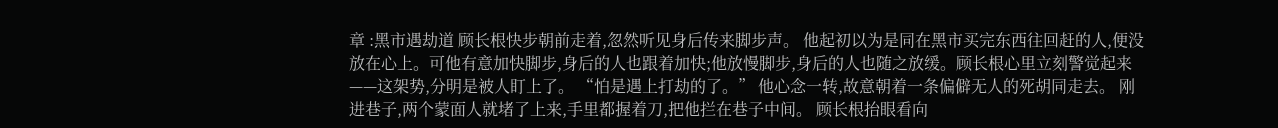章 :黑市遇劫道 顾长根快步朝前走着,忽然听见身后传来脚步声。 他起初以为是同在黑市买完东西往回赶的人,便没放在心上。可他有意加快脚步,身后的人也跟着加快;他放慢脚步,身后的人也随之放缓。顾长根心里立刻警觉起来——这架势,分明是被人盯上了。 “怕是遇上打劫的了。” 他心念一转,故意朝着一条偏僻无人的死胡同走去。 刚进巷子,两个蒙面人就堵了上来,手里都握着刀,把他拦在巷子中间。 顾长根抬眼看向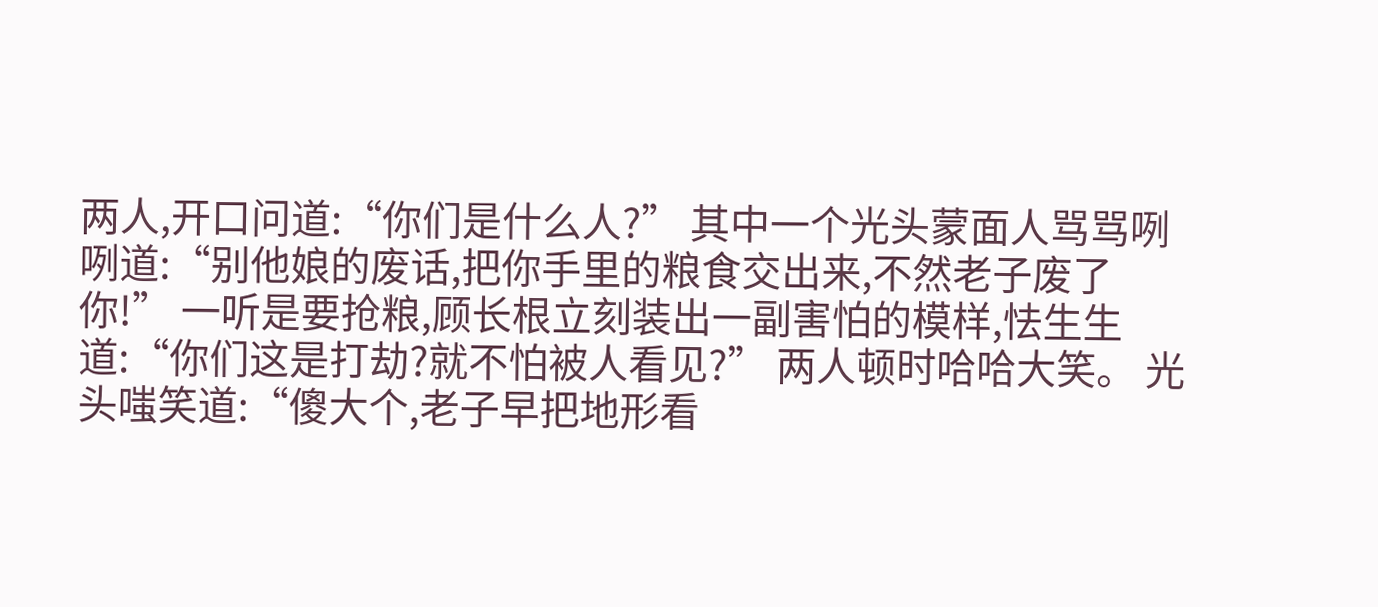两人,开口问道:“你们是什么人?” 其中一个光头蒙面人骂骂咧咧道:“别他娘的废话,把你手里的粮食交出来,不然老子废了你!” 一听是要抢粮,顾长根立刻装出一副害怕的模样,怯生生道:“你们这是打劫?就不怕被人看见?” 两人顿时哈哈大笑。 光头嗤笑道:“傻大个,老子早把地形看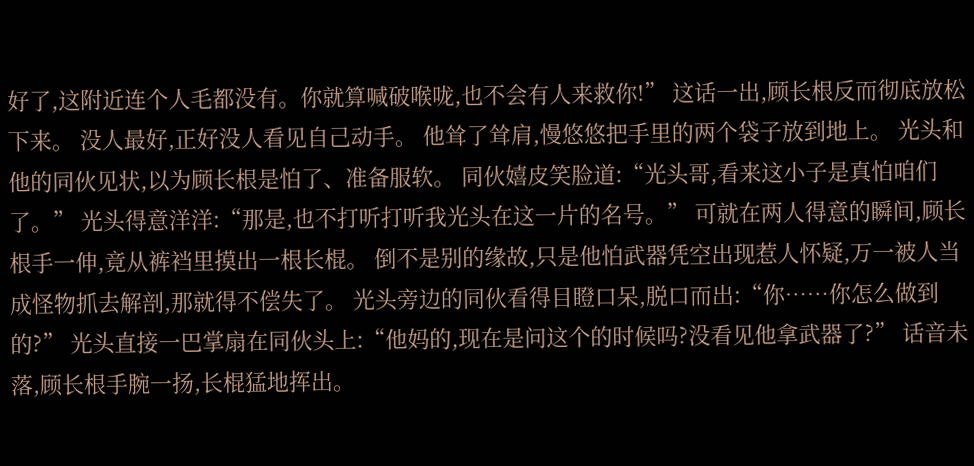好了,这附近连个人毛都没有。你就算喊破喉咙,也不会有人来救你!” 这话一出,顾长根反而彻底放松下来。 没人最好,正好没人看见自己动手。 他耸了耸肩,慢悠悠把手里的两个袋子放到地上。 光头和他的同伙见状,以为顾长根是怕了、准备服软。 同伙嬉皮笑脸道:“光头哥,看来这小子是真怕咱们了。” 光头得意洋洋:“那是,也不打听打听我光头在这一片的名号。” 可就在两人得意的瞬间,顾长根手一伸,竟从裤裆里摸出一根长棍。 倒不是别的缘故,只是他怕武器凭空出现惹人怀疑,万一被人当成怪物抓去解剖,那就得不偿失了。 光头旁边的同伙看得目瞪口呆,脱口而出:“你……你怎么做到的?” 光头直接一巴掌扇在同伙头上:“他妈的,现在是问这个的时候吗?没看见他拿武器了?” 话音未落,顾长根手腕一扬,长棍猛地挥出。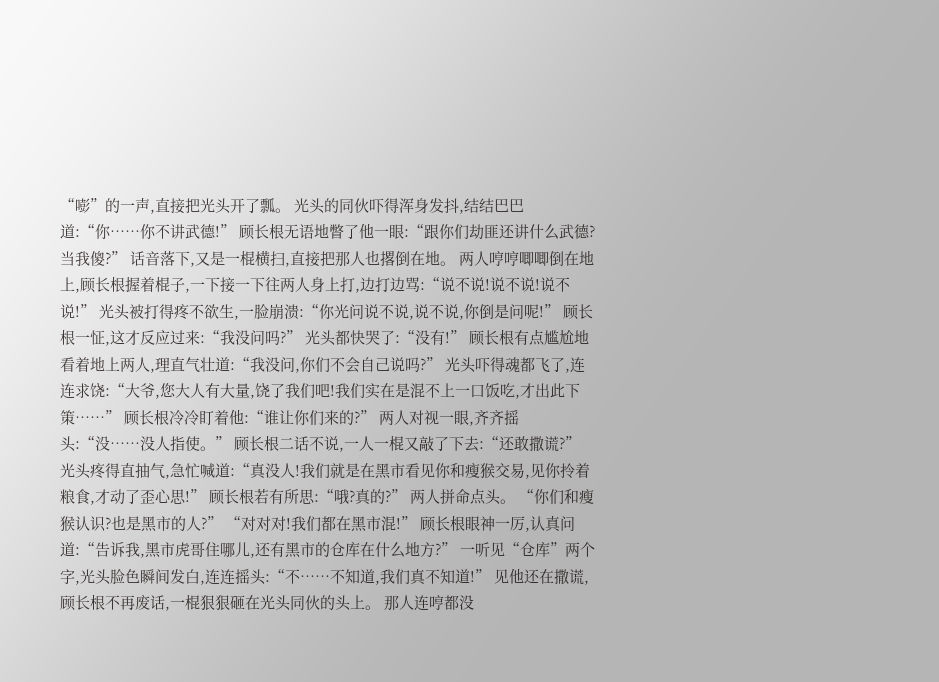“嘭”的一声,直接把光头开了瓢。 光头的同伙吓得浑身发抖,结结巴巴道:“你……你不讲武德!” 顾长根无语地瞥了他一眼:“跟你们劫匪还讲什么武德?当我傻?” 话音落下,又是一棍横扫,直接把那人也撂倒在地。 两人哼哼唧唧倒在地上,顾长根握着棍子,一下接一下往两人身上打,边打边骂:“说不说!说不说!说不说!” 光头被打得疼不欲生,一脸崩溃:“你光问说不说,说不说,你倒是问呢!” 顾长根一怔,这才反应过来:“我没问吗?” 光头都快哭了:“没有!” 顾长根有点尴尬地看着地上两人,理直气壮道:“我没问,你们不会自己说吗?” 光头吓得魂都飞了,连连求饶:“大爷,您大人有大量,饶了我们吧!我们实在是混不上一口饭吃,才出此下策……” 顾长根冷冷盯着他:“谁让你们来的?” 两人对视一眼,齐齐摇头:“没……没人指使。” 顾长根二话不说,一人一棍又敲了下去:“还敢撒谎?” 光头疼得直抽气,急忙喊道:“真没人!我们就是在黑市看见你和瘦猴交易,见你拎着粮食,才动了歪心思!” 顾长根若有所思:“哦?真的?” 两人拼命点头。 “你们和瘦猴认识?也是黑市的人?” “对对对!我们都在黑市混!” 顾长根眼神一厉,认真问道:“告诉我,黑市虎哥住哪儿,还有黑市的仓库在什么地方?” 一听见“仓库”两个字,光头脸色瞬间发白,连连摇头:“不……不知道,我们真不知道!” 见他还在撒谎,顾长根不再废话,一棍狠狠砸在光头同伙的头上。 那人连哼都没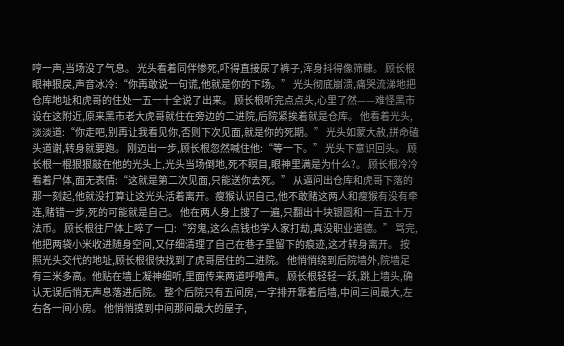哼一声,当场没了气息。 光头看着同伴惨死,吓得直接尿了裤子,浑身抖得像筛糠。 顾长根眼神狠戾,声音冰冷:“你再敢说一句谎,他就是你的下场。” 光头彻底崩溃,痛哭流涕地把仓库地址和虎哥的住处一五一十全说了出来。 顾长根听完点点头,心里了然——难怪黑市设在这附近,原来黑市老大虎哥就住在旁边的二进院,后院紧挨着就是仓库。 他看着光头,淡淡道:“你走吧,别再让我看见你,否则下次见面,就是你的死期。” 光头如蒙大赦,拼命磕头道谢,转身就要跑。 刚迈出一步,顾长根忽然喊住他:“等一下。” 光头下意识回头。 顾长根一棍狠狠敲在他的光头上,光头当场倒地,死不瞑目,眼神里满是为什么?。 顾长根冷冷看着尸体,面无表情:“这就是第二次见面,只能送你去死。” 从逼问出仓库和虎哥下落的那一刻起,他就没打算让这光头活着离开。瘦猴认识自己,他不敢赌这两人和瘦猴有没有牵连,赌错一步,死的可能就是自己。 他在两人身上搜了一遍,只翻出十块银圆和一百五十万法币。 顾长根往尸体上啐了一口:“穷鬼,这么点钱也学人家打劫,真没职业道德。” 骂完,他把两袋小米收进随身空间,又仔细清理了自己在巷子里留下的痕迹,这才转身离开。 按照光头交代的地址,顾长根很快找到了虎哥居住的二进院。 他悄悄绕到后院墙外,院墙足有三米多高。他贴在墙上凝神细听,里面传来两道呼噜声。 顾长根轻轻一跃,跳上墙头,确认无误后悄无声息落进后院。 整个后院只有五间房,一字排开靠着后墙,中间三间最大,左右各一间小房。 他悄悄摸到中间那间最大的屋子,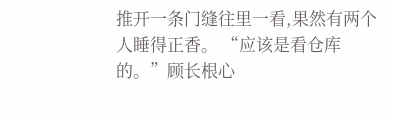推开一条门缝往里一看,果然有两个人睡得正香。 “应该是看仓库的。”顾长根心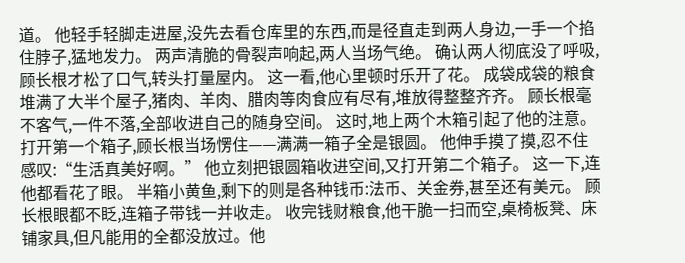道。 他轻手轻脚走进屋,没先去看仓库里的东西,而是径直走到两人身边,一手一个掐住脖子,猛地发力。 两声清脆的骨裂声响起,两人当场气绝。 确认两人彻底没了呼吸,顾长根才松了口气,转头打量屋内。 这一看,他心里顿时乐开了花。 成袋成袋的粮食堆满了大半个屋子,猪肉、羊肉、腊肉等肉食应有尽有,堆放得整整齐齐。 顾长根毫不客气,一件不落,全部收进自己的随身空间。 这时,地上两个木箱引起了他的注意。 打开第一个箱子,顾长根当场愣住——满满一箱子全是银圆。 他伸手摸了摸,忍不住感叹:“生活真美好啊。” 他立刻把银圆箱收进空间,又打开第二个箱子。 这一下,连他都看花了眼。 半箱小黄鱼,剩下的则是各种钱币:法币、关金券,甚至还有美元。 顾长根眼都不眨,连箱子带钱一并收走。 收完钱财粮食,他干脆一扫而空,桌椅板凳、床铺家具,但凡能用的全都没放过。他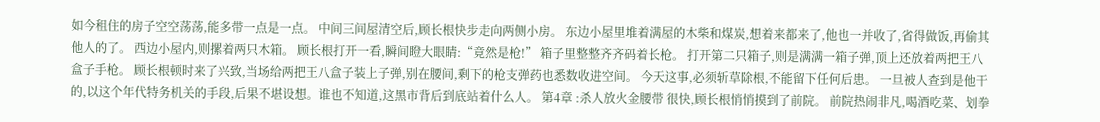如今租住的房子空空荡荡,能多带一点是一点。 中间三间屋清空后,顾长根快步走向两侧小房。 东边小屋里堆着满屋的木柴和煤炭,想着来都来了,他也一并收了,省得做饭,再偷其他人的了。 西边小屋内,则摞着两只木箱。 顾长根打开一看,瞬间瞪大眼睛:“竟然是枪!” 箱子里整整齐齐码着长枪。 打开第二只箱子,则是满满一箱子弹,顶上还放着两把王八盒子手枪。 顾长根顿时来了兴致,当场给两把王八盒子装上子弹,别在腰间,剩下的枪支弹药也悉数收进空间。 今天这事,必须斩草除根,不能留下任何后患。 一旦被人查到是他干的,以这个年代特务机关的手段,后果不堪设想。谁也不知道,这黑市背后到底站着什么人。 第4章 :杀人放火金腰带 很快,顾长根悄悄摸到了前院。 前院热闹非凡,喝酒吃菜、划拳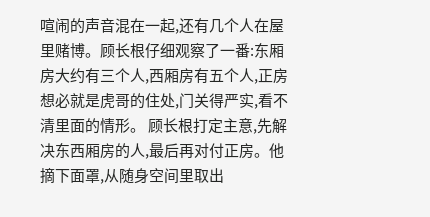喧闹的声音混在一起,还有几个人在屋里赌博。顾长根仔细观察了一番:东厢房大约有三个人,西厢房有五个人,正房想必就是虎哥的住处,门关得严实,看不清里面的情形。 顾长根打定主意,先解决东西厢房的人,最后再对付正房。他摘下面罩,从随身空间里取出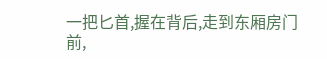一把匕首,握在背后,走到东厢房门前,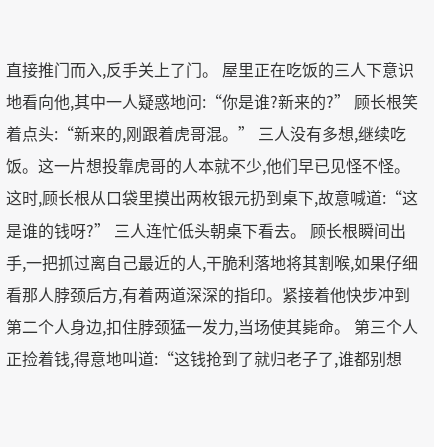直接推门而入,反手关上了门。 屋里正在吃饭的三人下意识地看向他,其中一人疑惑地问:“你是谁?新来的?” 顾长根笑着点头:“新来的,刚跟着虎哥混。” 三人没有多想,继续吃饭。这一片想投靠虎哥的人本就不少,他们早已见怪不怪。 这时,顾长根从口袋里摸出两枚银元扔到桌下,故意喊道:“这是谁的钱呀?” 三人连忙低头朝桌下看去。 顾长根瞬间出手,一把抓过离自己最近的人,干脆利落地将其割喉,如果仔细看那人脖颈后方,有着两道深深的指印。紧接着他快步冲到第二个人身边,扣住脖颈猛一发力,当场使其毙命。 第三个人正捡着钱,得意地叫道:“这钱抢到了就归老子了,谁都别想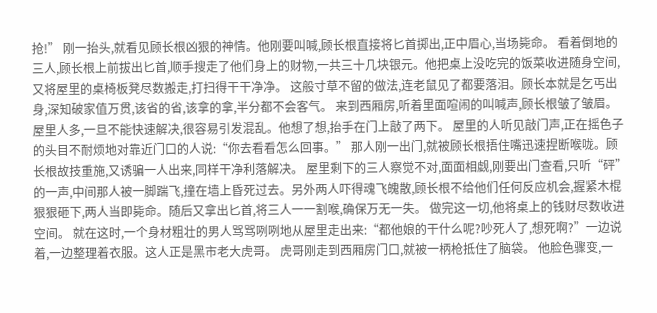抢!” 刚一抬头,就看见顾长根凶狠的神情。他刚要叫喊,顾长根直接将匕首掷出,正中眉心,当场毙命。 看着倒地的三人,顾长根上前拔出匕首,顺手搜走了他们身上的财物,一共三十几块银元。他把桌上没吃完的饭菜收进随身空间,又将屋里的桌椅板凳尽数搬走,打扫得干干净净。 这般寸草不留的做法,连老鼠见了都要落泪。顾长本就是乞丐出身,深知破家值万贯,该省的省,该拿的拿,半分都不会客气。 来到西厢房,听着里面喧闹的叫喊声,顾长根皱了皱眉。屋里人多,一旦不能快速解决,很容易引发混乱。他想了想,抬手在门上敲了两下。 屋里的人听见敲门声,正在摇色子的头目不耐烦地对靠近门口的人说:“你去看看怎么回事。” 那人刚一出门,就被顾长根捂住嘴迅速捏断喉咙。顾长根故技重施,又诱骗一人出来,同样干净利落解决。 屋里剩下的三人察觉不对,面面相觑,刚要出门查看,只听“砰”的一声,中间那人被一脚踹飞,撞在墙上昏死过去。另外两人吓得魂飞魄散,顾长根不给他们任何反应机会,握紧木棍狠狠砸下,两人当即毙命。随后又拿出匕首,将三人一一割喉,确保万无一失。 做完这一切,他将桌上的钱财尽数收进空间。 就在这时,一个身材粗壮的男人骂骂咧咧地从屋里走出来:“都他娘的干什么呢?吵死人了,想死啊?”一边说着,一边整理着衣服。这人正是黑市老大虎哥。 虎哥刚走到西厢房门口,就被一柄枪抵住了脑袋。 他脸色骤变,一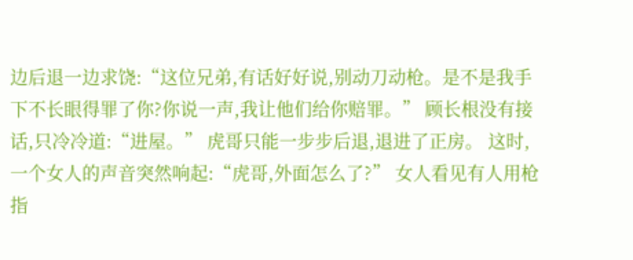边后退一边求饶:“这位兄弟,有话好好说,别动刀动枪。是不是我手下不长眼得罪了你?你说一声,我让他们给你赔罪。” 顾长根没有接话,只冷冷道:“进屋。” 虎哥只能一步步后退,退进了正房。 这时,一个女人的声音突然响起:“虎哥,外面怎么了?” 女人看见有人用枪指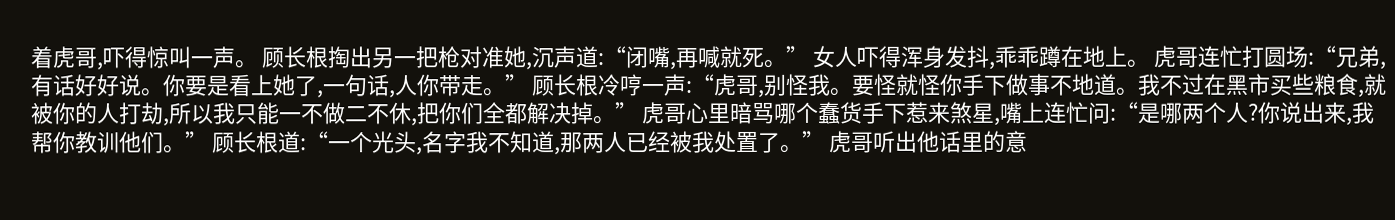着虎哥,吓得惊叫一声。 顾长根掏出另一把枪对准她,沉声道:“闭嘴,再喊就死。” 女人吓得浑身发抖,乖乖蹲在地上。 虎哥连忙打圆场:“兄弟,有话好好说。你要是看上她了,一句话,人你带走。” 顾长根冷哼一声:“虎哥,别怪我。要怪就怪你手下做事不地道。我不过在黑市买些粮食,就被你的人打劫,所以我只能一不做二不休,把你们全都解决掉。” 虎哥心里暗骂哪个蠢货手下惹来煞星,嘴上连忙问:“是哪两个人?你说出来,我帮你教训他们。” 顾长根道:“一个光头,名字我不知道,那两人已经被我处置了。” 虎哥听出他话里的意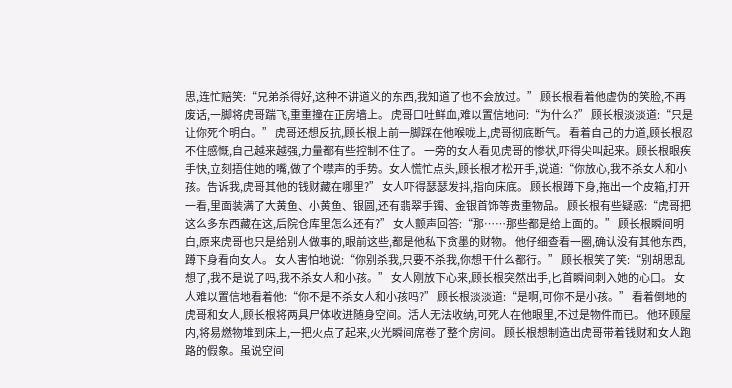思,连忙赔笑:“兄弟杀得好,这种不讲道义的东西,我知道了也不会放过。” 顾长根看着他虚伪的笑脸,不再废话,一脚将虎哥踹飞,重重撞在正房墙上。 虎哥口吐鲜血,难以置信地问:“为什么?” 顾长根淡淡道:“只是让你死个明白。” 虎哥还想反抗,顾长根上前一脚踩在他喉咙上,虎哥彻底断气。 看着自己的力道,顾长根忍不住感慨,自己越来越强,力量都有些控制不住了。 一旁的女人看见虎哥的惨状,吓得尖叫起来。顾长根眼疾手快,立刻捂住她的嘴,做了个噤声的手势。女人慌忙点头,顾长根才松开手,说道:“你放心,我不杀女人和小孩。告诉我,虎哥其他的钱财藏在哪里?” 女人吓得瑟瑟发抖,指向床底。 顾长根蹲下身,拖出一个皮箱,打开一看,里面装满了大黄鱼、小黄鱼、银圆,还有翡翠手镯、金银首饰等贵重物品。 顾长根有些疑惑:“虎哥把这么多东西藏在这,后院仓库里怎么还有?” 女人颤声回答:“那……那些都是给上面的。” 顾长根瞬间明白,原来虎哥也只是给别人做事的,眼前这些,都是他私下贪墨的财物。 他仔细查看一圈,确认没有其他东西,蹲下身看向女人。 女人害怕地说:“你别杀我,只要不杀我,你想干什么都行。” 顾长根笑了笑:“别胡思乱想了,我不是说了吗,我不杀女人和小孩。” 女人刚放下心来,顾长根突然出手,匕首瞬间刺入她的心口。 女人难以置信地看着他:“你不是不杀女人和小孩吗?” 顾长根淡淡道:“是啊,可你不是小孩。” 看着倒地的虎哥和女人,顾长根将两具尸体收进随身空间。活人无法收纳,可死人在他眼里,不过是物件而已。 他环顾屋内,将易燃物堆到床上,一把火点了起来,火光瞬间席卷了整个房间。 顾长根想制造出虎哥带着钱财和女人跑路的假象。虽说空间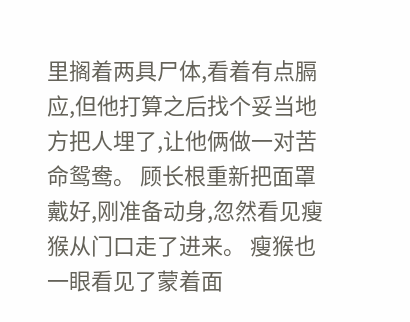里搁着两具尸体,看着有点膈应,但他打算之后找个妥当地方把人埋了,让他俩做一对苦命鸳鸯。 顾长根重新把面罩戴好,刚准备动身,忽然看见瘦猴从门口走了进来。 瘦猴也一眼看见了蒙着面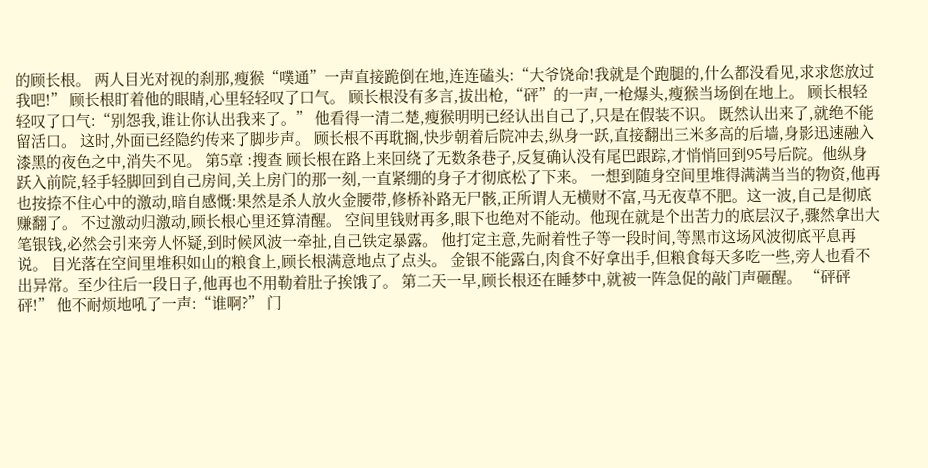的顾长根。 两人目光对视的刹那,瘦猴“噗通”一声直接跪倒在地,连连磕头:“大爷饶命!我就是个跑腿的,什么都没看见,求求您放过我吧!” 顾长根盯着他的眼睛,心里轻轻叹了口气。 顾长根没有多言,拔出枪,“砰”的一声,一枪爆头,瘦猴当场倒在地上。 顾长根轻轻叹了口气:“别怨我,谁让你认出我来了。” 他看得一清二楚,瘦猴明明已经认出自己了,只是在假装不识。 既然认出来了,就绝不能留活口。 这时,外面已经隐约传来了脚步声。 顾长根不再耽搁,快步朝着后院冲去,纵身一跃,直接翻出三米多高的后墙,身影迅速融入漆黑的夜色之中,消失不见。 第5章 :搜查 顾长根在路上来回绕了无数条巷子,反复确认没有尾巴跟踪,才悄悄回到95号后院。他纵身跃入前院,轻手轻脚回到自己房间,关上房门的那一刻,一直紧绷的身子才彻底松了下来。 一想到随身空间里堆得满满当当的物资,他再也按捺不住心中的激动,暗自感慨:果然是杀人放火金腰带,修桥补路无尸骸,正所谓人无横财不富,马无夜草不肥。这一波,自己是彻底赚翻了。 不过激动归激动,顾长根心里还算清醒。 空间里钱财再多,眼下也绝对不能动。他现在就是个出苦力的底层汉子,骤然拿出大笔银钱,必然会引来旁人怀疑,到时候风波一牵扯,自己铁定暴露。 他打定主意,先耐着性子等一段时间,等黑市这场风波彻底平息再说。 目光落在空间里堆积如山的粮食上,顾长根满意地点了点头。 金银不能露白,肉食不好拿出手,但粮食每天多吃一些,旁人也看不出异常。至少往后一段日子,他再也不用勒着肚子挨饿了。 第二天一早,顾长根还在睡梦中,就被一阵急促的敲门声砸醒。 “砰砰砰!” 他不耐烦地吼了一声:“谁啊?” 门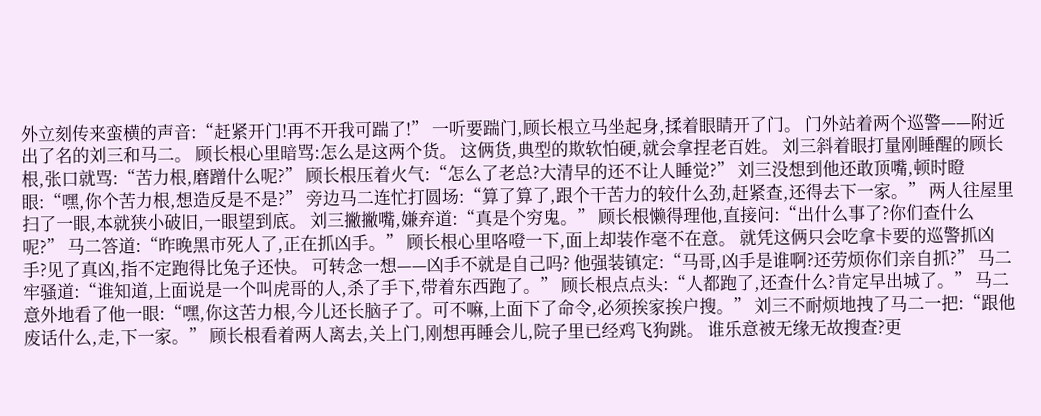外立刻传来蛮横的声音:“赶紧开门!再不开我可踹了!” 一听要踹门,顾长根立马坐起身,揉着眼睛开了门。 门外站着两个巡警——附近出了名的刘三和马二。 顾长根心里暗骂:怎么是这两个货。 这俩货,典型的欺软怕硬,就会拿捏老百姓。 刘三斜着眼打量刚睡醒的顾长根,张口就骂:“苦力根,磨蹭什么呢?” 顾长根压着火气:“怎么了老总?大清早的还不让人睡觉?” 刘三没想到他还敢顶嘴,顿时瞪眼:“嘿,你个苦力根,想造反是不是?” 旁边马二连忙打圆场:“算了算了,跟个干苦力的较什么劲,赶紧查,还得去下一家。” 两人往屋里扫了一眼,本就狭小破旧,一眼望到底。 刘三撇撇嘴,嫌弃道:“真是个穷鬼。” 顾长根懒得理他,直接问:“出什么事了?你们查什么呢?” 马二答道:“昨晚黑市死人了,正在抓凶手。” 顾长根心里咯噔一下,面上却装作毫不在意。 就凭这俩只会吃拿卡要的巡警抓凶手?见了真凶,指不定跑得比兔子还快。 可转念一想——凶手不就是自己吗? 他强装镇定:“马哥,凶手是谁啊?还劳烦你们亲自抓?” 马二牢骚道:“谁知道,上面说是一个叫虎哥的人,杀了手下,带着东西跑了。” 顾长根点点头:“人都跑了,还查什么?肯定早出城了。” 马二意外地看了他一眼:“嘿,你这苦力根,今儿还长脑子了。可不嘛,上面下了命令,必须挨家挨户搜。” 刘三不耐烦地拽了马二一把:“跟他废话什么,走,下一家。” 顾长根看着两人离去,关上门,刚想再睡会儿,院子里已经鸡飞狗跳。 谁乐意被无缘无故搜查?更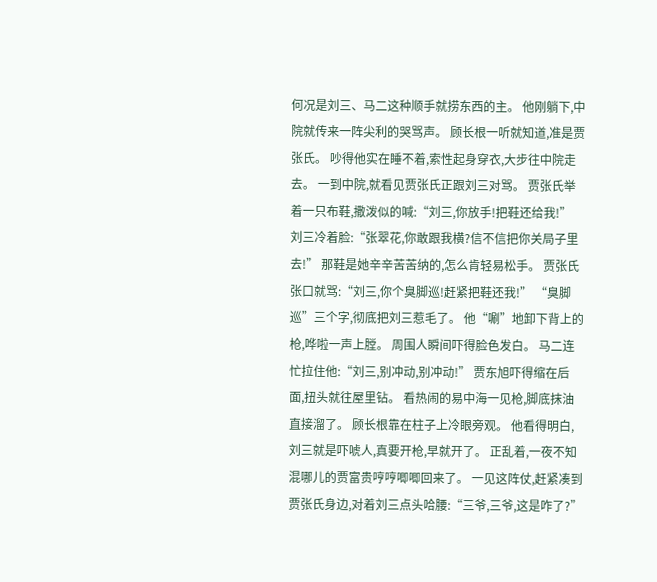何况是刘三、马二这种顺手就捞东西的主。 他刚躺下,中院就传来一阵尖利的哭骂声。 顾长根一听就知道,准是贾张氏。 吵得他实在睡不着,索性起身穿衣,大步往中院走去。 一到中院,就看见贾张氏正跟刘三对骂。 贾张氏举着一只布鞋,撒泼似的喊:“刘三,你放手!把鞋还给我!” 刘三冷着脸:“张翠花,你敢跟我横?信不信把你关局子里去!” 那鞋是她辛辛苦苦纳的,怎么肯轻易松手。 贾张氏张口就骂:“刘三,你个臭脚巡!赶紧把鞋还我!” “臭脚巡”三个字,彻底把刘三惹毛了。 他“唰”地卸下背上的枪,哗啦一声上膛。 周围人瞬间吓得脸色发白。 马二连忙拉住他:“刘三,别冲动,别冲动!” 贾东旭吓得缩在后面,扭头就往屋里钻。 看热闹的易中海一见枪,脚底抹油直接溜了。 顾长根靠在柱子上冷眼旁观。 他看得明白,刘三就是吓唬人,真要开枪,早就开了。 正乱着,一夜不知混哪儿的贾富贵哼哼唧唧回来了。 一见这阵仗,赶紧凑到贾张氏身边,对着刘三点头哈腰:“三爷,三爷,这是咋了?”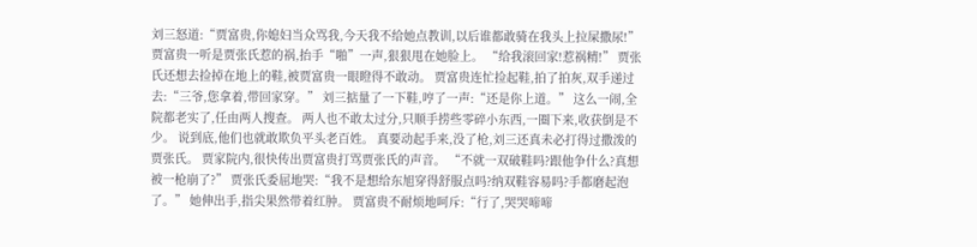刘三怒道:“贾富贵,你媳妇当众骂我,今天我不给她点教训,以后谁都敢骑在我头上拉屎撒尿!” 贾富贵一听是贾张氏惹的祸,抬手“啪”一声,狠狠甩在她脸上。 “给我滚回家!惹祸精!” 贾张氏还想去捡掉在地上的鞋,被贾富贵一眼瞪得不敢动。 贾富贵连忙捡起鞋,拍了拍灰,双手递过去:“三爷,您拿着,带回家穿。” 刘三掂量了一下鞋,哼了一声:“还是你上道。” 这么一闹,全院都老实了,任由两人搜查。 两人也不敢太过分,只顺手捞些零碎小东西,一圈下来,收获倒是不少。 说到底,他们也就敢欺负平头老百姓。 真要动起手来,没了枪,刘三还真未必打得过撒泼的贾张氏。 贾家院内,很快传出贾富贵打骂贾张氏的声音。 “不就一双破鞋吗?跟他争什么?真想被一枪崩了?” 贾张氏委屈地哭:“我不是想给东旭穿得舒服点吗?纳双鞋容易吗?手都磨起泡了。” 她伸出手,指尖果然带着红肿。 贾富贵不耐烦地呵斥:“行了,哭哭啼啼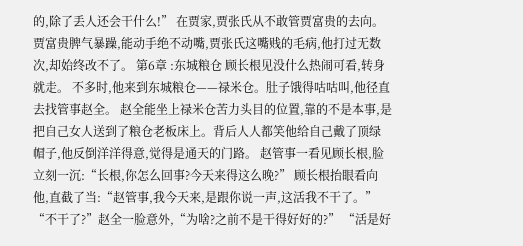的,除了丢人还会干什么!” 在贾家,贾张氏从不敢管贾富贵的去向。 贾富贵脾气暴躁,能动手绝不动嘴,贾张氏这嘴贱的毛病,他打过无数次,却始终改不了。 第6章 :东城粮仓 顾长根见没什么热闹可看,转身就走。 不多时,他来到东城粮仓——禄米仓。肚子饿得咕咕叫,他径直去找管事赵全。 赵全能坐上禄米仓苦力头目的位置,靠的不是本事,是把自己女人送到了粮仓老板床上。背后人人都笑他给自己戴了顶绿帽子,他反倒洋洋得意,觉得是通天的门路。 赵管事一看见顾长根,脸立刻一沉:“长根,你怎么回事?今天来得这么晚?” 顾长根抬眼看向他,直截了当:“赵管事,我今天来,是跟你说一声,这活我不干了。” “不干了?”赵全一脸意外,“为啥?之前不是干得好好的?” “活是好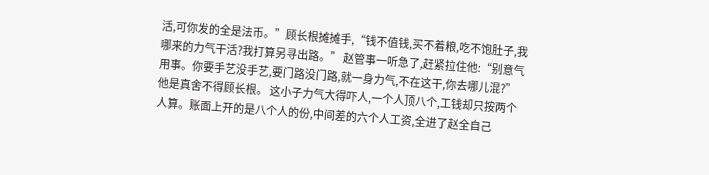活,可你发的全是法币。”顾长根摊摊手,“钱不值钱,买不着粮,吃不饱肚子,我哪来的力气干活?我打算另寻出路。” 赵管事一听急了,赶紧拉住他:“别意气用事。你要手艺没手艺,要门路没门路,就一身力气,不在这干,你去哪儿混?” 他是真舍不得顾长根。 这小子力气大得吓人,一个人顶八个,工钱却只按两个人算。账面上开的是八个人的份,中间差的六个人工资,全进了赵全自己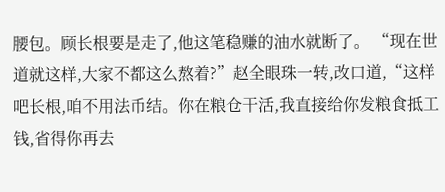腰包。顾长根要是走了,他这笔稳赚的油水就断了。 “现在世道就这样,大家不都这么熬着?”赵全眼珠一转,改口道,“这样吧长根,咱不用法币结。你在粮仓干活,我直接给你发粮食抵工钱,省得你再去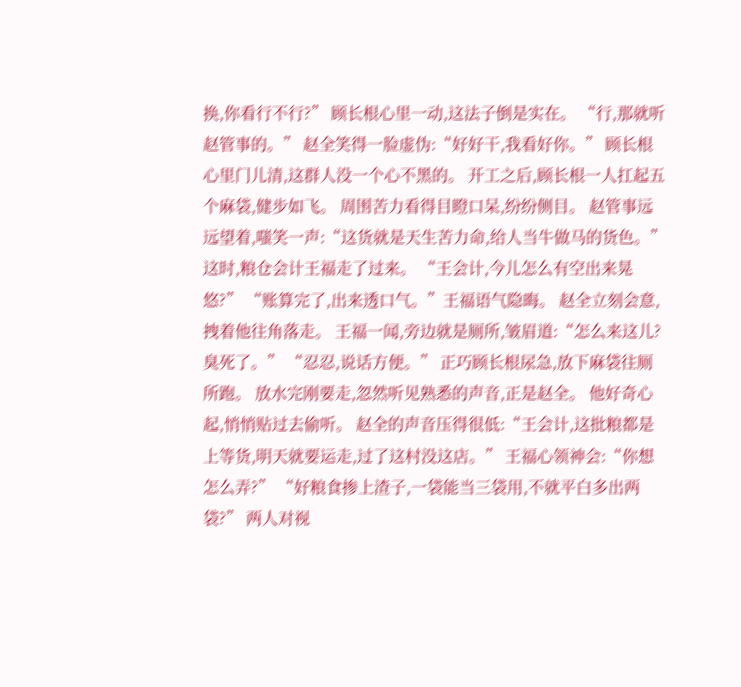换,你看行不行?” 顾长根心里一动,这法子倒是实在。 “行,那就听赵管事的。” 赵全笑得一脸虚伪:“好好干,我看好你。” 顾长根心里门儿清,这群人没一个心不黑的。 开工之后,顾长根一人扛起五个麻袋,健步如飞。 周围苦力看得目瞪口呆,纷纷侧目。 赵管事远远望着,嗤笑一声:“这货就是天生苦力命,给人当牛做马的货色。” 这时,粮仓会计王福走了过来。 “王会计,今儿怎么有空出来晃悠?” “账算完了,出来透口气。”王福语气隐晦。 赵全立刻会意,拽着他往角落走。 王福一闻,旁边就是厕所,皱眉道:“怎么来这儿?臭死了。” “忍忍,说话方便。” 正巧顾长根尿急,放下麻袋往厕所跑。 放水完刚要走,忽然听见熟悉的声音,正是赵全。 他好奇心起,悄悄贴过去偷听。 赵全的声音压得很低:“王会计,这批粮都是上等货,明天就要运走,过了这村没这店。” 王福心领神会:“你想怎么弄?” “好粮食掺上渣子,一袋能当三袋用,不就平白多出两袋?” 两人对视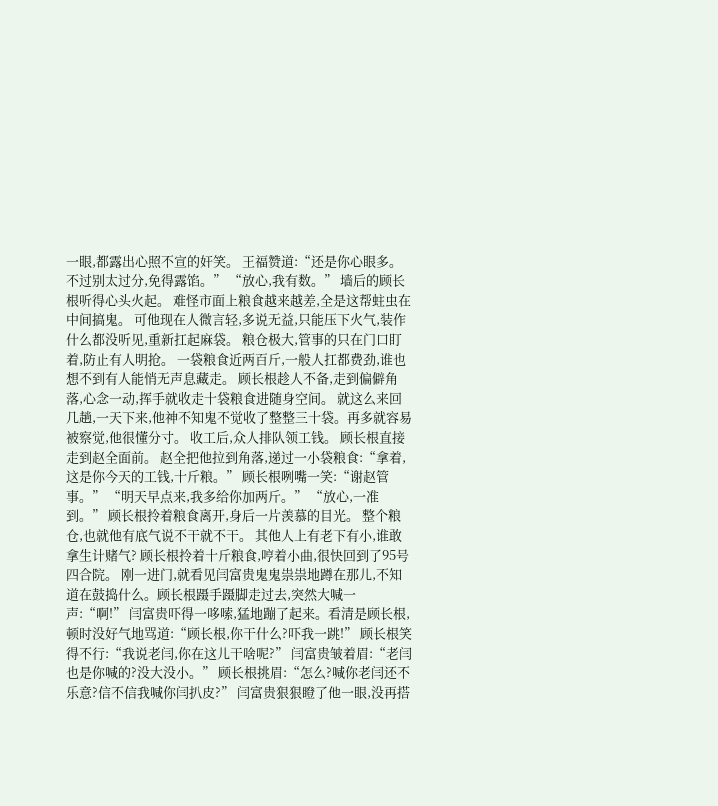一眼,都露出心照不宣的奸笑。 王福赞道:“还是你心眼多。不过别太过分,免得露馅。” “放心,我有数。” 墙后的顾长根听得心头火起。 难怪市面上粮食越来越差,全是这帮蛀虫在中间搞鬼。 可他现在人微言轻,多说无益,只能压下火气,装作什么都没听见,重新扛起麻袋。 粮仓极大,管事的只在门口盯着,防止有人明抢。 一袋粮食近两百斤,一般人扛都费劲,谁也想不到有人能悄无声息藏走。 顾长根趁人不备,走到偏僻角落,心念一动,挥手就收走十袋粮食进随身空间。 就这么来回几趟,一天下来,他神不知鬼不觉收了整整三十袋。再多就容易被察觉,他很懂分寸。 收工后,众人排队领工钱。 顾长根直接走到赵全面前。 赵全把他拉到角落,递过一小袋粮食:“拿着,这是你今天的工钱,十斤粮。” 顾长根咧嘴一笑:“谢赵管事。” “明天早点来,我多给你加两斤。” “放心,一准到。” 顾长根拎着粮食离开,身后一片羡慕的目光。 整个粮仓,也就他有底气说不干就不干。 其他人上有老下有小,谁敢拿生计赌气? 顾长根拎着十斤粮食,哼着小曲,很快回到了95号四合院。 刚一进门,就看见闫富贵鬼鬼祟祟地蹲在那儿,不知道在鼓捣什么。顾长根蹑手蹑脚走过去,突然大喊一声:“啊!” 闫富贵吓得一哆嗦,猛地蹦了起来。看清是顾长根,顿时没好气地骂道:“顾长根,你干什么?吓我一跳!” 顾长根笑得不行:“我说老闫,你在这儿干啥呢?” 闫富贵皱着眉:“老闫也是你喊的?没大没小。” 顾长根挑眉:“怎么?喊你老闫还不乐意?信不信我喊你闫扒皮?” 闫富贵狠狠瞪了他一眼,没再搭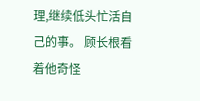理,继续低头忙活自己的事。 顾长根看着他奇怪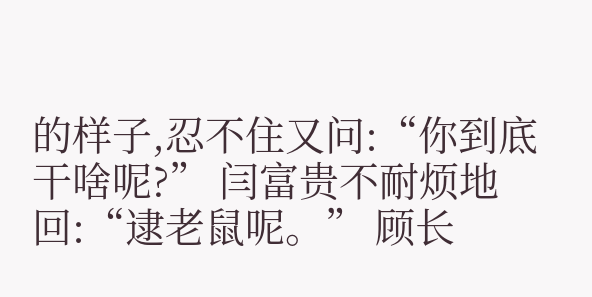的样子,忍不住又问:“你到底干啥呢?” 闫富贵不耐烦地回:“逮老鼠呢。” 顾长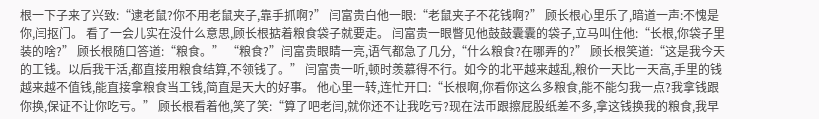根一下子来了兴致:“逮老鼠?你不用老鼠夹子,靠手抓啊?” 闫富贵白他一眼:“老鼠夹子不花钱啊?” 顾长根心里乐了,暗道一声:不愧是你,闫抠门。 看了一会儿实在没什么意思,顾长根掂着粮食袋子就要走。 闫富贵一眼瞥见他鼓鼓囊囊的袋子,立马叫住他:“长根,你袋子里装的啥?” 顾长根随口答道:“粮食。” “粮食?”闫富贵眼睛一亮,语气都急了几分,“什么粮食?在哪弄的?” 顾长根笑道:“这是我今天的工钱。以后我干活,都直接用粮食结算,不领钱了。” 闫富贵一听,顿时羡慕得不行。如今的北平越来越乱,粮价一天比一天高,手里的钱越来越不值钱,能直接拿粮食当工钱,简直是天大的好事。 他心里一转,连忙开口:“长根啊,你看你这么多粮食,能不能匀我一点?我拿钱跟你换,保证不让你吃亏。” 顾长根看着他,笑了笑:“算了吧老闫,就你还不让我吃亏?现在法币跟擦屁股纸差不多,拿这钱换我的粮食,我早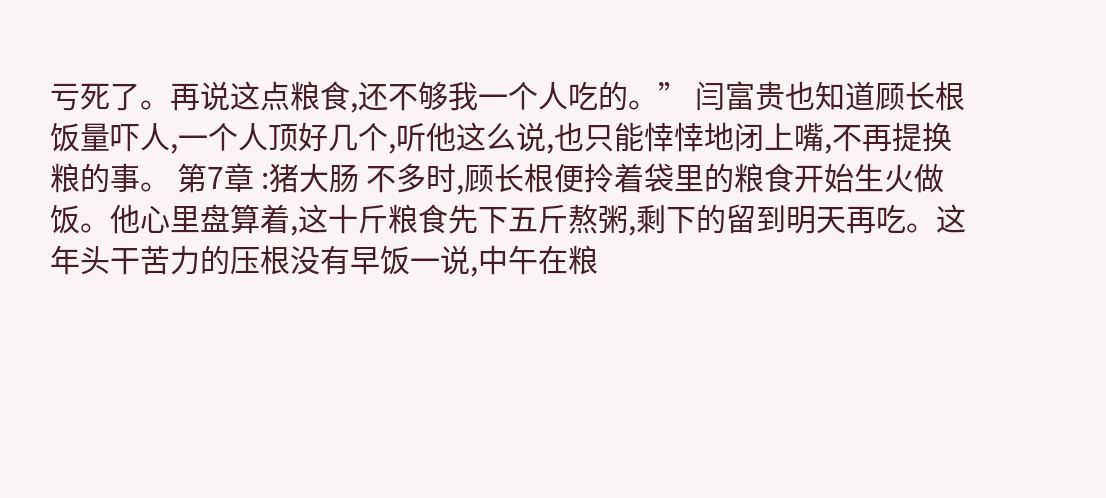亏死了。再说这点粮食,还不够我一个人吃的。” 闫富贵也知道顾长根饭量吓人,一个人顶好几个,听他这么说,也只能悻悻地闭上嘴,不再提换粮的事。 第7章 :猪大肠 不多时,顾长根便拎着袋里的粮食开始生火做饭。他心里盘算着,这十斤粮食先下五斤熬粥,剩下的留到明天再吃。这年头干苦力的压根没有早饭一说,中午在粮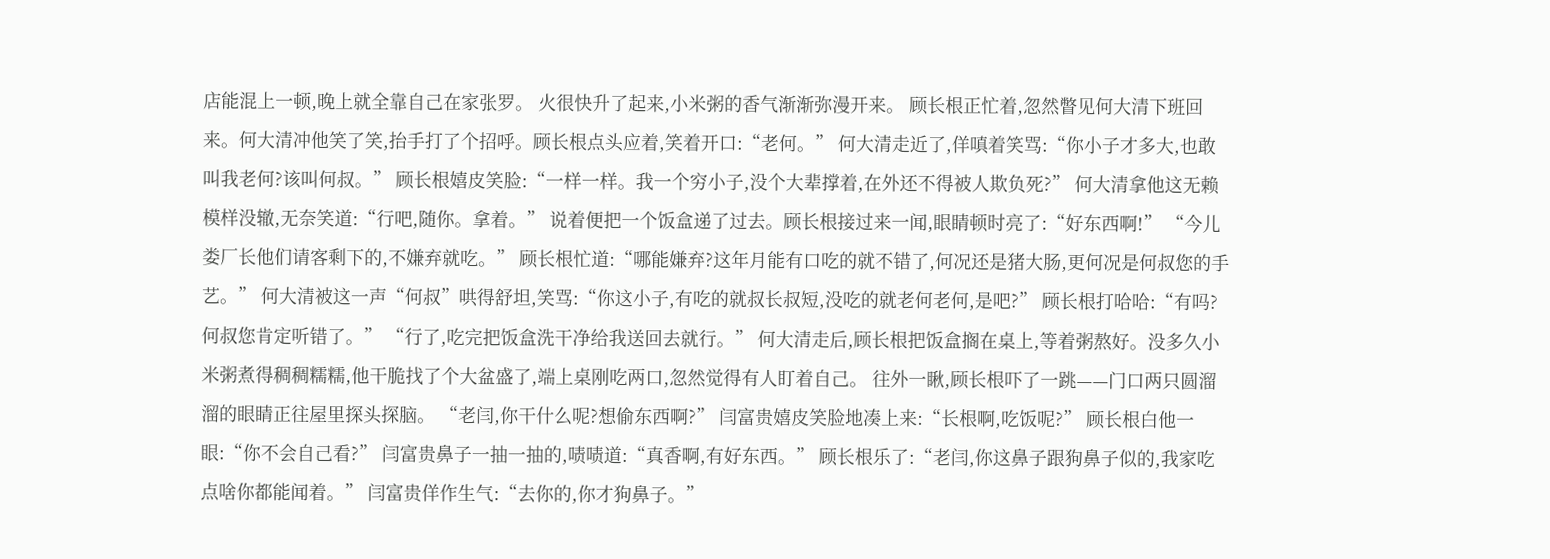店能混上一顿,晚上就全靠自己在家张罗。 火很快升了起来,小米粥的香气渐渐弥漫开来。 顾长根正忙着,忽然瞥见何大清下班回来。何大清冲他笑了笑,抬手打了个招呼。顾长根点头应着,笑着开口:“老何。” 何大清走近了,佯嗔着笑骂:“你小子才多大,也敢叫我老何?该叫何叔。” 顾长根嬉皮笑脸:“一样一样。我一个穷小子,没个大辈撑着,在外还不得被人欺负死?” 何大清拿他这无赖模样没辙,无奈笑道:“行吧,随你。拿着。” 说着便把一个饭盒递了过去。顾长根接过来一闻,眼睛顿时亮了:“好东西啊!” “今儿娄厂长他们请客剩下的,不嫌弃就吃。” 顾长根忙道:“哪能嫌弃?这年月能有口吃的就不错了,何况还是猪大肠,更何况是何叔您的手艺。” 何大清被这一声“何叔”哄得舒坦,笑骂:“你这小子,有吃的就叔长叔短,没吃的就老何老何,是吧?” 顾长根打哈哈:“有吗?何叔您肯定听错了。” “行了,吃完把饭盒洗干净给我送回去就行。” 何大清走后,顾长根把饭盒搁在桌上,等着粥熬好。没多久小米粥煮得稠稠糯糯,他干脆找了个大盆盛了,端上桌刚吃两口,忽然觉得有人盯着自己。 往外一瞅,顾长根吓了一跳——门口两只圆溜溜的眼睛正往屋里探头探脑。 “老闫,你干什么呢?想偷东西啊?” 闫富贵嬉皮笑脸地凑上来:“长根啊,吃饭呢?” 顾长根白他一眼:“你不会自己看?” 闫富贵鼻子一抽一抽的,啧啧道:“真香啊,有好东西。” 顾长根乐了:“老闫,你这鼻子跟狗鼻子似的,我家吃点啥你都能闻着。” 闫富贵佯作生气:“去你的,你才狗鼻子。”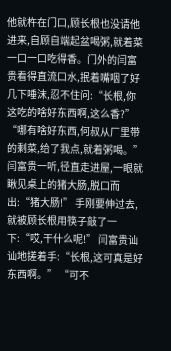他就杵在门口,顾长根也没请他进来,自顾自端起盆喝粥,就着菜一口一口吃得香。门外的闫富贵看得直流口水,抿着嘴咽了好几下唾沫,忍不住问:“长根,你这吃的啥好东西啊,这么香?” “哪有啥好东西,何叔从厂里带的剩菜,给了我点,就着粥喝。” 闫富贵一听,径直走进屋,一眼就瞅见桌上的猪大肠,脱口而出:“猪大肠!” 手刚要伸过去,就被顾长根用筷子敲了一下:“哎,干什么呢!” 闫富贵讪讪地搓着手:“长根,这可真是好东西啊。” “可不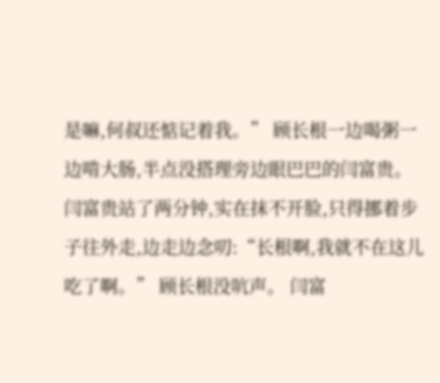是嘛,何叔还惦记着我。” 顾长根一边喝粥一边啃大肠,半点没搭理旁边眼巴巴的闫富贵。 闫富贵站了两分钟,实在抹不开脸,只得挪着步子往外走,边走边念叨:“长根啊,我就不在这儿吃了啊。” 顾长根没吭声。 闫富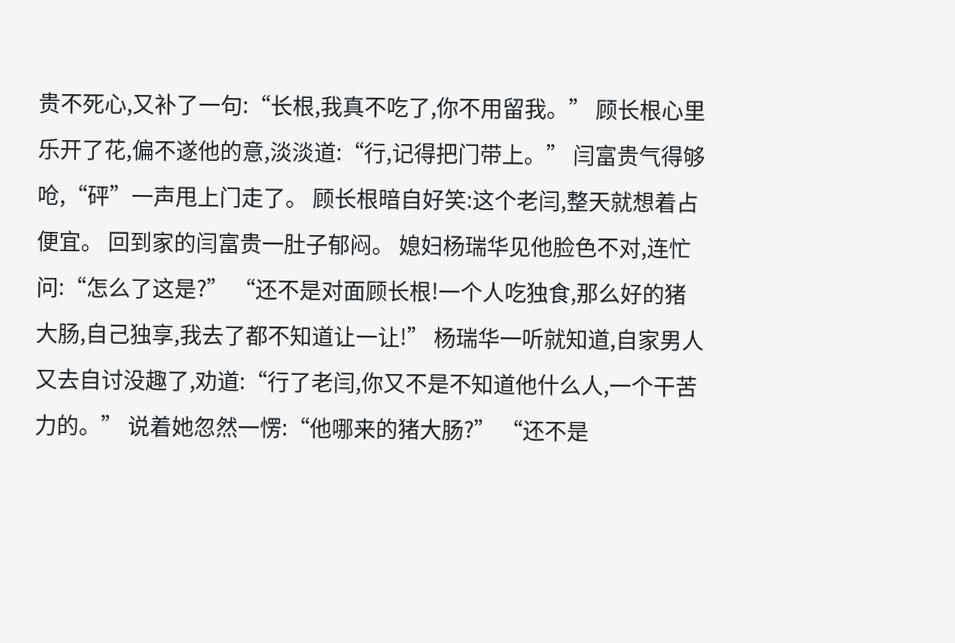贵不死心,又补了一句:“长根,我真不吃了,你不用留我。” 顾长根心里乐开了花,偏不遂他的意,淡淡道:“行,记得把门带上。” 闫富贵气得够呛,“砰”一声甩上门走了。 顾长根暗自好笑:这个老闫,整天就想着占便宜。 回到家的闫富贵一肚子郁闷。 媳妇杨瑞华见他脸色不对,连忙问:“怎么了这是?” “还不是对面顾长根!一个人吃独食,那么好的猪大肠,自己独享,我去了都不知道让一让!” 杨瑞华一听就知道,自家男人又去自讨没趣了,劝道:“行了老闫,你又不是不知道他什么人,一个干苦力的。” 说着她忽然一愣:“他哪来的猪大肠?” “还不是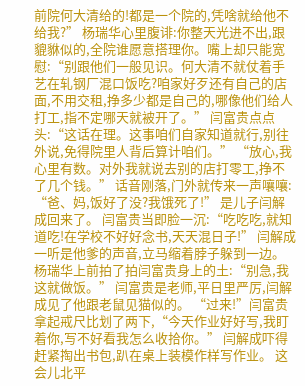前院何大清给的!都是一个院的,凭啥就给他不给我?” 杨瑞华心里腹诽:你整天光进不出,跟貔貅似的,全院谁愿意搭理你。嘴上却只能宽慰:“别跟他们一般见识。何大清不就仗着手艺在轧钢厂混口饭吃?咱家好歹还有自己的店面,不用交租,挣多少都是自己的,哪像他们给人打工,指不定哪天就被开了。” 闫富贵点点头:“这话在理。这事咱们自家知道就行,别往外说,免得院里人背后算计咱们。” “放心,我心里有数。对外我就说去别的店打零工,挣不了几个钱。” 话音刚落,门外就传来一声嚷嚷: “爸、妈,饭好了没?我饿死了!” 是儿子闫解成回来了。 闫富贵当即脸一沉:“吃吃吃,就知道吃!在学校不好好念书,天天混日子!” 闫解成一听是他爹的声音,立马缩着脖子躲到一边。杨瑞华上前拍了拍闫富贵身上的土:“别急,我这就做饭。” 闫富贵是老师,平日里严厉,闫解成见了他跟老鼠见猫似的。 “过来!”闫富贵拿起戒尺比划了两下,“今天作业好好写,我盯着你,写不好看我怎么收拾你。” 闫解成吓得赶紧掏出书包,趴在桌上装模作样写作业。 这会儿北平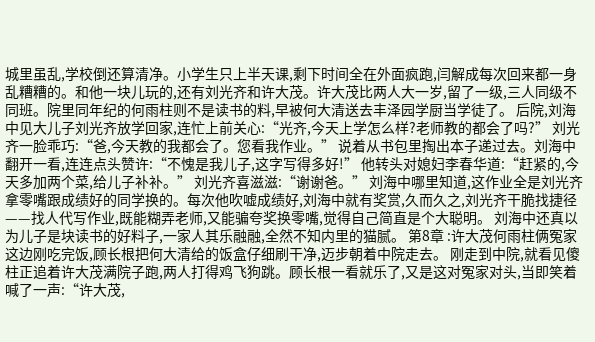城里虽乱,学校倒还算清净。小学生只上半天课,剩下时间全在外面疯跑,闫解成每次回来都一身乱糟糟的。和他一块儿玩的,还有刘光齐和许大茂。许大茂比两人大一岁,留了一级,三人同级不同班。院里同年纪的何雨柱则不是读书的料,早被何大清送去丰泽园学厨当学徒了。 后院,刘海中见大儿子刘光齐放学回家,连忙上前关心:“光齐,今天上学怎么样?老师教的都会了吗?” 刘光齐一脸乖巧:“爸,今天教的我都会了。您看我作业。” 说着从书包里掏出本子递过去。刘海中翻开一看,连连点头赞许:“不愧是我儿子,这字写得多好!” 他转头对媳妇李春华道:“赶紧的,今天多加两个菜,给儿子补补。” 刘光齐喜滋滋:“谢谢爸。” 刘海中哪里知道,这作业全是刘光齐拿零嘴跟成绩好的同学换的。每次他吹嘘成绩好,刘海中就有奖赏,久而久之,刘光齐干脆找捷径——找人代写作业,既能糊弄老师,又能骗夸奖换零嘴,觉得自己简直是个大聪明。 刘海中还真以为儿子是块读书的好料子,一家人其乐融融,全然不知内里的猫腻。 第8章 :许大茂何雨柱俩冤家 这边刚吃完饭,顾长根把何大清给的饭盒仔细刷干净,迈步朝着中院走去。 刚走到中院,就看见傻柱正追着许大茂满院子跑,两人打得鸡飞狗跳。顾长根一看就乐了,又是这对冤家对头,当即笑着喊了一声:“许大茂,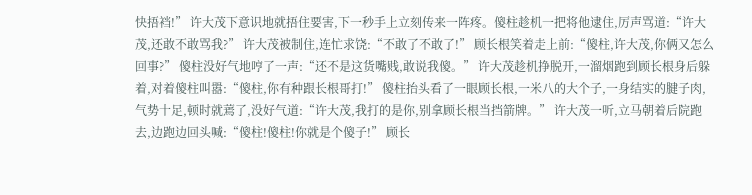快捂裆!” 许大茂下意识地就捂住要害,下一秒手上立刻传来一阵疼。傻柱趁机一把将他逮住,厉声骂道:“许大茂,还敢不敢骂我?” 许大茂被制住,连忙求饶:“不敢了不敢了!” 顾长根笑着走上前:“傻柱,许大茂,你俩又怎么回事?” 傻柱没好气地哼了一声:“还不是这货嘴贱,敢说我傻。” 许大茂趁机挣脱开,一溜烟跑到顾长根身后躲着,对着傻柱叫嚣:“傻柱,你有种跟长根哥打!” 傻柱抬头看了一眼顾长根,一米八的大个子,一身结实的腱子肉,气势十足,顿时就蔫了,没好气道:“许大茂,我打的是你,别拿顾长根当挡箭牌。” 许大茂一听,立马朝着后院跑去,边跑边回头喊:“傻柱!傻柱!你就是个傻子!” 顾长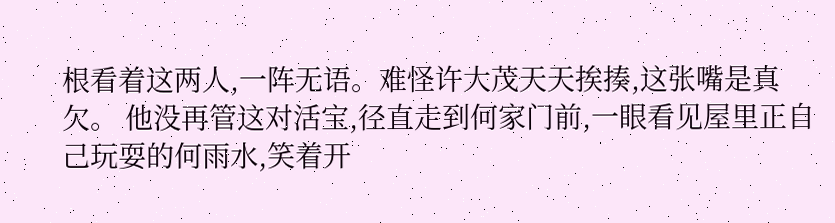根看着这两人,一阵无语。难怪许大茂天天挨揍,这张嘴是真欠。 他没再管这对活宝,径直走到何家门前,一眼看见屋里正自己玩耍的何雨水,笑着开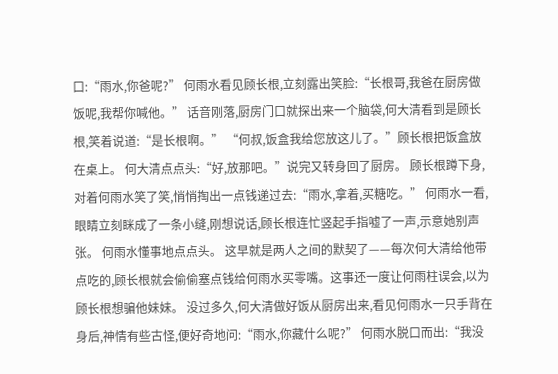口:“雨水,你爸呢?” 何雨水看见顾长根,立刻露出笑脸:“长根哥,我爸在厨房做饭呢,我帮你喊他。” 话音刚落,厨房门口就探出来一个脑袋,何大清看到是顾长根,笑着说道:“是长根啊。” “何叔,饭盒我给您放这儿了。”顾长根把饭盒放在桌上。 何大清点点头:“好,放那吧。”说完又转身回了厨房。 顾长根蹲下身,对着何雨水笑了笑,悄悄掏出一点钱递过去:“雨水,拿着,买糖吃。” 何雨水一看,眼睛立刻眯成了一条小缝,刚想说话,顾长根连忙竖起手指嘘了一声,示意她别声张。 何雨水懂事地点点头。 这早就是两人之间的默契了——每次何大清给他带点吃的,顾长根就会偷偷塞点钱给何雨水买零嘴。这事还一度让何雨柱误会,以为顾长根想骗他妹妹。 没过多久,何大清做好饭从厨房出来,看见何雨水一只手背在身后,神情有些古怪,便好奇地问:“雨水,你藏什么呢?” 何雨水脱口而出:“我没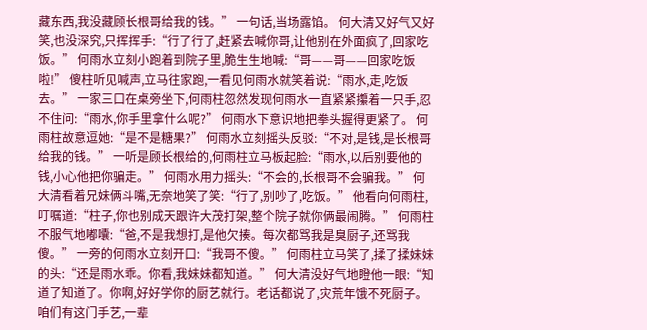藏东西,我没藏顾长根哥给我的钱。” 一句话,当场露馅。 何大清又好气又好笑,也没深究,只挥挥手:“行了行了,赶紧去喊你哥,让他别在外面疯了,回家吃饭。” 何雨水立刻小跑着到院子里,脆生生地喊:“哥——哥——回家吃饭啦!” 傻柱听见喊声,立马往家跑,一看见何雨水就笑着说:“雨水,走,吃饭去。” 一家三口在桌旁坐下,何雨柱忽然发现何雨水一直紧紧攥着一只手,忍不住问:“雨水,你手里拿什么呢?” 何雨水下意识地把拳头握得更紧了。 何雨柱故意逗她:“是不是糖果?” 何雨水立刻摇头反驳:“不对,是钱,是长根哥给我的钱。” 一听是顾长根给的,何雨柱立马板起脸:“雨水,以后别要他的钱,小心他把你骗走。” 何雨水用力摇头:“不会的,长根哥不会骗我。” 何大清看着兄妹俩斗嘴,无奈地笑了笑:“行了,别吵了,吃饭。” 他看向何雨柱,叮嘱道:“柱子,你也别成天跟许大茂打架,整个院子就你俩最闹腾。” 何雨柱不服气地嘟囔:“爸,不是我想打,是他欠揍。每次都骂我是臭厨子,还骂我傻。” 一旁的何雨水立刻开口:“我哥不傻。” 何雨柱立马笑了,揉了揉妹妹的头:“还是雨水乖。你看,我妹妹都知道。” 何大清没好气地瞪他一眼:“知道了知道了。你啊,好好学你的厨艺就行。老话都说了,灾荒年饿不死厨子。咱们有这门手艺,一辈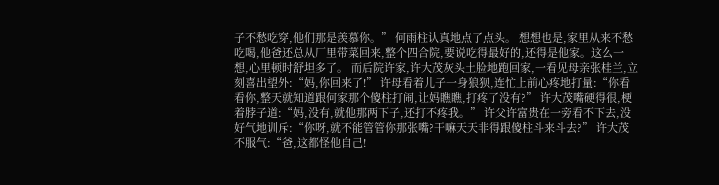子不愁吃穿,他们那是羡慕你。” 何雨柱认真地点了点头。 想想也是,家里从来不愁吃喝,他爸还总从厂里带菜回来,整个四合院,要说吃得最好的,还得是他家。这么一想,心里顿时舒坦多了。 而后院许家,许大茂灰头土脸地跑回家,一看见母亲张桂兰,立刻喜出望外:“妈,你回来了!” 许母看着儿子一身狼狈,连忙上前心疼地打量:“你看看你,整天就知道跟何家那个傻柱打闹,让妈瞧瞧,打疼了没有?” 许大茂嘴硬得很,梗着脖子道:“妈,没有,就他那两下子,还打不疼我。” 许父许富贵在一旁看不下去,没好气地训斥:“你呀,就不能管管你那张嘴?干嘛天天非得跟傻柱斗来斗去?” 许大茂不服气:“爸,这都怪他自己!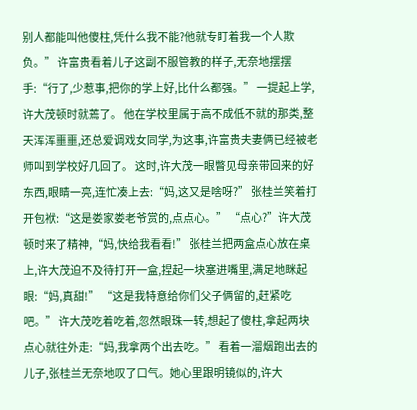别人都能叫他傻柱,凭什么我不能?他就专盯着我一个人欺负。” 许富贵看着儿子这副不服管教的样子,无奈地摆摆手:“行了,少惹事,把你的学上好,比什么都强。” 一提起上学,许大茂顿时就蔫了。 他在学校里属于高不成低不就的那类,整天浑浑噩噩,还总爱调戏女同学,为这事,许富贵夫妻俩已经被老师叫到学校好几回了。 这时,许大茂一眼瞥见母亲带回来的好东西,眼睛一亮,连忙凑上去:“妈,这又是啥呀?” 张桂兰笑着打开包袱:“这是娄家娄老爷赏的,点点心。” “点心?”许大茂顿时来了精神,“妈,快给我看看!” 张桂兰把两盒点心放在桌上,许大茂迫不及待打开一盒,捏起一块塞进嘴里,满足地眯起眼:“妈,真甜!” “这是我特意给你们父子俩留的,赶紧吃吧。” 许大茂吃着吃着,忽然眼珠一转,想起了傻柱,拿起两块点心就往外走:“妈,我拿两个出去吃。” 看着一溜烟跑出去的儿子,张桂兰无奈地叹了口气。她心里跟明镜似的,许大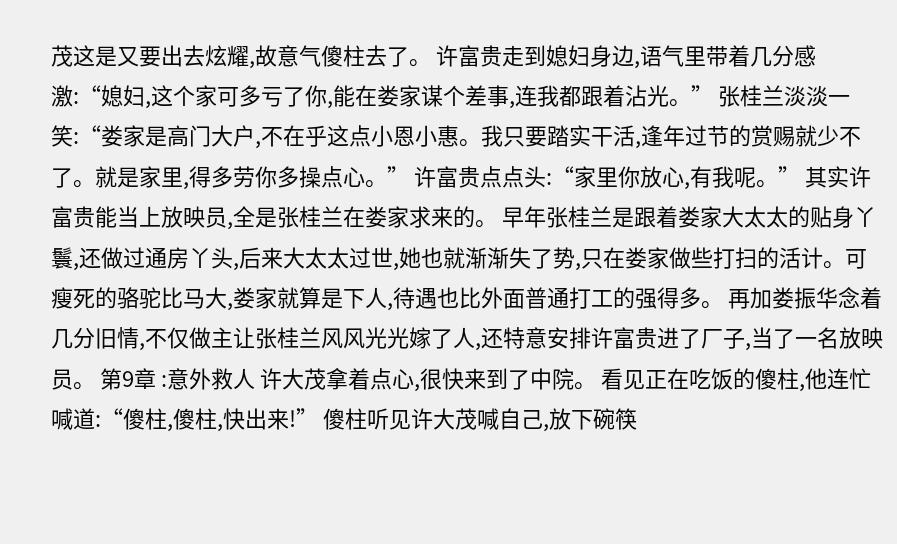茂这是又要出去炫耀,故意气傻柱去了。 许富贵走到媳妇身边,语气里带着几分感激:“媳妇,这个家可多亏了你,能在娄家谋个差事,连我都跟着沾光。” 张桂兰淡淡一笑:“娄家是高门大户,不在乎这点小恩小惠。我只要踏实干活,逢年过节的赏赐就少不了。就是家里,得多劳你多操点心。” 许富贵点点头:“家里你放心,有我呢。” 其实许富贵能当上放映员,全是张桂兰在娄家求来的。 早年张桂兰是跟着娄家大太太的贴身丫鬟,还做过通房丫头,后来大太太过世,她也就渐渐失了势,只在娄家做些打扫的活计。可瘦死的骆驼比马大,娄家就算是下人,待遇也比外面普通打工的强得多。 再加娄振华念着几分旧情,不仅做主让张桂兰风风光光嫁了人,还特意安排许富贵进了厂子,当了一名放映员。 第9章 :意外救人 许大茂拿着点心,很快来到了中院。 看见正在吃饭的傻柱,他连忙喊道:“傻柱,傻柱,快出来!” 傻柱听见许大茂喊自己,放下碗筷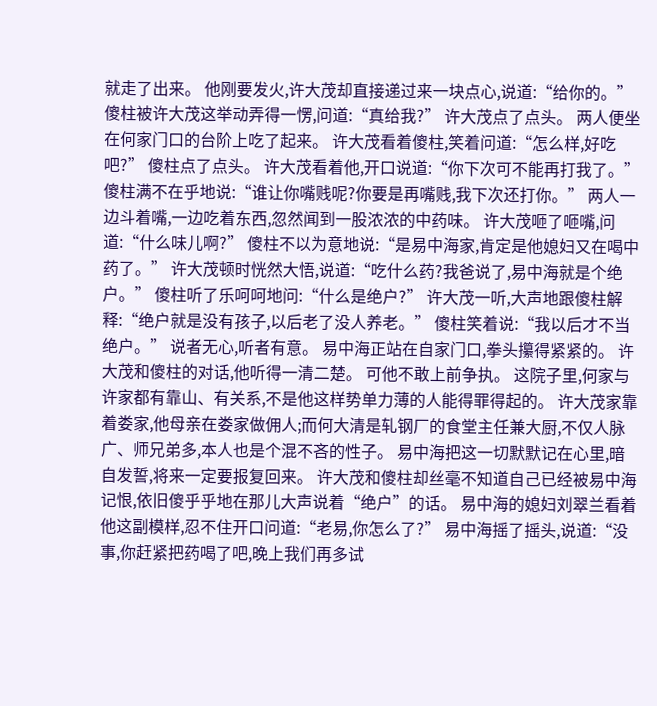就走了出来。 他刚要发火,许大茂却直接递过来一块点心,说道:“给你的。” 傻柱被许大茂这举动弄得一愣,问道:“真给我?” 许大茂点了点头。 两人便坐在何家门口的台阶上吃了起来。 许大茂看着傻柱,笑着问道:“怎么样,好吃吧?” 傻柱点了点头。 许大茂看着他,开口说道:“你下次可不能再打我了。” 傻柱满不在乎地说:“谁让你嘴贱呢?你要是再嘴贱,我下次还打你。” 两人一边斗着嘴,一边吃着东西,忽然闻到一股浓浓的中药味。 许大茂咂了咂嘴,问道:“什么味儿啊?” 傻柱不以为意地说:“是易中海家,肯定是他媳妇又在喝中药了。” 许大茂顿时恍然大悟,说道:“吃什么药?我爸说了,易中海就是个绝户。” 傻柱听了乐呵呵地问:“什么是绝户?” 许大茂一听,大声地跟傻柱解释:“绝户就是没有孩子,以后老了没人养老。” 傻柱笑着说:“我以后才不当绝户。” 说者无心,听者有意。 易中海正站在自家门口,拳头攥得紧紧的。 许大茂和傻柱的对话,他听得一清二楚。 可他不敢上前争执。 这院子里,何家与许家都有靠山、有关系,不是他这样势单力薄的人能得罪得起的。 许大茂家靠着娄家,他母亲在娄家做佣人;而何大清是轧钢厂的食堂主任兼大厨,不仅人脉广、师兄弟多,本人也是个混不吝的性子。 易中海把这一切默默记在心里,暗自发誓,将来一定要报复回来。 许大茂和傻柱却丝毫不知道自己已经被易中海记恨,依旧傻乎乎地在那儿大声说着“绝户”的话。 易中海的媳妇刘翠兰看着他这副模样,忍不住开口问道:“老易,你怎么了?” 易中海摇了摇头,说道:“没事,你赶紧把药喝了吧,晚上我们再多试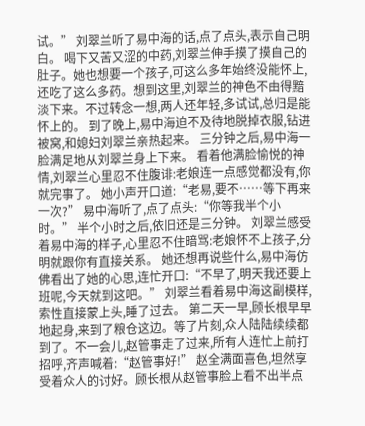试。” 刘翠兰听了易中海的话,点了点头,表示自己明白。 喝下又苦又涩的中药,刘翠兰伸手摸了摸自己的肚子。她也想要一个孩子,可这么多年始终没能怀上,还吃了这么多药。想到这里,刘翠兰的神色不由得黯淡下来。不过转念一想,两人还年轻,多试试,总归是能怀上的。 到了晚上,易中海迫不及待地脱掉衣服,钻进被窝,和媳妇刘翠兰亲热起来。 三分钟之后,易中海一脸满足地从刘翠兰身上下来。 看着他满脸愉悦的神情,刘翠兰心里忍不住腹诽:老娘连一点感觉都没有,你就完事了。 她小声开口道:“老易,要不……等下再来一次?” 易中海听了,点了点头:“你等我半个小时。” 半个小时之后,依旧还是三分钟。 刘翠兰感受着易中海的样子,心里忍不住暗骂:老娘怀不上孩子,分明就跟你有直接关系。 她还想再说些什么,易中海仿佛看出了她的心思,连忙开口:“不早了,明天我还要上班呢,今天就到这吧。” 刘翠兰看着易中海这副模样,索性直接蒙上头,睡了过去。 第二天一早,顾长根早早地起身,来到了粮仓这边。等了片刻,众人陆陆续续都到了。不一会儿,赵管事走了过来,所有人连忙上前打招呼,齐声喊着:“赵管事好!” 赵全满面喜色,坦然享受着众人的讨好。顾长根从赵管事脸上看不出半点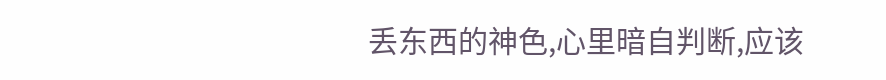丢东西的神色,心里暗自判断,应该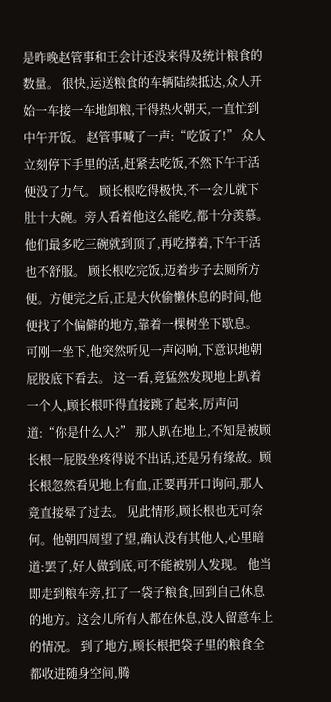是昨晚赵管事和王会计还没来得及统计粮食的数量。 很快,运送粮食的车辆陆续抵达,众人开始一车接一车地卸粮,干得热火朝天,一直忙到中午开饭。 赵管事喊了一声:“吃饭了!” 众人立刻停下手里的活,赶紧去吃饭,不然下午干活便没了力气。 顾长根吃得极快,不一会儿就下肚十大碗。旁人看着他这么能吃,都十分羡慕。他们最多吃三碗就到顶了,再吃撑着,下午干活也不舒服。 顾长根吃完饭,迈着步子去厕所方便。方便完之后,正是大伙偷懒休息的时间,他便找了个偏僻的地方,靠着一棵树坐下歇息。 可刚一坐下,他突然听见一声闷响,下意识地朝屁股底下看去。 这一看,竟猛然发现地上趴着一个人,顾长根吓得直接跳了起来,厉声问道:“你是什么人?” 那人趴在地上,不知是被顾长根一屁股坐疼得说不出话,还是另有缘故。顾长根忽然看见地上有血,正要再开口询问,那人竟直接晕了过去。 见此情形,顾长根也无可奈何。他朝四周望了望,确认没有其他人,心里暗道:罢了,好人做到底,可不能被别人发现。 他当即走到粮车旁,扛了一袋子粮食,回到自己休息的地方。这会儿所有人都在休息,没人留意车上的情况。 到了地方,顾长根把袋子里的粮食全都收进随身空间,腾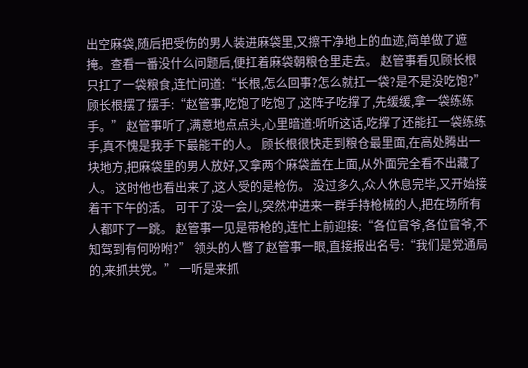出空麻袋,随后把受伤的男人装进麻袋里,又擦干净地上的血迹,简单做了遮掩。查看一番没什么问题后,便扛着麻袋朝粮仓里走去。 赵管事看见顾长根只扛了一袋粮食,连忙问道:“长根,怎么回事?怎么就扛一袋?是不是没吃饱?” 顾长根摆了摆手:“赵管事,吃饱了吃饱了,这阵子吃撑了,先缓缓,拿一袋练练手。” 赵管事听了,满意地点点头,心里暗道:听听这话,吃撑了还能扛一袋练练手,真不愧是我手下最能干的人。 顾长根很快走到粮仓最里面,在高处腾出一块地方,把麻袋里的男人放好,又拿两个麻袋盖在上面,从外面完全看不出藏了人。 这时他也看出来了,这人受的是枪伤。 没过多久,众人休息完毕,又开始接着干下午的活。 可干了没一会儿,突然冲进来一群手持枪械的人,把在场所有人都吓了一跳。 赵管事一见是带枪的,连忙上前迎接:“各位官爷,各位官爷,不知驾到有何吩咐?” 领头的人瞥了赵管事一眼,直接报出名号:“我们是党通局的,来抓共党。” 一听是来抓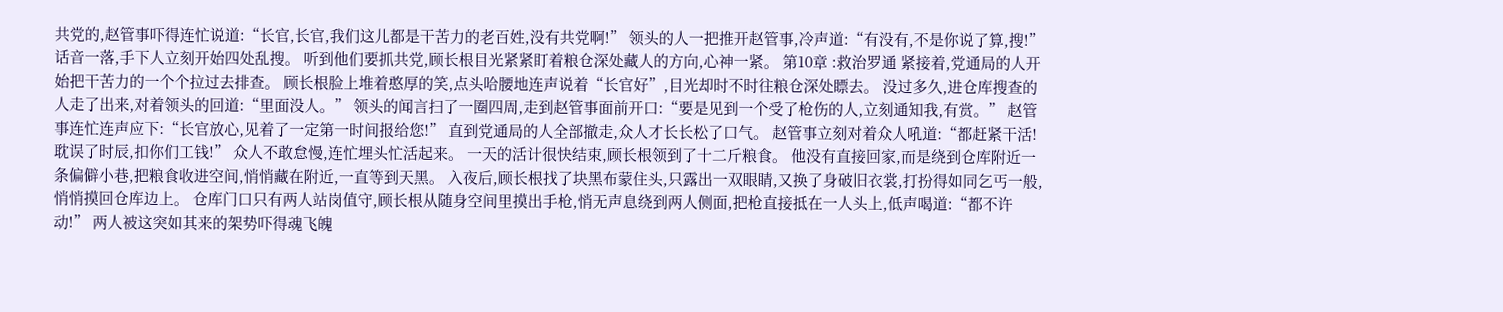共党的,赵管事吓得连忙说道:“长官,长官,我们这儿都是干苦力的老百姓,没有共党啊!” 领头的人一把推开赵管事,冷声道:“有没有,不是你说了算,搜!” 话音一落,手下人立刻开始四处乱搜。 听到他们要抓共党,顾长根目光紧紧盯着粮仓深处藏人的方向,心神一紧。 第10章 :救治罗通 紧接着,党通局的人开始把干苦力的一个个拉过去排查。 顾长根脸上堆着憨厚的笑,点头哈腰地连声说着“长官好”,目光却时不时往粮仓深处瞟去。 没过多久,进仓库搜查的人走了出来,对着领头的回道:“里面没人。” 领头的闻言扫了一圈四周,走到赵管事面前开口:“要是见到一个受了枪伤的人,立刻通知我,有赏。” 赵管事连忙连声应下:“长官放心,见着了一定第一时间报给您!” 直到党通局的人全部撤走,众人才长长松了口气。 赵管事立刻对着众人吼道:“都赶紧干活!耽误了时辰,扣你们工钱!” 众人不敢怠慢,连忙埋头忙活起来。 一天的活计很快结束,顾长根领到了十二斤粮食。 他没有直接回家,而是绕到仓库附近一条偏僻小巷,把粮食收进空间,悄悄藏在附近,一直等到天黑。 入夜后,顾长根找了块黑布蒙住头,只露出一双眼睛,又换了身破旧衣裳,打扮得如同乞丐一般,悄悄摸回仓库边上。 仓库门口只有两人站岗值守,顾长根从随身空间里摸出手枪,悄无声息绕到两人侧面,把枪直接抵在一人头上,低声喝道:“都不许动!” 两人被这突如其来的架势吓得魂飞魄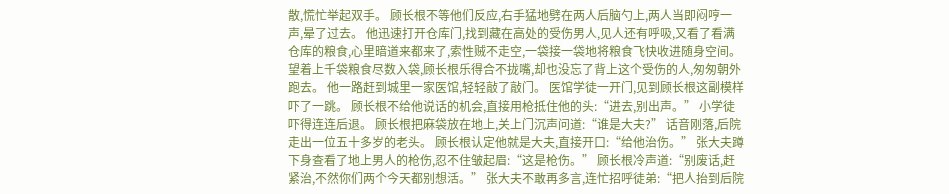散,慌忙举起双手。 顾长根不等他们反应,右手猛地劈在两人后脑勺上,两人当即闷哼一声,晕了过去。 他迅速打开仓库门,找到藏在高处的受伤男人,见人还有呼吸,又看了看满仓库的粮食,心里暗道来都来了,索性贼不走空,一袋接一袋地将粮食飞快收进随身空间。 望着上千袋粮食尽数入袋,顾长根乐得合不拢嘴,却也没忘了背上这个受伤的人,匆匆朝外跑去。 他一路赶到城里一家医馆,轻轻敲了敲门。 医馆学徒一开门,见到顾长根这副模样吓了一跳。 顾长根不给他说话的机会,直接用枪抵住他的头:“进去,别出声。” 小学徒吓得连连后退。 顾长根把麻袋放在地上,关上门沉声问道:“谁是大夫?” 话音刚落,后院走出一位五十多岁的老头。 顾长根认定他就是大夫,直接开口:“给他治伤。” 张大夫蹲下身查看了地上男人的枪伤,忍不住皱起眉:“这是枪伤。” 顾长根冷声道:“别废话,赶紧治,不然你们两个今天都别想活。” 张大夫不敢再多言,连忙招呼徒弟:“把人抬到后院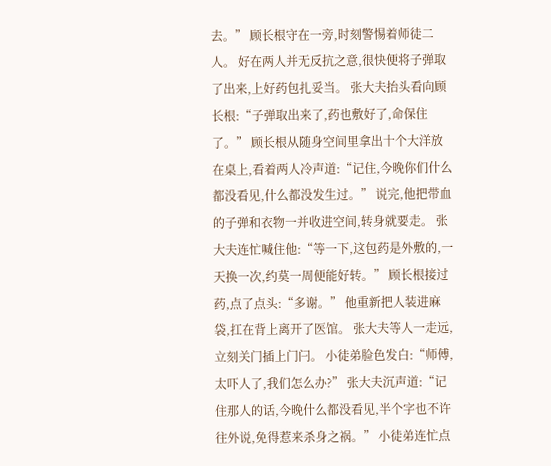去。” 顾长根守在一旁,时刻警惕着师徒二人。 好在两人并无反抗之意,很快便将子弹取了出来,上好药包扎妥当。 张大夫抬头看向顾长根:“子弹取出来了,药也敷好了,命保住了。” 顾长根从随身空间里拿出十个大洋放在桌上,看着两人冷声道:“记住,今晚你们什么都没看见,什么都没发生过。” 说完,他把带血的子弹和衣物一并收进空间,转身就要走。 张大夫连忙喊住他:“等一下,这包药是外敷的,一天换一次,约莫一周便能好转。” 顾长根接过药,点了点头:“多谢。” 他重新把人装进麻袋,扛在背上离开了医馆。 张大夫等人一走远,立刻关门插上门闩。 小徒弟脸色发白:“师傅,太吓人了,我们怎么办?” 张大夫沉声道:“记住那人的话,今晚什么都没看见,半个字也不许往外说,免得惹来杀身之祸。” 小徒弟连忙点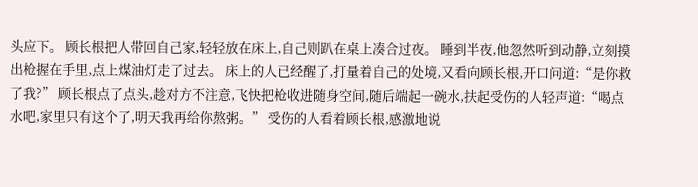头应下。 顾长根把人带回自己家,轻轻放在床上,自己则趴在桌上凑合过夜。 睡到半夜,他忽然听到动静,立刻摸出枪握在手里,点上煤油灯走了过去。 床上的人已经醒了,打量着自己的处境,又看向顾长根,开口问道:“是你救了我?” 顾长根点了点头,趁对方不注意,飞快把枪收进随身空间,随后端起一碗水,扶起受伤的人轻声道:“喝点水吧,家里只有这个了,明天我再给你熬粥。” 受伤的人看着顾长根,感激地说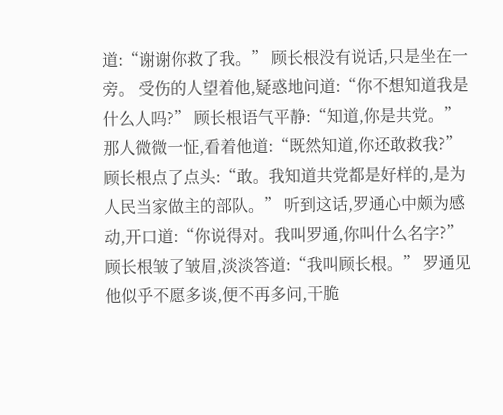道:“谢谢你救了我。” 顾长根没有说话,只是坐在一旁。 受伤的人望着他,疑惑地问道:“你不想知道我是什么人吗?” 顾长根语气平静:“知道,你是共党。” 那人微微一怔,看着他道:“既然知道,你还敢救我?” 顾长根点了点头:“敢。我知道共党都是好样的,是为人民当家做主的部队。” 听到这话,罗通心中颇为感动,开口道:“你说得对。我叫罗通,你叫什么名字?” 顾长根皱了皱眉,淡淡答道:“我叫顾长根。” 罗通见他似乎不愿多谈,便不再多问,干脆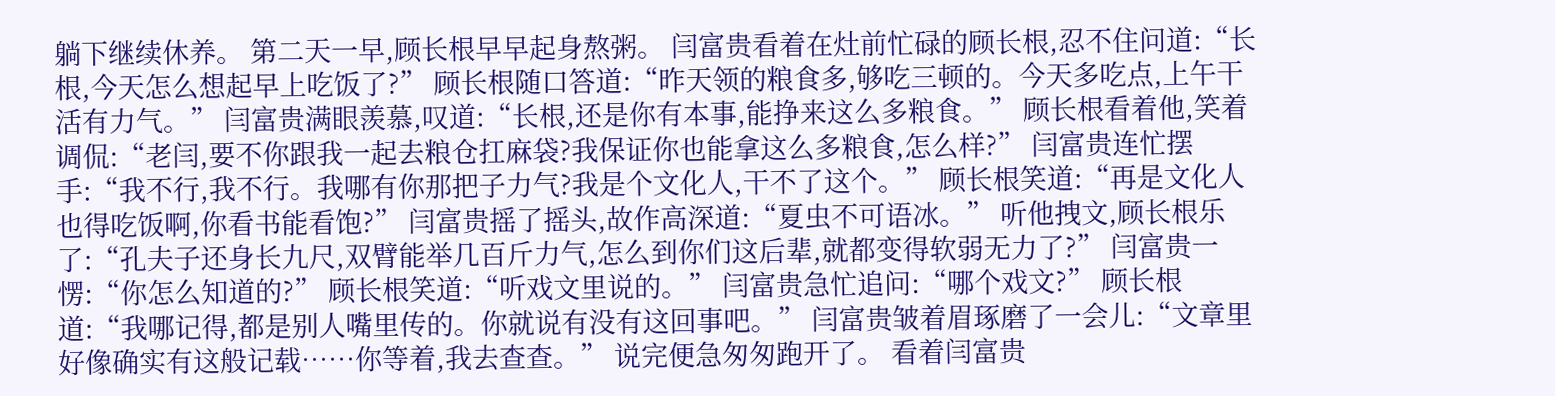躺下继续休养。 第二天一早,顾长根早早起身熬粥。 闫富贵看着在灶前忙碌的顾长根,忍不住问道:“长根,今天怎么想起早上吃饭了?” 顾长根随口答道:“昨天领的粮食多,够吃三顿的。今天多吃点,上午干活有力气。” 闫富贵满眼羡慕,叹道:“长根,还是你有本事,能挣来这么多粮食。” 顾长根看着他,笑着调侃:“老闫,要不你跟我一起去粮仓扛麻袋?我保证你也能拿这么多粮食,怎么样?” 闫富贵连忙摆手:“我不行,我不行。我哪有你那把子力气?我是个文化人,干不了这个。” 顾长根笑道:“再是文化人也得吃饭啊,你看书能看饱?” 闫富贵摇了摇头,故作高深道:“夏虫不可语冰。” 听他拽文,顾长根乐了:“孔夫子还身长九尺,双臂能举几百斤力气,怎么到你们这后辈,就都变得软弱无力了?” 闫富贵一愣:“你怎么知道的?” 顾长根笑道:“听戏文里说的。” 闫富贵急忙追问:“哪个戏文?” 顾长根道:“我哪记得,都是别人嘴里传的。你就说有没有这回事吧。” 闫富贵皱着眉琢磨了一会儿:“文章里好像确实有这般记载……你等着,我去查查。” 说完便急匆匆跑开了。 看着闫富贵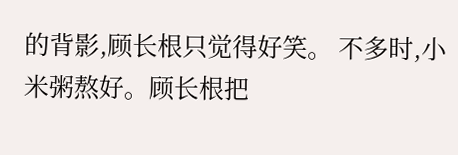的背影,顾长根只觉得好笑。 不多时,小米粥熬好。顾长根把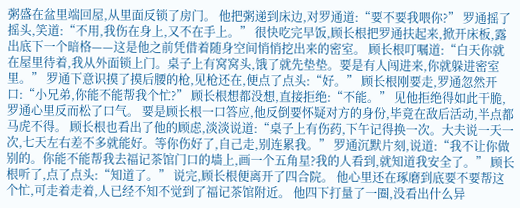粥盛在盆里端回屋,从里面反锁了房门。 他把粥递到床边,对罗通道:“要不要我喂你?” 罗通摇了摇头,笑道:“不用,我伤在身上,又不在手上。” 很快吃完早饭,顾长根把罗通扶起来,掀开床板,露出底下一个暗格——这是他之前凭借着随身空间悄悄挖出来的密室。 顾长根叮嘱道:“白天你就在屋里待着,我从外面锁上门。桌子上有窝窝头,饿了就先垫垫。要是有人闯进来,你就躲进密室里。” 罗通下意识摸了摸后腰的枪,见枪还在,便点了点头:“好。” 顾长根刚要走,罗通忽然开口:“小兄弟,你能不能帮我个忙?” 顾长根想都没想,直接拒绝:“不能。” 见他拒绝得如此干脆,罗通心里反而松了口气。 要是顾长根一口答应,他反倒要怀疑对方的身份,毕竟在敌后活动,半点都马虎不得。 顾长根也看出了他的顾虑,淡淡说道:“桌子上有伤药,下午记得换一次。大夫说一天一次,七天左右差不多就能好。等你伤好了,自己走,别连累我。” 罗通沉默片刻,说道:“我不让你做别的。你能不能帮我去福记茶馆门口的墙上,画一个五角星?我的人看到,就知道我安全了。” 顾长根听了,点了点头:“知道了。” 说完,顾长根便离开了四合院。 他心里还在琢磨到底要不要帮这个忙,可走着走着,人已经不知不觉到了福记茶馆附近。 他四下打量了一圈,没看出什么异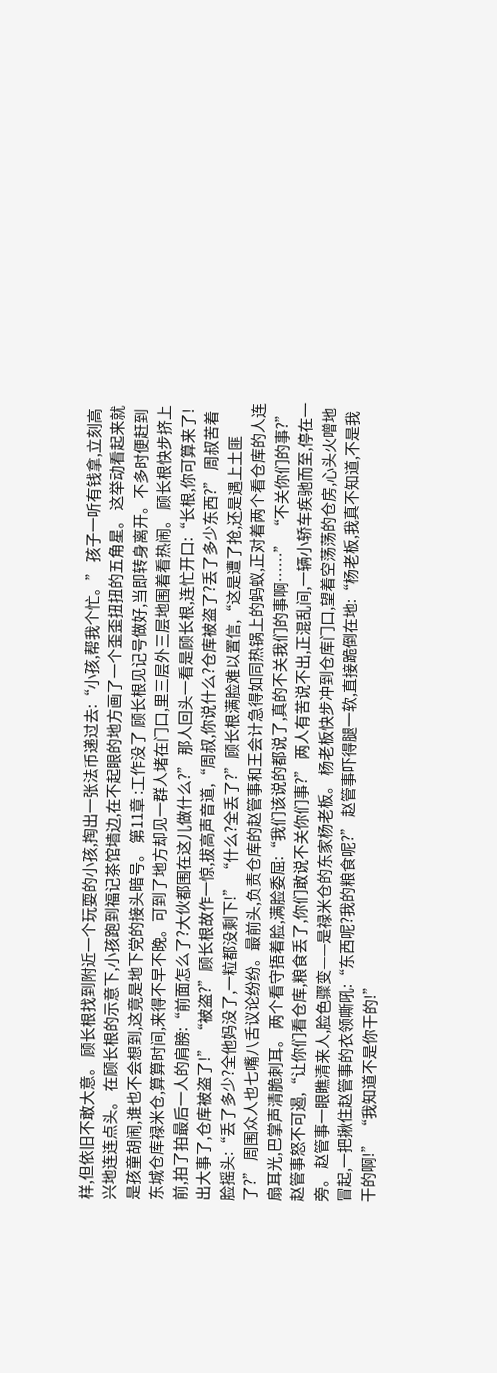样,但依旧不敢大意。 顾长根找到附近一个玩耍的小孩,掏出一张法币递过去:“小孩,帮我个忙。” 孩子一听有钱拿,立刻高兴地连连点头。 在顾长根的示意下,小孩跑到福记茶馆墙边,在不起眼的地方画了一个歪歪扭扭的五角星。 这举动看起来就是孩童胡闹,谁也不会想到,这竟是地下党的接头暗号。 第11章 :工作没了 顾长根见记号做好,当即转身离开。不多时便赶到东城仓库禄米仓,算算时间,来得不早不晚。可到了地方却见一群人堵在门口,里三层外三层地围着看热闹。 顾长根快步挤上前,拍了拍最后一人的肩膀:“前面怎么了?大伙都围在这儿做什么?” 那人回头一看是顾长根,连忙开口:“长根,你可算来了!出大事了,仓库被盗了!” “被盗?”顾长根故作一惊,拔高声音道,“周叔,你说什么?仓库被盗了?丢了多少东西?” 周叔苦着脸摇头:“丢了多少?全他妈没了,一粒都没剩下!” “什么?全丢了?”顾长根满脸难以置信,“这是遭了抢,还是遇上土匪了?” 周围众人也七嘴八舌议论纷纷。最前头,负责仓库的赵管事和王会计急得如同热锅上的蚂蚁,正对着两个看仓库的人连扇耳光,巴掌声清脆刺耳。 两个看守捂着脸,满脸委屈:“我们该说的都说了,真的不关我们的事啊……” “不关你们的事?”赵管事怒不可遏,“让你们看仓库,粮食丢了,你们敢说不关你们事?” 两人有苦说不出,正混乱间,一辆小轿车疾驰而至,停在一旁。 赵管事一眼瞧清来人,脸色骤变——是禄米仓的东家杨老板。 杨老板快步冲到仓库门口,望着空荡荡的仓房,心头火噌地冒起,一把揪住赵管事的衣领嘶吼:“东西呢?我的粮食呢?” 赵管事吓得腿一软,直接跪倒在地:“杨老板,我真不知道,不是我干的啊!” “我知道不是你干的!”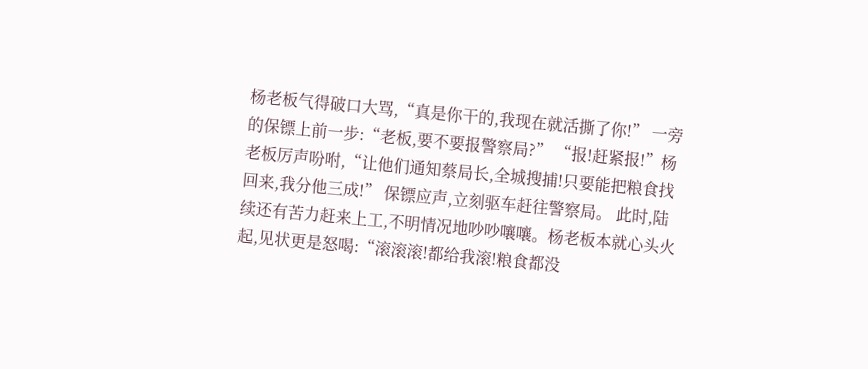杨老板气得破口大骂,“真是你干的,我现在就活撕了你!” 一旁的保镖上前一步:“老板,要不要报警察局?” “报!赶紧报!”杨老板厉声吩咐,“让他们通知蔡局长,全城搜捕!只要能把粮食找回来,我分他三成!” 保镖应声,立刻驱车赶往警察局。 此时,陆续还有苦力赶来上工,不明情况地吵吵嚷嚷。杨老板本就心头火起,见状更是怒喝:“滚滚滚!都给我滚!粮食都没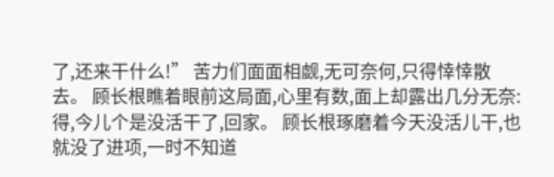了,还来干什么!” 苦力们面面相觑,无可奈何,只得悻悻散去。 顾长根瞧着眼前这局面,心里有数,面上却露出几分无奈:得,今儿个是没活干了,回家。 顾长根琢磨着今天没活儿干,也就没了进项,一时不知道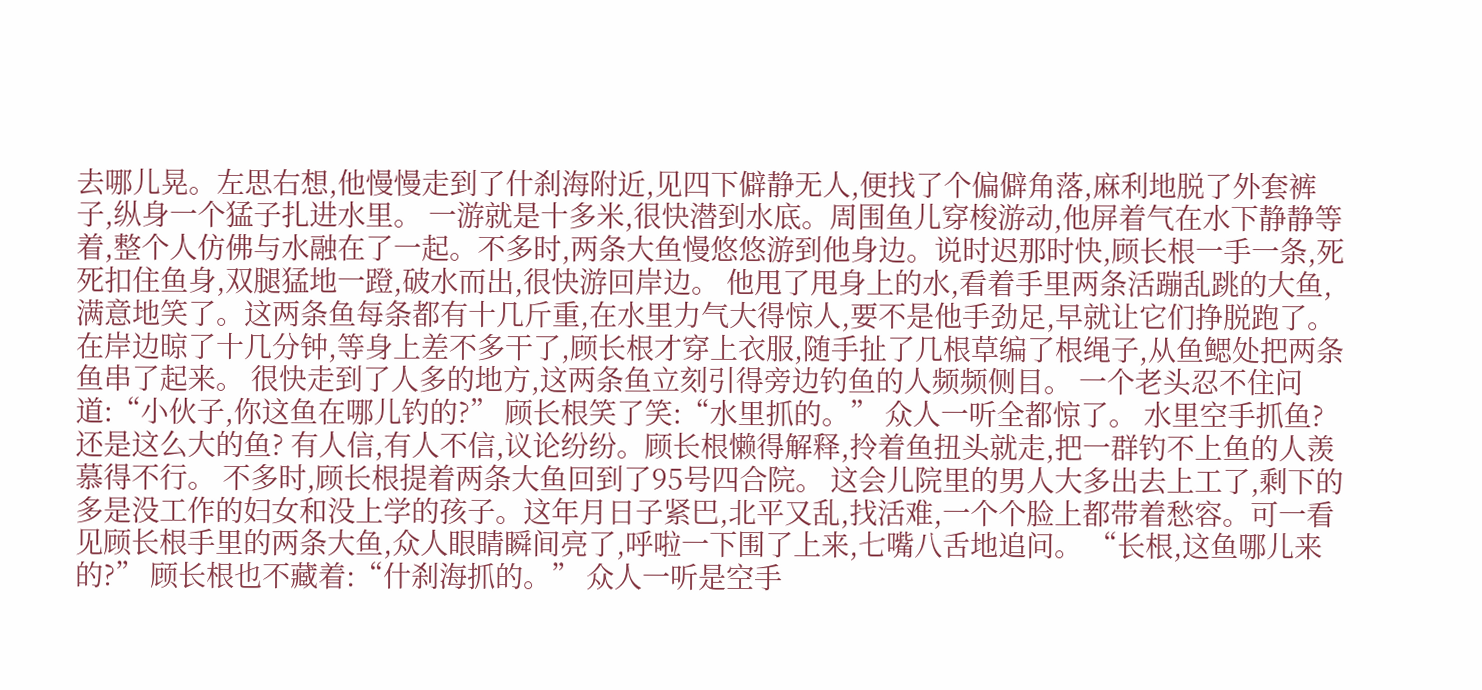去哪儿晃。左思右想,他慢慢走到了什刹海附近,见四下僻静无人,便找了个偏僻角落,麻利地脱了外套裤子,纵身一个猛子扎进水里。 一游就是十多米,很快潜到水底。周围鱼儿穿梭游动,他屏着气在水下静静等着,整个人仿佛与水融在了一起。不多时,两条大鱼慢悠悠游到他身边。说时迟那时快,顾长根一手一条,死死扣住鱼身,双腿猛地一蹬,破水而出,很快游回岸边。 他甩了甩身上的水,看着手里两条活蹦乱跳的大鱼,满意地笑了。这两条鱼每条都有十几斤重,在水里力气大得惊人,要不是他手劲足,早就让它们挣脱跑了。在岸边晾了十几分钟,等身上差不多干了,顾长根才穿上衣服,随手扯了几根草编了根绳子,从鱼鳃处把两条鱼串了起来。 很快走到了人多的地方,这两条鱼立刻引得旁边钓鱼的人频频侧目。 一个老头忍不住问道:“小伙子,你这鱼在哪儿钓的?” 顾长根笑了笑:“水里抓的。” 众人一听全都惊了。 水里空手抓鱼?还是这么大的鱼? 有人信,有人不信,议论纷纷。顾长根懒得解释,拎着鱼扭头就走,把一群钓不上鱼的人羡慕得不行。 不多时,顾长根提着两条大鱼回到了95号四合院。 这会儿院里的男人大多出去上工了,剩下的多是没工作的妇女和没上学的孩子。这年月日子紧巴,北平又乱,找活难,一个个脸上都带着愁容。可一看见顾长根手里的两条大鱼,众人眼睛瞬间亮了,呼啦一下围了上来,七嘴八舌地追问。 “长根,这鱼哪儿来的?” 顾长根也不藏着:“什刹海抓的。” 众人一听是空手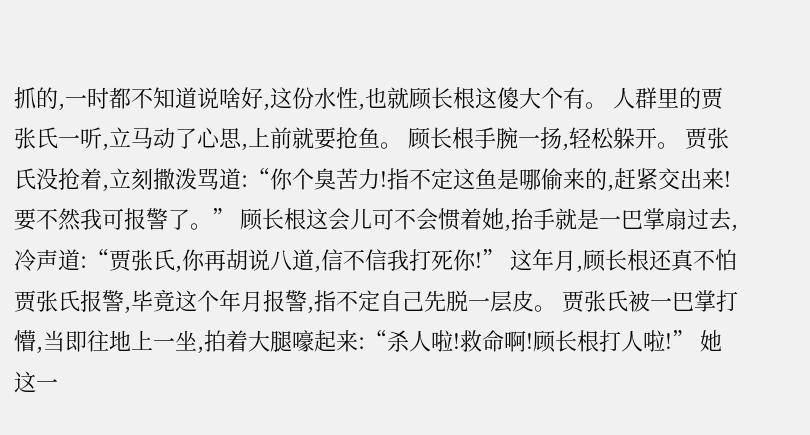抓的,一时都不知道说啥好,这份水性,也就顾长根这傻大个有。 人群里的贾张氏一听,立马动了心思,上前就要抢鱼。 顾长根手腕一扬,轻松躲开。 贾张氏没抢着,立刻撒泼骂道:“你个臭苦力!指不定这鱼是哪偷来的,赶紧交出来!要不然我可报警了。” 顾长根这会儿可不会惯着她,抬手就是一巴掌扇过去,冷声道:“贾张氏,你再胡说八道,信不信我打死你!” 这年月,顾长根还真不怕贾张氏报警,毕竟这个年月报警,指不定自己先脱一层皮。 贾张氏被一巴掌打懵,当即往地上一坐,拍着大腿嚎起来:“杀人啦!救命啊!顾长根打人啦!” 她这一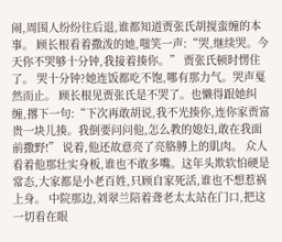闹,周围人纷纷往后退,谁都知道贾张氏胡搅蛮缠的本事。 顾长根看着撒泼的她,嗤笑一声:“哭,继续哭。今天你不哭够十分钟,我接着揍你。” 贾张氏顿时愣住了。 哭十分钟?她连饭都吃不饱,哪有那力气。哭声戛然而止。 顾长根见贾张氏是不哭了。也懒得跟她纠缠,撂下一句:“下次再敢胡说,我不光揍你,连你家贾富贵一块儿揍。我倒要问问他,怎么教的媳妇,敢在我面前撒野!” 说着,他还故意亮了亮胳膊上的肌肉。 众人看着他那壮实身板,谁也不敢多嘴。这年头欺软怕硬是常态,大家都是小老百姓,只顾自家死活,谁也不想惹祸上身。 中院那边,刘翠兰陪着聋老太太站在门口,把这一切看在眼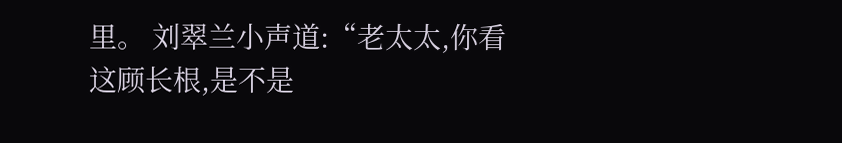里。 刘翠兰小声道:“老太太,你看这顾长根,是不是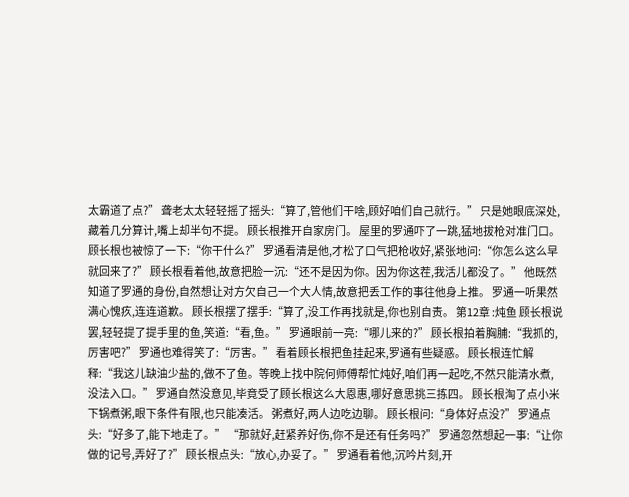太霸道了点?” 聋老太太轻轻摇了摇头:“算了,管他们干啥,顾好咱们自己就行。” 只是她眼底深处,藏着几分算计,嘴上却半句不提。 顾长根推开自家房门。 屋里的罗通吓了一跳,猛地拔枪对准门口。 顾长根也被惊了一下:“你干什么?” 罗通看清是他,才松了口气把枪收好,紧张地问:“你怎么这么早就回来了?” 顾长根看着他,故意把脸一沉:“还不是因为你。因为你这茬,我活儿都没了。” 他既然知道了罗通的身份,自然想让对方欠自己一个大人情,故意把丢工作的事往他身上推。 罗通一听果然满心愧疚,连连道歉。 顾长根摆了摆手:“算了,没工作再找就是,你也别自责。 第12章 :炖鱼 顾长根说罢,轻轻提了提手里的鱼,笑道:“看,鱼。” 罗通眼前一亮:“哪儿来的?” 顾长根拍着胸脯:“我抓的,厉害吧?” 罗通也难得笑了:“厉害。” 看着顾长根把鱼挂起来,罗通有些疑惑。 顾长根连忙解释:“我这儿缺油少盐的,做不了鱼。等晚上找中院何师傅帮忙炖好,咱们再一起吃,不然只能清水煮,没法入口。” 罗通自然没意见,毕竟受了顾长根这么大恩惠,哪好意思挑三拣四。 顾长根淘了点小米下锅煮粥,眼下条件有限,也只能凑活。 粥煮好,两人边吃边聊。 顾长根问:“身体好点没?” 罗通点头:“好多了,能下地走了。” “那就好,赶紧养好伤,你不是还有任务吗?” 罗通忽然想起一事:“让你做的记号,弄好了?” 顾长根点头:“放心,办妥了。” 罗通看着他,沉吟片刻,开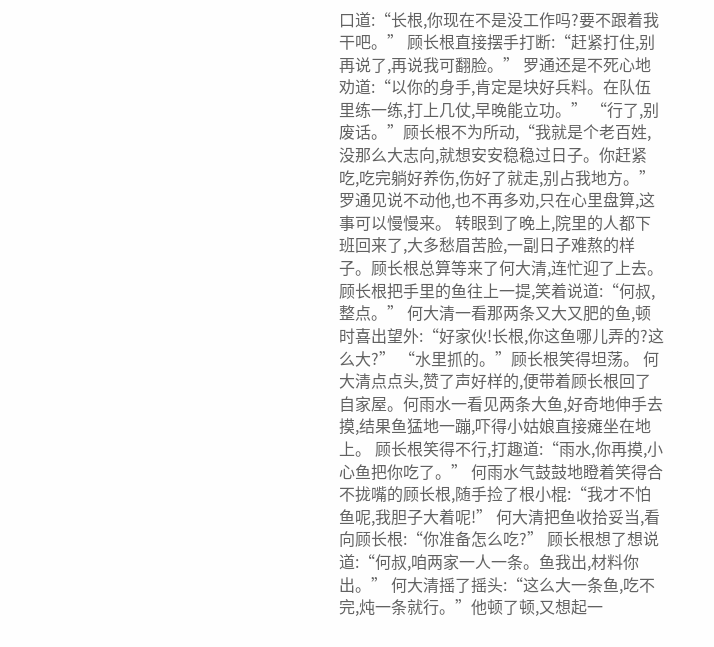口道:“长根,你现在不是没工作吗?要不跟着我干吧。” 顾长根直接摆手打断:“赶紧打住,别再说了,再说我可翻脸。” 罗通还是不死心地劝道:“以你的身手,肯定是块好兵料。在队伍里练一练,打上几仗,早晚能立功。” “行了,别废话。”顾长根不为所动,“我就是个老百姓,没那么大志向,就想安安稳稳过日子。你赶紧吃,吃完躺好养伤,伤好了就走,别占我地方。” 罗通见说不动他,也不再多劝,只在心里盘算,这事可以慢慢来。 转眼到了晚上,院里的人都下班回来了,大多愁眉苦脸,一副日子难熬的样子。顾长根总算等来了何大清,连忙迎了上去。 顾长根把手里的鱼往上一提,笑着说道:“何叔,整点。” 何大清一看那两条又大又肥的鱼,顿时喜出望外:“好家伙!长根,你这鱼哪儿弄的?这么大?” “水里抓的。”顾长根笑得坦荡。 何大清点点头,赞了声好样的,便带着顾长根回了自家屋。何雨水一看见两条大鱼,好奇地伸手去摸,结果鱼猛地一蹦,吓得小姑娘直接瘫坐在地上。 顾长根笑得不行,打趣道:“雨水,你再摸,小心鱼把你吃了。” 何雨水气鼓鼓地瞪着笑得合不拢嘴的顾长根,随手捡了根小棍:“我才不怕鱼呢,我胆子大着呢!” 何大清把鱼收拾妥当,看向顾长根:“你准备怎么吃?” 顾长根想了想说道:“何叔,咱两家一人一条。鱼我出,材料你出。” 何大清摇了摇头:“这么大一条鱼,吃不完,炖一条就行。”他顿了顿,又想起一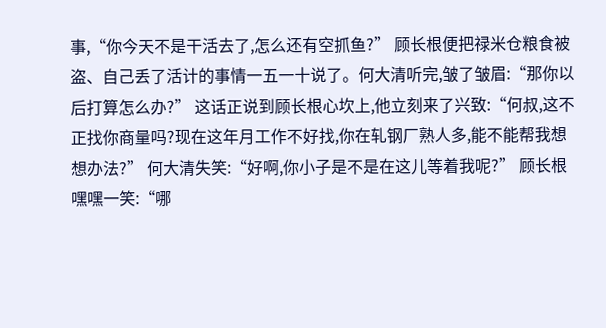事,“你今天不是干活去了,怎么还有空抓鱼?” 顾长根便把禄米仓粮食被盗、自己丢了活计的事情一五一十说了。何大清听完,皱了皱眉:“那你以后打算怎么办?” 这话正说到顾长根心坎上,他立刻来了兴致:“何叔,这不正找你商量吗?现在这年月工作不好找,你在轧钢厂熟人多,能不能帮我想想办法?” 何大清失笑:“好啊,你小子是不是在这儿等着我呢?” 顾长根嘿嘿一笑:“哪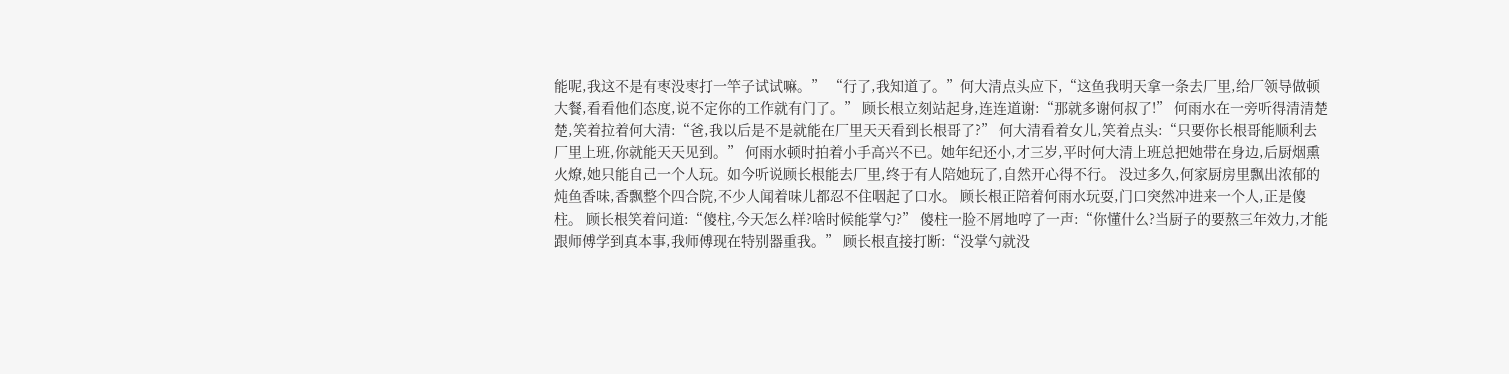能呢,我这不是有枣没枣打一竿子试试嘛。” “行了,我知道了。”何大清点头应下,“这鱼我明天拿一条去厂里,给厂领导做顿大餐,看看他们态度,说不定你的工作就有门了。” 顾长根立刻站起身,连连道谢:“那就多谢何叔了!” 何雨水在一旁听得清清楚楚,笑着拉着何大清:“爸,我以后是不是就能在厂里天天看到长根哥了?” 何大清看着女儿,笑着点头:“只要你长根哥能顺利去厂里上班,你就能天天见到。” 何雨水顿时拍着小手高兴不已。她年纪还小,才三岁,平时何大清上班总把她带在身边,后厨烟熏火燎,她只能自己一个人玩。如今听说顾长根能去厂里,终于有人陪她玩了,自然开心得不行。 没过多久,何家厨房里飘出浓郁的炖鱼香味,香飘整个四合院,不少人闻着味儿都忍不住咽起了口水。 顾长根正陪着何雨水玩耍,门口突然冲进来一个人,正是傻柱。 顾长根笑着问道:“傻柱,今天怎么样?啥时候能掌勺?” 傻柱一脸不屑地哼了一声:“你懂什么?当厨子的要熬三年效力,才能跟师傅学到真本事,我师傅现在特别器重我。” 顾长根直接打断:“没掌勺就没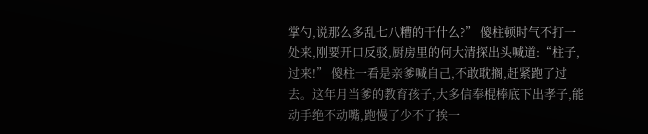掌勺,说那么多乱七八糟的干什么?” 傻柱顿时气不打一处来,刚要开口反驳,厨房里的何大清探出头喊道:“柱子,过来!” 傻柱一看是亲爹喊自己,不敢耽搁,赶紧跑了过去。这年月当爹的教育孩子,大多信奉棍棒底下出孝子,能动手绝不动嘴,跑慢了少不了挨一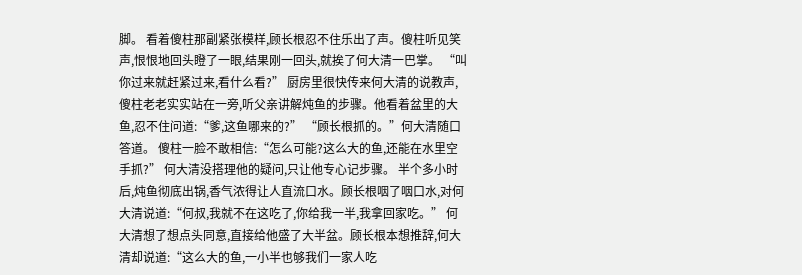脚。 看着傻柱那副紧张模样,顾长根忍不住乐出了声。傻柱听见笑声,恨恨地回头瞪了一眼,结果刚一回头,就挨了何大清一巴掌。 “叫你过来就赶紧过来,看什么看?” 厨房里很快传来何大清的说教声,傻柱老老实实站在一旁,听父亲讲解炖鱼的步骤。他看着盆里的大鱼,忍不住问道:“爹,这鱼哪来的?” “顾长根抓的。”何大清随口答道。 傻柱一脸不敢相信:“怎么可能?这么大的鱼,还能在水里空手抓?” 何大清没搭理他的疑问,只让他专心记步骤。 半个多小时后,炖鱼彻底出锅,香气浓得让人直流口水。顾长根咽了咽口水,对何大清说道:“何叔,我就不在这吃了,你给我一半,我拿回家吃。” 何大清想了想点头同意,直接给他盛了大半盆。顾长根本想推辞,何大清却说道:“这么大的鱼,一小半也够我们一家人吃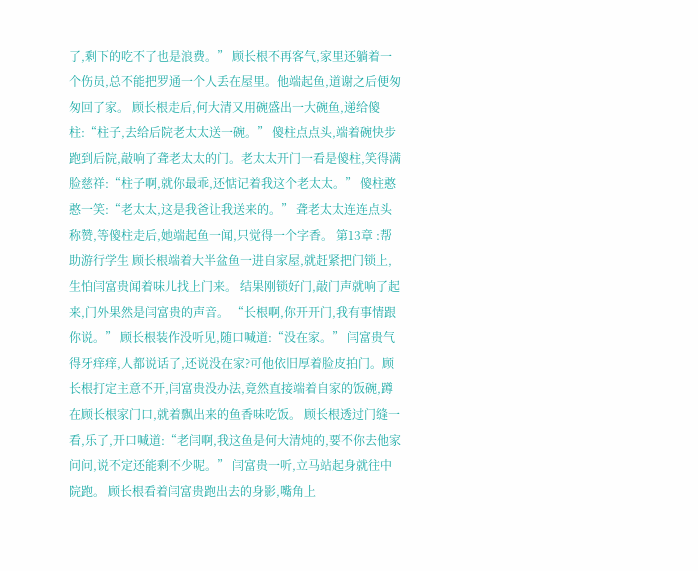了,剩下的吃不了也是浪费。” 顾长根不再客气,家里还躺着一个伤员,总不能把罗通一个人丢在屋里。他端起鱼,道谢之后便匆匆回了家。 顾长根走后,何大清又用碗盛出一大碗鱼,递给傻柱:“柱子,去给后院老太太送一碗。” 傻柱点点头,端着碗快步跑到后院,敲响了聋老太太的门。老太太开门一看是傻柱,笑得满脸慈祥:“柱子啊,就你最乖,还惦记着我这个老太太。” 傻柱憨憨一笑:“老太太,这是我爸让我送来的。” 聋老太太连连点头称赞,等傻柱走后,她端起鱼一闻,只觉得一个字香。 第13章 :帮助游行学生 顾长根端着大半盆鱼一进自家屋,就赶紧把门锁上,生怕闫富贵闻着味儿找上门来。 结果刚锁好门,敲门声就响了起来,门外果然是闫富贵的声音。 “长根啊,你开开门,我有事情跟你说。” 顾长根装作没听见,随口喊道:“没在家。” 闫富贵气得牙痒痒,人都说话了,还说没在家?可他依旧厚着脸皮拍门。顾长根打定主意不开,闫富贵没办法,竟然直接端着自家的饭碗,蹲在顾长根家门口,就着飘出来的鱼香味吃饭。 顾长根透过门缝一看,乐了,开口喊道:“老闫啊,我这鱼是何大清炖的,要不你去他家问问,说不定还能剩不少呢。” 闫富贵一听,立马站起身就往中院跑。 顾长根看着闫富贵跑出去的身影,嘴角上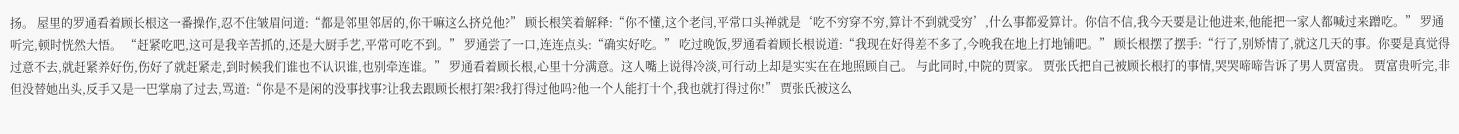扬。 屋里的罗通看着顾长根这一番操作,忍不住皱眉问道:“都是邻里邻居的,你干嘛这么挤兑他?” 顾长根笑着解释:“你不懂,这个老闫,平常口头禅就是‘吃不穷穿不穷,算计不到就受穷’,什么事都爱算计。你信不信,我今天要是让他进来,他能把一家人都喊过来蹭吃。” 罗通听完,顿时恍然大悟。 “赶紧吃吧,这可是我辛苦抓的,还是大厨手艺,平常可吃不到。” 罗通尝了一口,连连点头:“确实好吃。” 吃过晚饭,罗通看着顾长根说道:“我现在好得差不多了,今晚我在地上打地铺吧。” 顾长根摆了摆手:“行了,别矫情了,就这几天的事。你要是真觉得过意不去,就赶紧养好伤,伤好了就赶紧走,到时候我们谁也不认识谁,也别牵连谁。” 罗通看着顾长根,心里十分满意。这人嘴上说得冷淡,可行动上却是实实在在地照顾自己。 与此同时,中院的贾家。 贾张氏把自己被顾长根打的事情,哭哭啼啼告诉了男人贾富贵。 贾富贵听完,非但没替她出头,反手又是一巴掌扇了过去,骂道:“你是不是闲的没事找事?让我去跟顾长根打架?我打得过他吗?他一个人能打十个,我也就打得过你!” 贾张氏被这么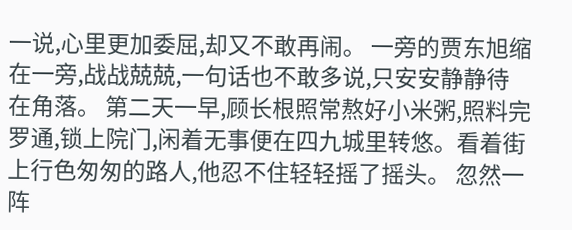一说,心里更加委屈,却又不敢再闹。 一旁的贾东旭缩在一旁,战战兢兢,一句话也不敢多说,只安安静静待在角落。 第二天一早,顾长根照常熬好小米粥,照料完罗通,锁上院门,闲着无事便在四九城里转悠。看着街上行色匆匆的路人,他忍不住轻轻摇了摇头。 忽然一阵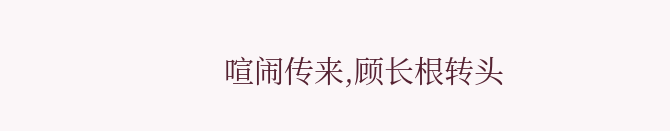喧闹传来,顾长根转头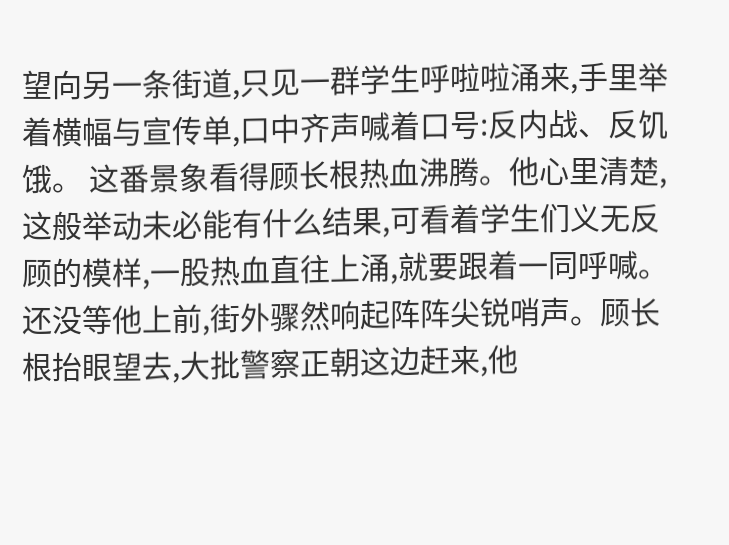望向另一条街道,只见一群学生呼啦啦涌来,手里举着横幅与宣传单,口中齐声喊着口号:反内战、反饥饿。 这番景象看得顾长根热血沸腾。他心里清楚,这般举动未必能有什么结果,可看着学生们义无反顾的模样,一股热血直往上涌,就要跟着一同呼喊。 还没等他上前,街外骤然响起阵阵尖锐哨声。顾长根抬眼望去,大批警察正朝这边赶来,他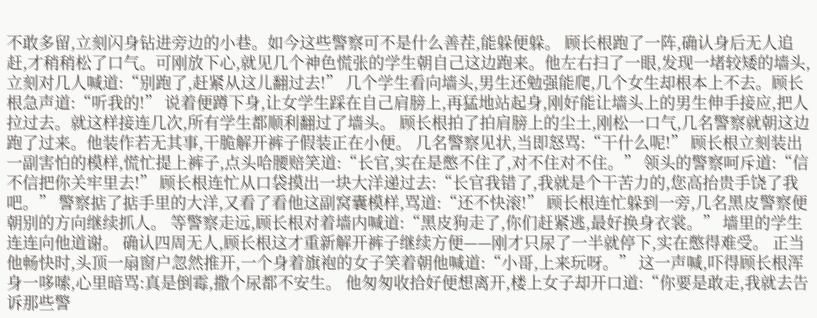不敢多留,立刻闪身钻进旁边的小巷。如今这些警察可不是什么善茬,能躲便躲。 顾长根跑了一阵,确认身后无人追赶,才稍稍松了口气。可刚放下心,就见几个神色慌张的学生朝自己这边跑来。他左右扫了一眼,发现一堵较矮的墙头,立刻对几人喊道:“别跑了,赶紧从这儿翻过去!” 几个学生看向墙头,男生还勉强能爬,几个女生却根本上不去。顾长根急声道:“听我的!” 说着便蹲下身,让女学生踩在自己肩膀上,再猛地站起身,刚好能让墙头上的男生伸手接应,把人拉过去。就这样接连几次,所有学生都顺利翻过了墙头。 顾长根拍了拍肩膀上的尘土,刚松一口气,几名警察就朝这边跑了过来。他装作若无其事,干脆解开裤子假装正在小便。 几名警察见状,当即怒骂:“干什么呢!” 顾长根立刻装出一副害怕的模样,慌忙提上裤子,点头哈腰赔笑道:“长官,实在是憋不住了,对不住对不住。” 领头的警察呵斥道:“信不信把你关牢里去!” 顾长根连忙从口袋摸出一块大洋递过去:“长官我错了,我就是个干苦力的,您高抬贵手饶了我吧。” 警察掂了掂手里的大洋,又看了看他这副窝囊模样,骂道:“还不快滚!” 顾长根连忙躲到一旁,几名黑皮警察便朝别的方向继续抓人。 等警察走远,顾长根对着墙内喊道:“黑皮狗走了,你们赶紧逃,最好换身衣裳。” 墙里的学生连连向他道谢。 确认四周无人,顾长根这才重新解开裤子继续方便——刚才只尿了一半就停下,实在憋得难受。 正当他畅快时,头顶一扇窗户忽然推开,一个身着旗袍的女子笑着朝他喊道:“小哥,上来玩呀。” 这一声喊,吓得顾长根浑身一哆嗦,心里暗骂:真是倒霉,撒个尿都不安生。 他匆匆收拾好便想离开,楼上女子却开口道:“你要是敢走,我就去告诉那些警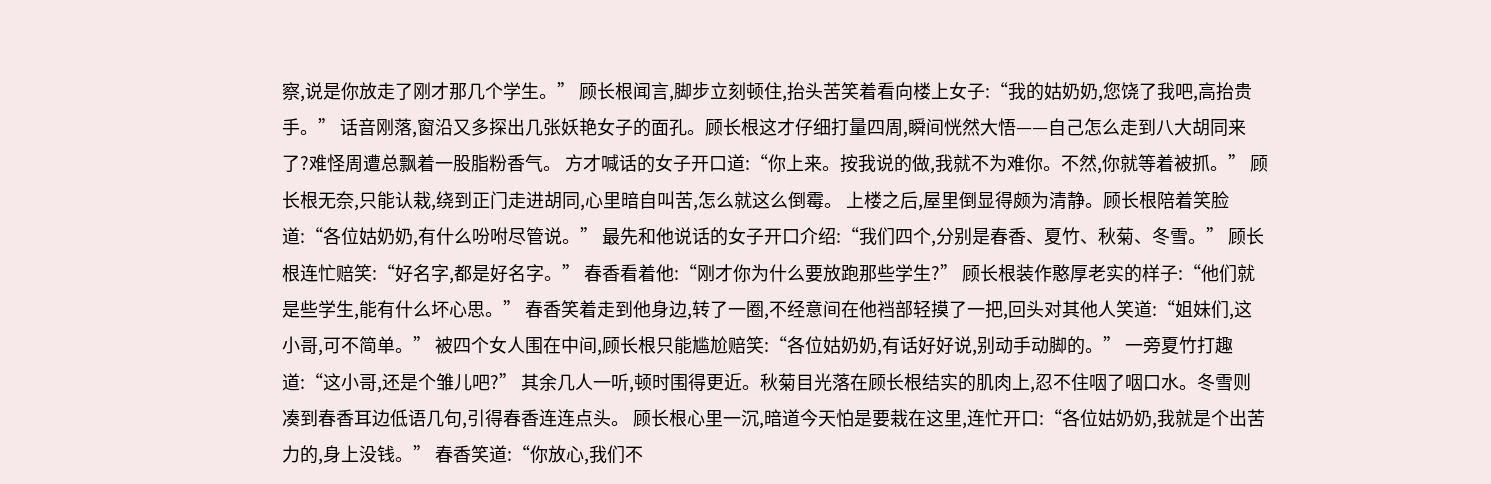察,说是你放走了刚才那几个学生。” 顾长根闻言,脚步立刻顿住,抬头苦笑着看向楼上女子:“我的姑奶奶,您饶了我吧,高抬贵手。” 话音刚落,窗沿又多探出几张妖艳女子的面孔。顾长根这才仔细打量四周,瞬间恍然大悟——自己怎么走到八大胡同来了?难怪周遭总飘着一股脂粉香气。 方才喊话的女子开口道:“你上来。按我说的做,我就不为难你。不然,你就等着被抓。” 顾长根无奈,只能认栽,绕到正门走进胡同,心里暗自叫苦,怎么就这么倒霉。 上楼之后,屋里倒显得颇为清静。顾长根陪着笑脸道:“各位姑奶奶,有什么吩咐尽管说。” 最先和他说话的女子开口介绍:“我们四个,分别是春香、夏竹、秋菊、冬雪。” 顾长根连忙赔笑:“好名字,都是好名字。” 春香看着他:“刚才你为什么要放跑那些学生?” 顾长根装作憨厚老实的样子:“他们就是些学生,能有什么坏心思。” 春香笑着走到他身边,转了一圈,不经意间在他裆部轻摸了一把,回头对其他人笑道:“姐妹们,这小哥,可不简单。” 被四个女人围在中间,顾长根只能尴尬赔笑:“各位姑奶奶,有话好好说,别动手动脚的。” 一旁夏竹打趣道:“这小哥,还是个雏儿吧?” 其余几人一听,顿时围得更近。秋菊目光落在顾长根结实的肌肉上,忍不住咽了咽口水。冬雪则凑到春香耳边低语几句,引得春香连连点头。 顾长根心里一沉,暗道今天怕是要栽在这里,连忙开口:“各位姑奶奶,我就是个出苦力的,身上没钱。” 春香笑道:“你放心,我们不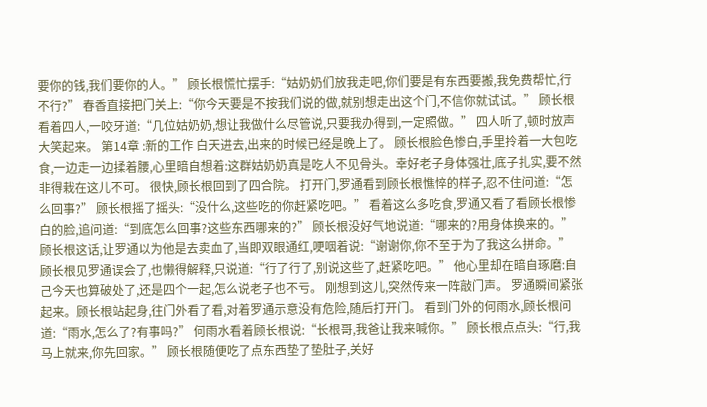要你的钱,我们要你的人。” 顾长根慌忙摆手:“姑奶奶们放我走吧,你们要是有东西要搬,我免费帮忙,行不行?” 春香直接把门关上:“你今天要是不按我们说的做,就别想走出这个门,不信你就试试。” 顾长根看着四人,一咬牙道:“几位姑奶奶,想让我做什么尽管说,只要我办得到,一定照做。” 四人听了,顿时放声大笑起来。 第14章 :新的工作 白天进去,出来的时候已经是晚上了。 顾长根脸色惨白,手里拎着一大包吃食,一边走一边揉着腰,心里暗自想着:这群姑奶奶真是吃人不见骨头。幸好老子身体强壮,底子扎实,要不然非得栽在这儿不可。 很快,顾长根回到了四合院。 打开门,罗通看到顾长根憔悴的样子,忍不住问道:“怎么回事?” 顾长根摇了摇头:“没什么,这些吃的你赶紧吃吧。” 看着这么多吃食,罗通又看了看顾长根惨白的脸,追问道:“到底怎么回事?这些东西哪来的?” 顾长根没好气地说道:“哪来的?用身体换来的。” 顾长根这话,让罗通以为他是去卖血了,当即双眼通红,哽咽着说:“谢谢你,你不至于为了我这么拼命。” 顾长根见罗通误会了,也懒得解释,只说道:“行了行了,别说这些了,赶紧吃吧。” 他心里却在暗自琢磨:自己今天也算破处了,还是四个一起,怎么说老子也不亏。 刚想到这儿,突然传来一阵敲门声。 罗通瞬间紧张起来。顾长根站起身,往门外看了看,对着罗通示意没有危险,随后打开门。 看到门外的何雨水,顾长根问道:“雨水,怎么了?有事吗?” 何雨水看着顾长根说:“长根哥,我爸让我来喊你。” 顾长根点点头:“行,我马上就来,你先回家。” 顾长根随便吃了点东西垫了垫肚子,关好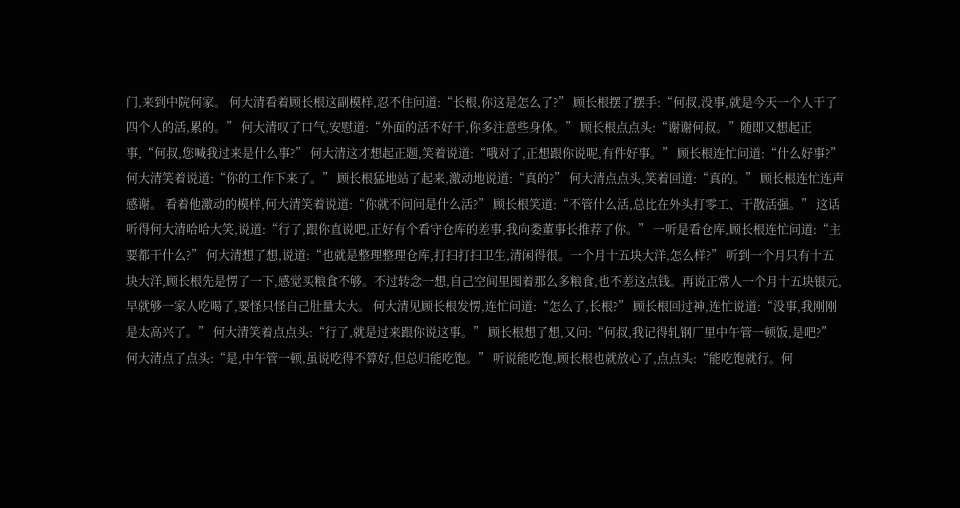门,来到中院何家。 何大清看着顾长根这副模样,忍不住问道:“长根,你这是怎么了?” 顾长根摆了摆手:“何叔,没事,就是今天一个人干了四个人的活,累的。” 何大清叹了口气,安慰道:“外面的活不好干,你多注意些身体。” 顾长根点点头:“谢谢何叔。”随即又想起正事,“何叔,您喊我过来是什么事?” 何大清这才想起正题,笑着说道:“哦对了,正想跟你说呢,有件好事。” 顾长根连忙问道:“什么好事?” 何大清笑着说道:“你的工作下来了。” 顾长根猛地站了起来,激动地说道:“真的?” 何大清点点头,笑着回道:“真的。” 顾长根连忙连声感谢。 看着他激动的模样,何大清笑着说道:“你就不问问是什么活?” 顾长根笑道:“不管什么活,总比在外头打零工、干散活强。” 这话听得何大清哈哈大笑,说道:“行了,跟你直说吧,正好有个看守仓库的差事,我向娄董事长推荐了你。” 一听是看仓库,顾长根连忙问道:“主要都干什么?” 何大清想了想,说道:“也就是整理整理仓库,打扫打扫卫生,清闲得很。一个月十五块大洋,怎么样?” 听到一个月只有十五块大洋,顾长根先是愣了一下,感觉买粮食不够。不过转念一想,自己空间里囤着那么多粮食,也不差这点钱。再说正常人一个月十五块银元,早就够一家人吃喝了,要怪只怪自己肚量太大。 何大清见顾长根发愣,连忙问道:“怎么了,长根?” 顾长根回过神,连忙说道:“没事,我刚刚是太高兴了。” 何大清笑着点点头:“行了,就是过来跟你说这事。” 顾长根想了想,又问:“何叔,我记得轧钢厂里中午管一顿饭,是吧?” 何大清点了点头:“是,中午管一顿,虽说吃得不算好,但总归能吃饱。” 听说能吃饱,顾长根也就放心了,点点头:“能吃饱就行。何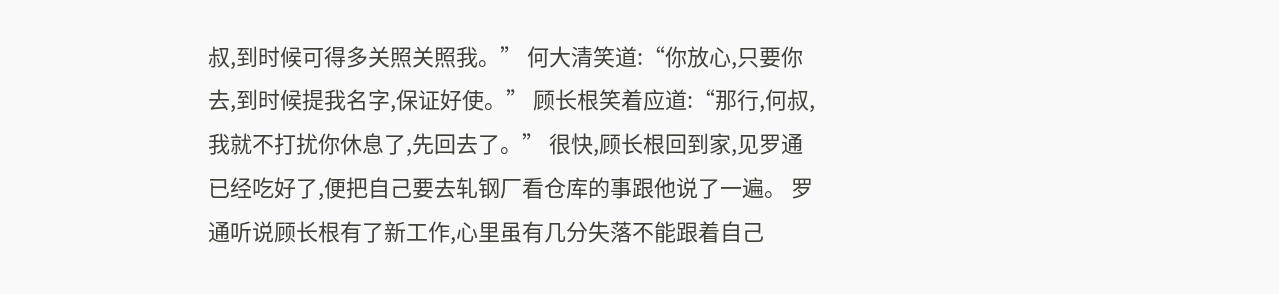叔,到时候可得多关照关照我。” 何大清笑道:“你放心,只要你去,到时候提我名字,保证好使。” 顾长根笑着应道:“那行,何叔,我就不打扰你休息了,先回去了。” 很快,顾长根回到家,见罗通已经吃好了,便把自己要去轧钢厂看仓库的事跟他说了一遍。 罗通听说顾长根有了新工作,心里虽有几分失落不能跟着自己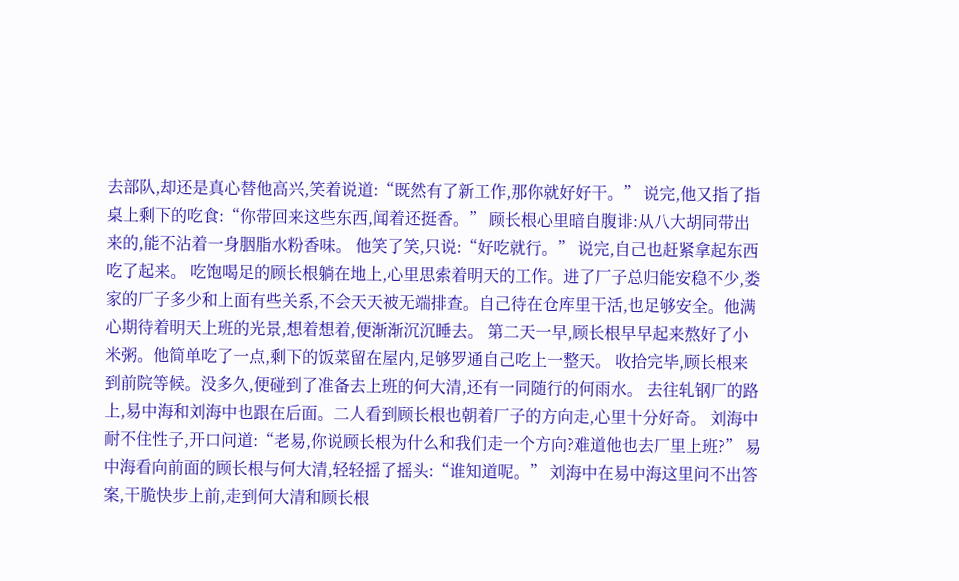去部队,却还是真心替他高兴,笑着说道:“既然有了新工作,那你就好好干。” 说完,他又指了指桌上剩下的吃食:“你带回来这些东西,闻着还挺香。” 顾长根心里暗自腹诽:从八大胡同带出来的,能不沾着一身胭脂水粉香味。 他笑了笑,只说:“好吃就行。” 说完,自己也赶紧拿起东西吃了起来。 吃饱喝足的顾长根躺在地上,心里思索着明天的工作。进了厂子总归能安稳不少,娄家的厂子多少和上面有些关系,不会天天被无端排查。自己待在仓库里干活,也足够安全。他满心期待着明天上班的光景,想着想着,便渐渐沉沉睡去。 第二天一早,顾长根早早起来熬好了小米粥。他简单吃了一点,剩下的饭菜留在屋内,足够罗通自己吃上一整天。 收拾完毕,顾长根来到前院等候。没多久,便碰到了准备去上班的何大清,还有一同随行的何雨水。 去往轧钢厂的路上,易中海和刘海中也跟在后面。二人看到顾长根也朝着厂子的方向走,心里十分好奇。 刘海中耐不住性子,开口问道:“老易,你说顾长根为什么和我们走一个方向?难道他也去厂里上班?” 易中海看向前面的顾长根与何大清,轻轻摇了摇头:“谁知道呢。” 刘海中在易中海这里问不出答案,干脆快步上前,走到何大清和顾长根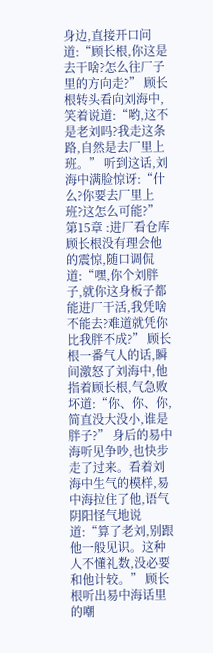身边,直接开口问道:“顾长根,你这是去干啥?怎么往厂子里的方向走?” 顾长根转头看向刘海中,笑着说道:“哟,这不是老刘吗?我走这条路,自然是去厂里上班。” 听到这话,刘海中满脸惊讶:“什么?你要去厂里上班?这怎么可能?” 第15章 :进厂看仓库 顾长根没有理会他的震惊,随口调侃道:“嘿,你个刘胖子,就你这身板子都能进厂干活,我凭啥不能去?难道就凭你比我胖不成?” 顾长根一番气人的话,瞬间激怒了刘海中,他指着顾长根,气急败坏道:“你、你、你,简直没大没小,谁是胖子?” 身后的易中海听见争吵,也快步走了过来。看着刘海中生气的模样,易中海拉住了他,语气阴阳怪气地说道:“算了老刘,别跟他一般见识。这种人不懂礼数,没必要和他计较。” 顾长根听出易中海话里的嘲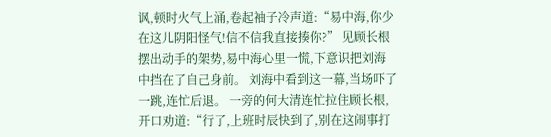讽,顿时火气上涌,卷起袖子冷声道:“易中海,你少在这儿阴阳怪气!信不信我直接揍你?” 见顾长根摆出动手的架势,易中海心里一慌,下意识把刘海中挡在了自己身前。 刘海中看到这一幕,当场吓了一跳,连忙后退。 一旁的何大清连忙拉住顾长根,开口劝道:“行了,上班时辰快到了,别在这闹事打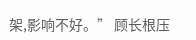架,影响不好。” 顾长根压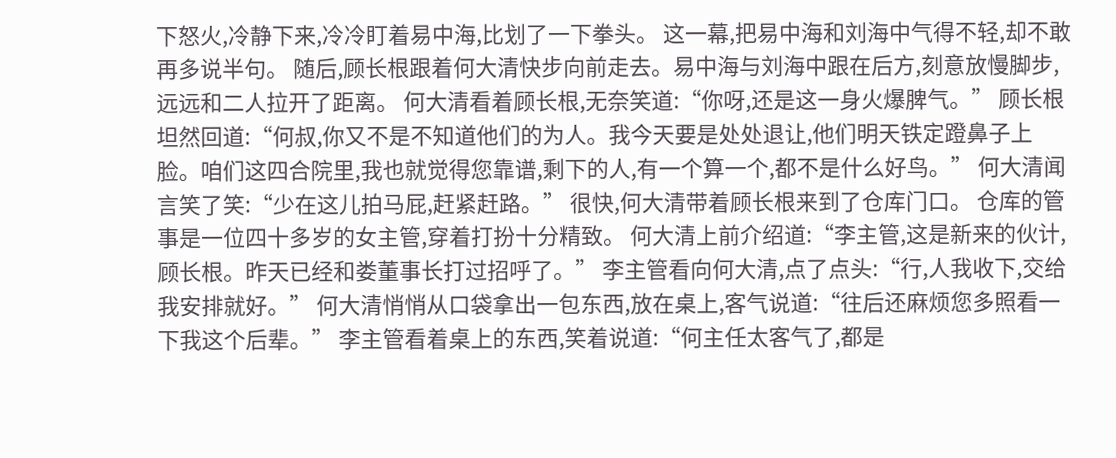下怒火,冷静下来,冷冷盯着易中海,比划了一下拳头。 这一幕,把易中海和刘海中气得不轻,却不敢再多说半句。 随后,顾长根跟着何大清快步向前走去。易中海与刘海中跟在后方,刻意放慢脚步,远远和二人拉开了距离。 何大清看着顾长根,无奈笑道:“你呀,还是这一身火爆脾气。” 顾长根坦然回道:“何叔,你又不是不知道他们的为人。我今天要是处处退让,他们明天铁定蹬鼻子上脸。咱们这四合院里,我也就觉得您靠谱,剩下的人,有一个算一个,都不是什么好鸟。” 何大清闻言笑了笑:“少在这儿拍马屁,赶紧赶路。” 很快,何大清带着顾长根来到了仓库门口。 仓库的管事是一位四十多岁的女主管,穿着打扮十分精致。 何大清上前介绍道:“李主管,这是新来的伙计,顾长根。昨天已经和娄董事长打过招呼了。” 李主管看向何大清,点了点头:“行,人我收下,交给我安排就好。” 何大清悄悄从口袋拿出一包东西,放在桌上,客气说道:“往后还麻烦您多照看一下我这个后辈。” 李主管看着桌上的东西,笑着说道:“何主任太客气了,都是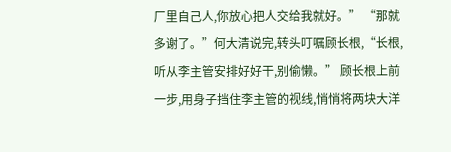厂里自己人,你放心把人交给我就好。” “那就多谢了。”何大清说完,转头叮嘱顾长根,“长根,听从李主管安排好好干,别偷懒。” 顾长根上前一步,用身子挡住李主管的视线,悄悄将两块大洋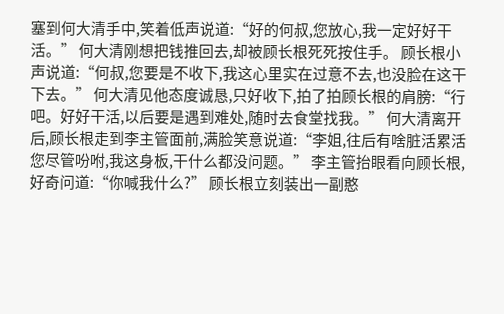塞到何大清手中,笑着低声说道:“好的何叔,您放心,我一定好好干活。” 何大清刚想把钱推回去,却被顾长根死死按住手。 顾长根小声说道:“何叔,您要是不收下,我这心里实在过意不去,也没脸在这干下去。” 何大清见他态度诚恳,只好收下,拍了拍顾长根的肩膀:“行吧。好好干活,以后要是遇到难处,随时去食堂找我。” 何大清离开后,顾长根走到李主管面前,满脸笑意说道:“李姐,往后有啥脏活累活您尽管吩咐,我这身板,干什么都没问题。” 李主管抬眼看向顾长根,好奇问道:“你喊我什么?” 顾长根立刻装出一副憨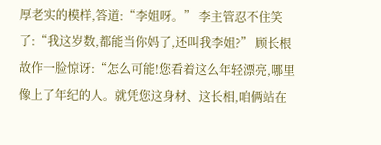厚老实的模样,答道:“李姐呀。” 李主管忍不住笑了:“我这岁数,都能当你妈了,还叫我李姐?” 顾长根故作一脸惊讶:“怎么可能!您看着这么年轻漂亮,哪里像上了年纪的人。就凭您这身材、这长相,咱俩站在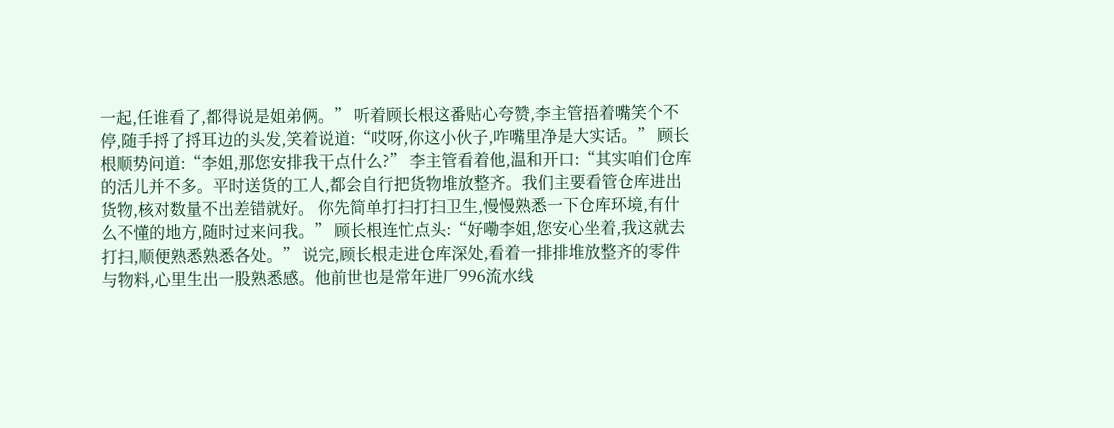一起,任谁看了,都得说是姐弟俩。” 听着顾长根这番贴心夸赞,李主管捂着嘴笑个不停,随手捋了捋耳边的头发,笑着说道:“哎呀,你这小伙子,咋嘴里净是大实话。” 顾长根顺势问道:“李姐,那您安排我干点什么?” 李主管看着他,温和开口:“其实咱们仓库的活儿并不多。平时送货的工人,都会自行把货物堆放整齐。我们主要看管仓库进出货物,核对数量不出差错就好。 你先简单打扫打扫卫生,慢慢熟悉一下仓库环境,有什么不懂的地方,随时过来问我。” 顾长根连忙点头:“好嘞李姐,您安心坐着,我这就去打扫,顺便熟悉熟悉各处。” 说完,顾长根走进仓库深处,看着一排排堆放整齐的零件与物料,心里生出一股熟悉感。他前世也是常年进厂996流水线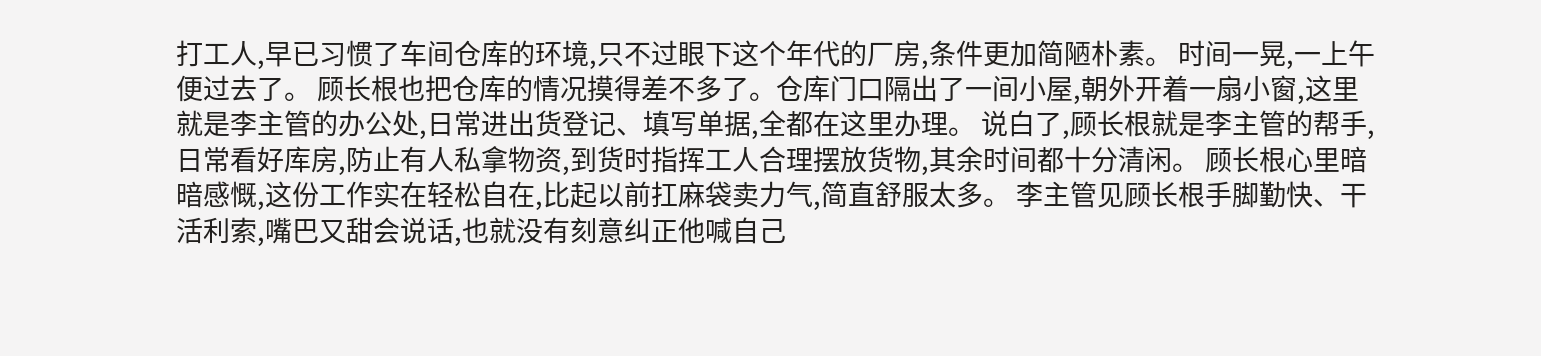打工人,早已习惯了车间仓库的环境,只不过眼下这个年代的厂房,条件更加简陋朴素。 时间一晃,一上午便过去了。 顾长根也把仓库的情况摸得差不多了。仓库门口隔出了一间小屋,朝外开着一扇小窗,这里就是李主管的办公处,日常进出货登记、填写单据,全都在这里办理。 说白了,顾长根就是李主管的帮手,日常看好库房,防止有人私拿物资,到货时指挥工人合理摆放货物,其余时间都十分清闲。 顾长根心里暗暗感慨,这份工作实在轻松自在,比起以前扛麻袋卖力气,简直舒服太多。 李主管见顾长根手脚勤快、干活利索,嘴巴又甜会说话,也就没有刻意纠正他喊自己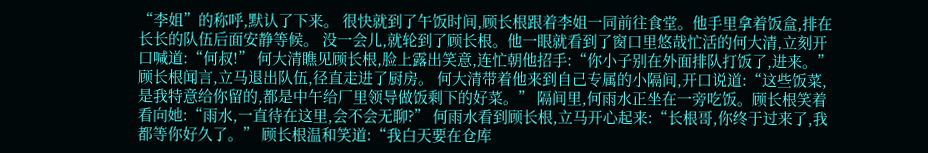“李姐”的称呼,默认了下来。 很快就到了午饭时间,顾长根跟着李姐一同前往食堂。他手里拿着饭盒,排在长长的队伍后面安静等候。 没一会儿,就轮到了顾长根。他一眼就看到了窗口里悠哉忙活的何大清,立刻开口喊道:“何叔!” 何大清瞧见顾长根,脸上露出笑意,连忙朝他招手:“你小子别在外面排队打饭了,进来。” 顾长根闻言,立马退出队伍,径直走进了厨房。 何大清带着他来到自己专属的小隔间,开口说道:“这些饭菜,是我特意给你留的,都是中午给厂里领导做饭剩下的好菜。” 隔间里,何雨水正坐在一旁吃饭。顾长根笑着看向她:“雨水,一直待在这里,会不会无聊?” 何雨水看到顾长根,立马开心起来:“长根哥,你终于过来了,我都等你好久了。” 顾长根温和笑道:“我白天要在仓库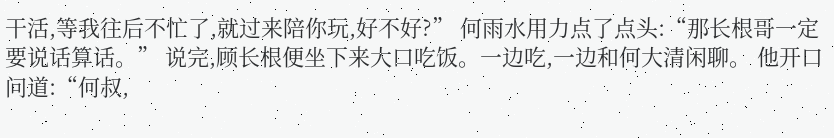干活,等我往后不忙了,就过来陪你玩,好不好?” 何雨水用力点了点头:“那长根哥一定要说话算话。” 说完,顾长根便坐下来大口吃饭。一边吃,一边和何大清闲聊。 他开口问道:“何叔,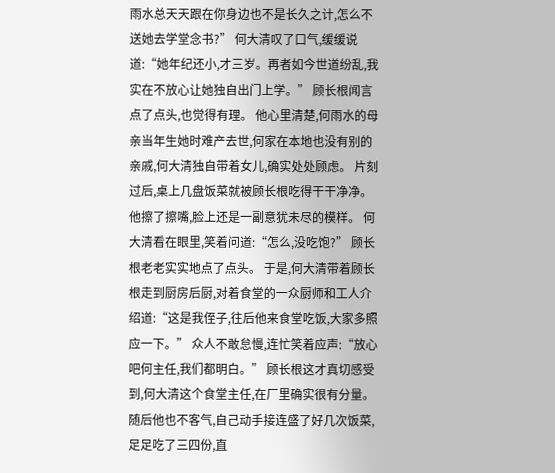雨水总天天跟在你身边也不是长久之计,怎么不送她去学堂念书?” 何大清叹了口气,缓缓说道:“她年纪还小,才三岁。再者如今世道纷乱,我实在不放心让她独自出门上学。” 顾长根闻言点了点头,也觉得有理。 他心里清楚,何雨水的母亲当年生她时难产去世,何家在本地也没有别的亲戚,何大清独自带着女儿,确实处处顾虑。 片刻过后,桌上几盘饭菜就被顾长根吃得干干净净。他擦了擦嘴,脸上还是一副意犹未尽的模样。 何大清看在眼里,笑着问道:“怎么,没吃饱?” 顾长根老老实实地点了点头。 于是,何大清带着顾长根走到厨房后厨,对着食堂的一众厨师和工人介绍道:“这是我侄子,往后他来食堂吃饭,大家多照应一下。” 众人不敢怠慢,连忙笑着应声:“放心吧何主任,我们都明白。” 顾长根这才真切感受到,何大清这个食堂主任,在厂里确实很有分量。 随后他也不客气,自己动手接连盛了好几次饭菜,足足吃了三四份,直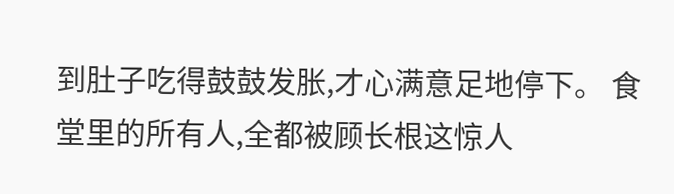到肚子吃得鼓鼓发胀,才心满意足地停下。 食堂里的所有人,全都被顾长根这惊人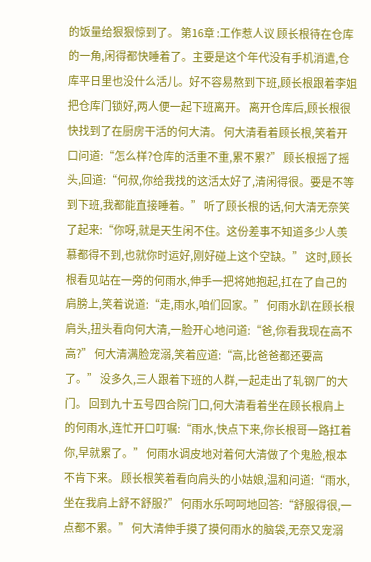的饭量给狠狠惊到了。 第16章 :工作惹人议 顾长根待在仓库的一角,闲得都快睡着了。主要是这个年代没有手机消遣,仓库平日里也没什么活儿。好不容易熬到下班,顾长根跟着李姐把仓库门锁好,两人便一起下班离开。 离开仓库后,顾长根很快找到了在厨房干活的何大清。 何大清看着顾长根,笑着开口问道:“怎么样?仓库的活重不重,累不累?” 顾长根摇了摇头,回道:“何叔,你给我找的这活太好了,清闲得很。要是不等到下班,我都能直接睡着。” 听了顾长根的话,何大清无奈笑了起来:“你呀,就是天生闲不住。这份差事不知道多少人羡慕都得不到,也就你时运好,刚好碰上这个空缺。” 这时,顾长根看见站在一旁的何雨水,伸手一把将她抱起,扛在了自己的肩膀上,笑着说道:“走,雨水,咱们回家。” 何雨水趴在顾长根肩头,扭头看向何大清,一脸开心地问道:“爸,你看我现在高不高?” 何大清满脸宠溺,笑着应道:“高,比爸爸都还要高了。” 没多久,三人跟着下班的人群,一起走出了轧钢厂的大门。 回到九十五号四合院门口,何大清看着坐在顾长根肩上的何雨水,连忙开口叮嘱:“雨水,快点下来,你长根哥一路扛着你,早就累了。” 何雨水调皮地对着何大清做了个鬼脸,根本不肯下来。 顾长根笑着看向肩头的小姑娘,温和问道:“雨水,坐在我肩上舒不舒服?” 何雨水乐呵呵地回答:“舒服得很,一点都不累。” 何大清伸手摸了摸何雨水的脑袋,无奈又宠溺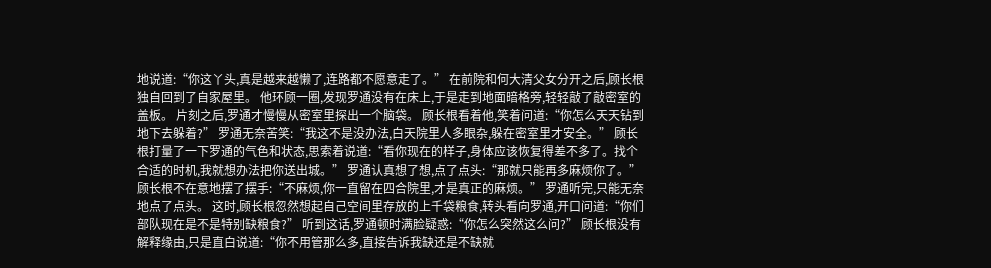地说道:“你这丫头,真是越来越懒了,连路都不愿意走了。” 在前院和何大清父女分开之后,顾长根独自回到了自家屋里。 他环顾一圈,发现罗通没有在床上,于是走到地面暗格旁,轻轻敲了敲密室的盖板。 片刻之后,罗通才慢慢从密室里探出一个脑袋。 顾长根看着他,笑着问道:“你怎么天天钻到地下去躲着?” 罗通无奈苦笑:“我这不是没办法,白天院里人多眼杂,躲在密室里才安全。” 顾长根打量了一下罗通的气色和状态,思索着说道:“看你现在的样子,身体应该恢复得差不多了。找个合适的时机,我就想办法把你送出城。” 罗通认真想了想,点了点头:“那就只能再多麻烦你了。” 顾长根不在意地摆了摆手:“不麻烦,你一直留在四合院里,才是真正的麻烦。” 罗通听完,只能无奈地点了点头。 这时,顾长根忽然想起自己空间里存放的上千袋粮食,转头看向罗通,开口问道:“你们部队现在是不是特别缺粮食?” 听到这话,罗通顿时满脸疑惑:“你怎么突然这么问?” 顾长根没有解释缘由,只是直白说道:“你不用管那么多,直接告诉我缺还是不缺就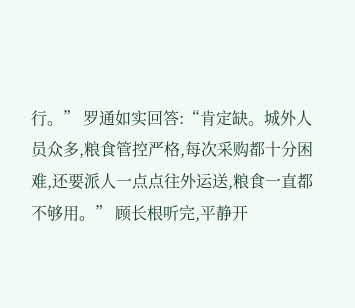行。” 罗通如实回答:“肯定缺。城外人员众多,粮食管控严格,每次采购都十分困难,还要派人一点点往外运送,粮食一直都不够用。” 顾长根听完,平静开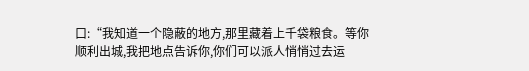口:“我知道一个隐蔽的地方,那里藏着上千袋粮食。等你顺利出城,我把地点告诉你,你们可以派人悄悄过去运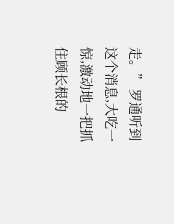走。” 罗通听到这个消息,大吃一惊,激动地一把抓住顾长根的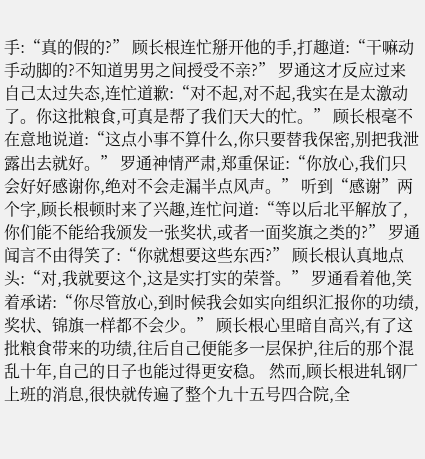手:“真的假的?” 顾长根连忙掰开他的手,打趣道:“干嘛动手动脚的?不知道男男之间授受不亲?” 罗通这才反应过来自己太过失态,连忙道歉:“对不起,对不起,我实在是太激动了。你这批粮食,可真是帮了我们天大的忙。” 顾长根毫不在意地说道:“这点小事不算什么,你只要替我保密,别把我泄露出去就好。” 罗通神情严肃,郑重保证:“你放心,我们只会好好感谢你,绝对不会走漏半点风声。” 听到“感谢”两个字,顾长根顿时来了兴趣,连忙问道:“等以后北平解放了,你们能不能给我颁发一张奖状,或者一面奖旗之类的?” 罗通闻言不由得笑了:“你就想要这些东西?” 顾长根认真地点头:“对,我就要这个,这是实打实的荣誉。” 罗通看着他,笑着承诺:“你尽管放心,到时候我会如实向组织汇报你的功绩,奖状、锦旗一样都不会少。” 顾长根心里暗自高兴,有了这批粮食带来的功绩,往后自己便能多一层保护,往后的那个混乱十年,自己的日子也能过得更安稳。 然而,顾长根进轧钢厂上班的消息,很快就传遍了整个九十五号四合院,全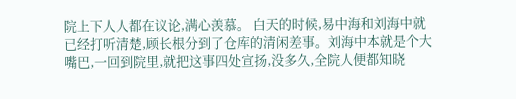院上下人人都在议论,满心羡慕。 白天的时候,易中海和刘海中就已经打听清楚,顾长根分到了仓库的清闲差事。刘海中本就是个大嘴巴,一回到院里,就把这事四处宣扬,没多久,全院人便都知晓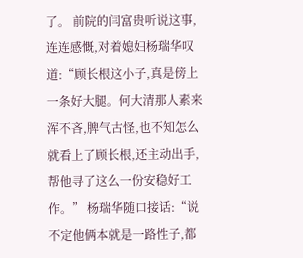了。 前院的闫富贵听说这事,连连感慨,对着媳妇杨瑞华叹道:“顾长根这小子,真是傍上一条好大腿。何大清那人素来浑不吝,脾气古怪,也不知怎么就看上了顾长根,还主动出手,帮他寻了这么一份安稳好工作。” 杨瑞华随口接话:“说不定他俩本就是一路性子,都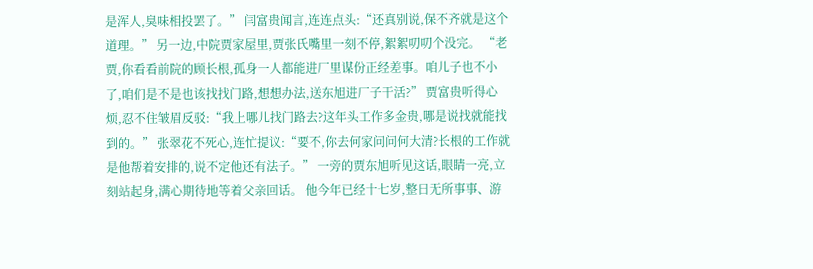是浑人,臭味相投罢了。” 闫富贵闻言,连连点头:“还真别说,保不齐就是这个道理。” 另一边,中院贾家屋里,贾张氏嘴里一刻不停,絮絮叨叨个没完。 “老贾,你看看前院的顾长根,孤身一人都能进厂里谋份正经差事。咱儿子也不小了,咱们是不是也该找找门路,想想办法,送东旭进厂子干活?” 贾富贵听得心烦,忍不住皱眉反驳:“我上哪儿找门路去?这年头工作多金贵,哪是说找就能找到的。” 张翠花不死心,连忙提议:“要不,你去何家问问何大清?长根的工作就是他帮着安排的,说不定他还有法子。” 一旁的贾东旭听见这话,眼睛一亮,立刻站起身,满心期待地等着父亲回话。 他今年已经十七岁,整日无所事事、游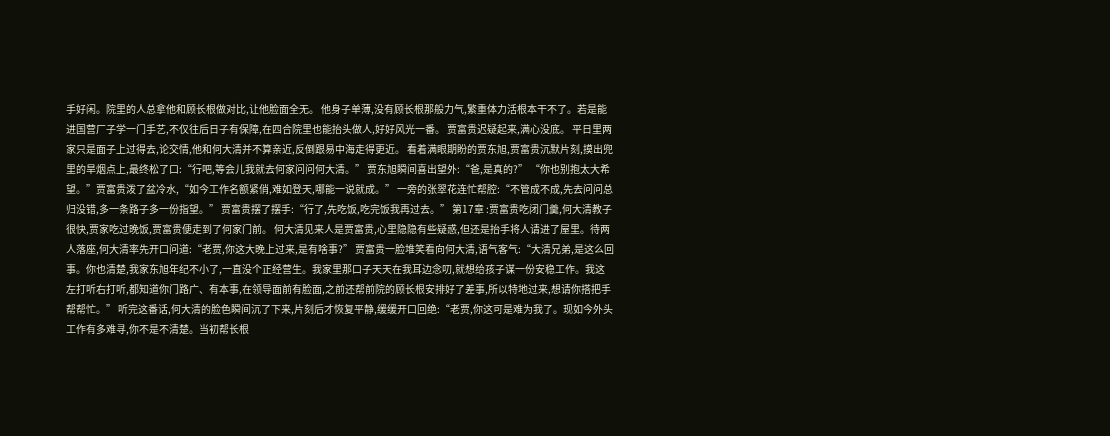手好闲。院里的人总拿他和顾长根做对比,让他脸面全无。 他身子单薄,没有顾长根那般力气,繁重体力活根本干不了。若是能进国营厂子学一门手艺,不仅往后日子有保障,在四合院里也能抬头做人,好好风光一番。 贾富贵迟疑起来,满心没底。 平日里两家只是面子上过得去,论交情,他和何大清并不算亲近,反倒跟易中海走得更近。 看着满眼期盼的贾东旭,贾富贵沉默片刻,摸出兜里的旱烟点上,最终松了口:“行吧,等会儿我就去何家问问何大清。” 贾东旭瞬间喜出望外:“爸,是真的?” “你也别抱太大希望。”贾富贵泼了盆冷水,“如今工作名额紧俏,难如登天,哪能一说就成。” 一旁的张翠花连忙帮腔:“不管成不成,先去问问总归没错,多一条路子多一份指望。” 贾富贵摆了摆手:“行了,先吃饭,吃完饭我再过去。” 第17章 :贾富贵吃闭门羹,何大清教子 很快,贾家吃过晚饭,贾富贵便走到了何家门前。 何大清见来人是贾富贵,心里隐隐有些疑惑,但还是抬手将人请进了屋里。待两人落座,何大清率先开口问道:“老贾,你这大晚上过来,是有啥事?” 贾富贵一脸堆笑看向何大清,语气客气:“大清兄弟,是这么回事。你也清楚,我家东旭年纪不小了,一直没个正经营生。我家里那口子天天在我耳边念叨,就想给孩子谋一份安稳工作。我这左打听右打听,都知道你门路广、有本事,在领导面前有脸面,之前还帮前院的顾长根安排好了差事,所以特地过来,想请你搭把手帮帮忙。” 听完这番话,何大清的脸色瞬间沉了下来,片刻后才恢复平静,缓缓开口回绝:“老贾,你这可是难为我了。现如今外头工作有多难寻,你不是不清楚。当初帮长根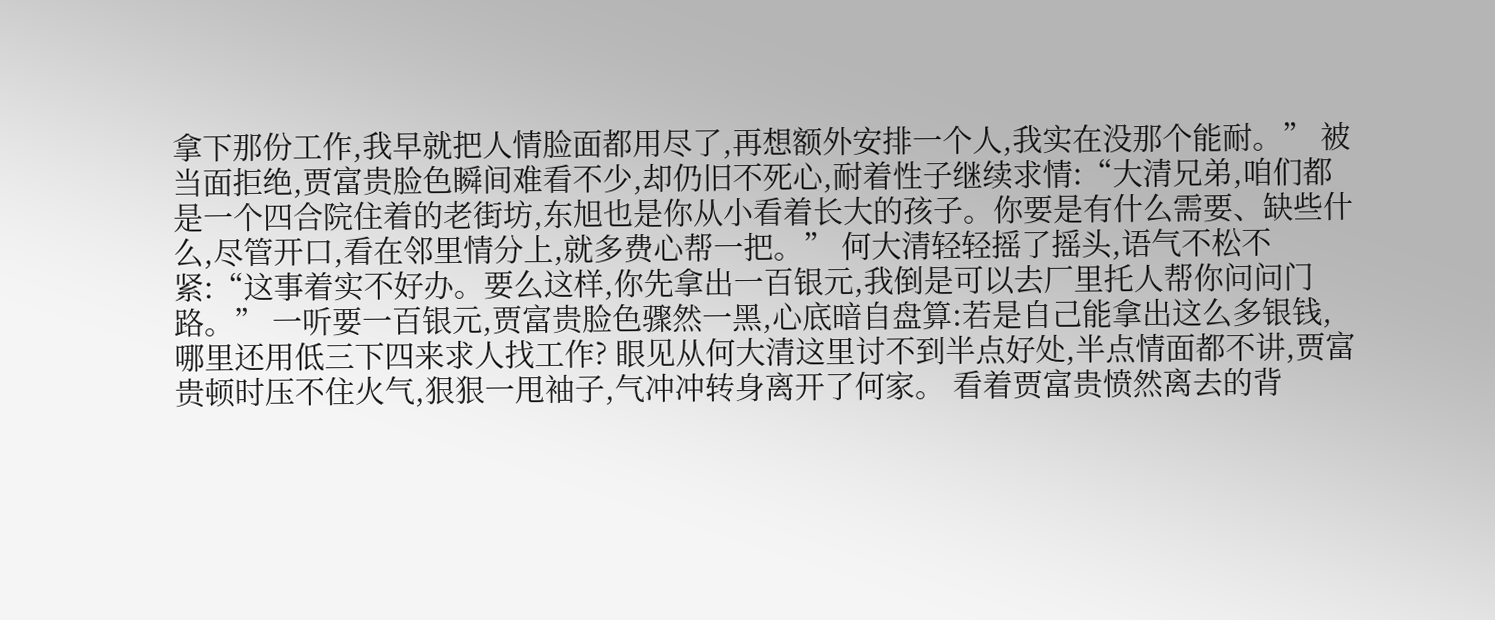拿下那份工作,我早就把人情脸面都用尽了,再想额外安排一个人,我实在没那个能耐。” 被当面拒绝,贾富贵脸色瞬间难看不少,却仍旧不死心,耐着性子继续求情:“大清兄弟,咱们都是一个四合院住着的老街坊,东旭也是你从小看着长大的孩子。你要是有什么需要、缺些什么,尽管开口,看在邻里情分上,就多费心帮一把。” 何大清轻轻摇了摇头,语气不松不紧:“这事着实不好办。要么这样,你先拿出一百银元,我倒是可以去厂里托人帮你问问门路。” 一听要一百银元,贾富贵脸色骤然一黑,心底暗自盘算:若是自己能拿出这么多银钱,哪里还用低三下四来求人找工作? 眼见从何大清这里讨不到半点好处,半点情面都不讲,贾富贵顿时压不住火气,狠狠一甩袖子,气冲冲转身离开了何家。 看着贾富贵愤然离去的背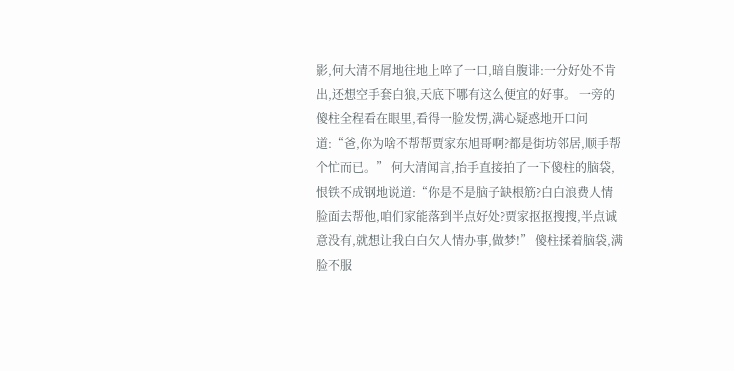影,何大清不屑地往地上啐了一口,暗自腹诽:一分好处不肯出,还想空手套白狼,天底下哪有这么便宜的好事。 一旁的傻柱全程看在眼里,看得一脸发愣,满心疑惑地开口问道:“爸,你为啥不帮帮贾家东旭哥啊?都是街坊邻居,顺手帮个忙而已。” 何大清闻言,抬手直接拍了一下傻柱的脑袋,恨铁不成钢地说道:“你是不是脑子缺根筋?白白浪费人情脸面去帮他,咱们家能落到半点好处?贾家抠抠搜搜,半点诚意没有,就想让我白白欠人情办事,做梦!” 傻柱揉着脑袋,满脸不服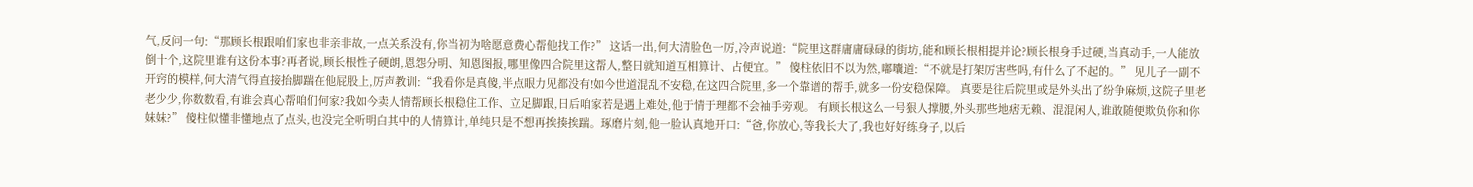气,反问一句:“那顾长根跟咱们家也非亲非故,一点关系没有,你当初为啥愿意费心帮他找工作?” 这话一出,何大清脸色一厉,冷声说道:“院里这群庸庸碌碌的街坊,能和顾长根相提并论?顾长根身手过硬,当真动手,一人能放倒十个,这院里谁有这份本事?再者说,顾长根性子硬朗,恩怨分明、知恩图报,哪里像四合院里这帮人,整日就知道互相算计、占便宜。” 傻柱依旧不以为然,嘟囔道:“不就是打架厉害些吗,有什么了不起的。” 见儿子一副不开窍的模样,何大清气得直接抬脚踹在他屁股上,厉声教训:“我看你是真傻,半点眼力见都没有!如今世道混乱不安稳,在这四合院里,多一个靠谱的帮手,就多一份安稳保障。 真要是往后院里或是外头出了纷争麻烦,这院子里老老少少,你数数看,有谁会真心帮咱们何家?我如今卖人情帮顾长根稳住工作、立足脚跟,日后咱家若是遇上难处,他于情于理都不会袖手旁观。 有顾长根这么一号狠人撑腰,外头那些地痞无赖、混混闲人,谁敢随便欺负你和你妹妹?” 傻柱似懂非懂地点了点头,也没完全听明白其中的人情算计,单纯只是不想再挨揍挨踹。琢磨片刻,他一脸认真地开口:“爸,你放心,等我长大了,我也好好练身子,以后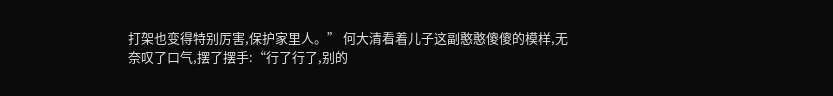打架也变得特别厉害,保护家里人。” 何大清看着儿子这副憨憨傻傻的模样,无奈叹了口气,摆了摆手:“行了行了,别的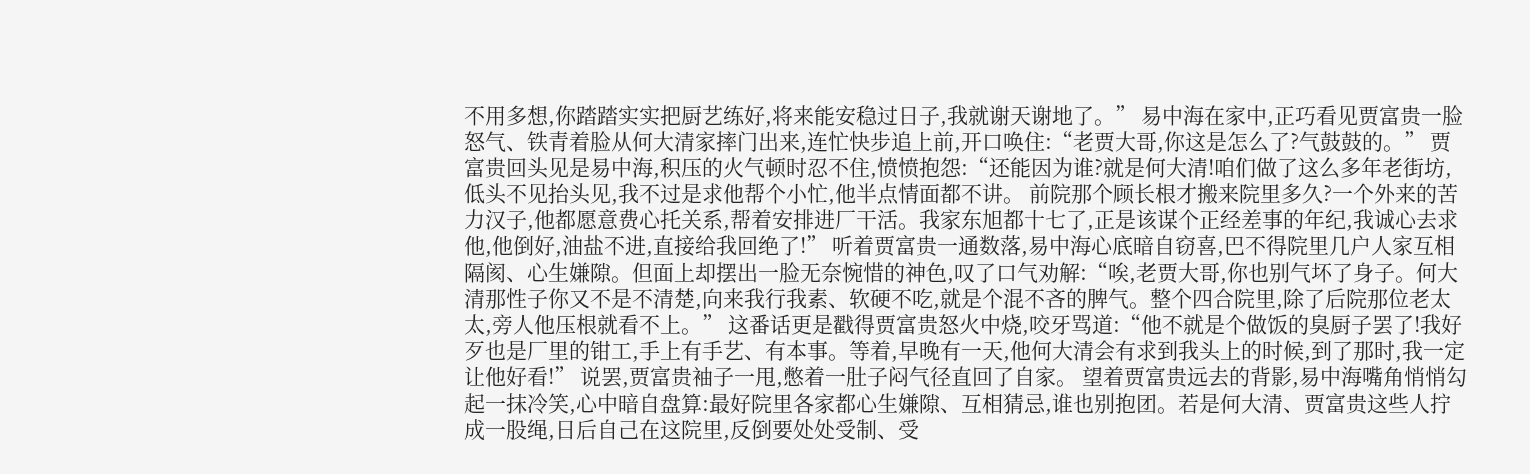不用多想,你踏踏实实把厨艺练好,将来能安稳过日子,我就谢天谢地了。” 易中海在家中,正巧看见贾富贵一脸怒气、铁青着脸从何大清家摔门出来,连忙快步追上前,开口唤住:“老贾大哥,你这是怎么了?气鼓鼓的。” 贾富贵回头见是易中海,积压的火气顿时忍不住,愤愤抱怨:“还能因为谁?就是何大清!咱们做了这么多年老街坊,低头不见抬头见,我不过是求他帮个小忙,他半点情面都不讲。 前院那个顾长根才搬来院里多久?一个外来的苦力汉子,他都愿意费心托关系,帮着安排进厂干活。我家东旭都十七了,正是该谋个正经差事的年纪,我诚心去求他,他倒好,油盐不进,直接给我回绝了!” 听着贾富贵一通数落,易中海心底暗自窃喜,巴不得院里几户人家互相隔阂、心生嫌隙。但面上却摆出一脸无奈惋惜的神色,叹了口气劝解:“唉,老贾大哥,你也别气坏了身子。何大清那性子你又不是不清楚,向来我行我素、软硬不吃,就是个混不吝的脾气。整个四合院里,除了后院那位老太太,旁人他压根就看不上。” 这番话更是戳得贾富贵怒火中烧,咬牙骂道:“他不就是个做饭的臭厨子罢了!我好歹也是厂里的钳工,手上有手艺、有本事。等着,早晚有一天,他何大清会有求到我头上的时候,到了那时,我一定让他好看!” 说罢,贾富贵袖子一甩,憋着一肚子闷气径直回了自家。 望着贾富贵远去的背影,易中海嘴角悄悄勾起一抹冷笑,心中暗自盘算:最好院里各家都心生嫌隙、互相猜忌,谁也别抱团。若是何大清、贾富贵这些人拧成一股绳,日后自己在这院里,反倒要处处受制、受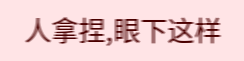人拿捏,眼下这样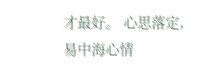才最好。 心思落定,易中海心情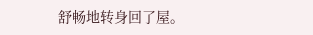舒畅地转身回了屋。